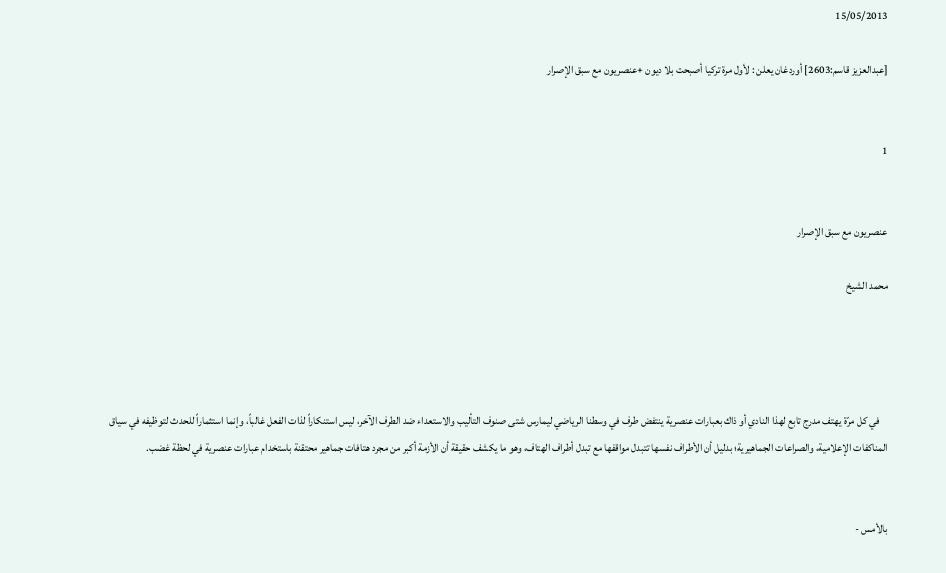15/05/2013

[عبدالعزيز قاسم:2603] أوردغان يعلن : لأول مرة تركيا أصبحت بلا ديون +عنصريون مع سبق الإصرار


1


عنصريون مع سبق الإصرار

محمد الشيخ




    في كل مرّة يهتف مدرج تابع لهذا النادي أو ذاك بعبارات عنصرية ينتفض طرف في وسطنا الرياضي ليمارس شتى صنوف التأليب والاستعداء ضد الطرف الآخر، ليس استنكاراً لذات الفعل غالباً، وإنما استثماراً للحدث لتوظيفه في سياق المناكفات الإعلامية، والصراعات الجماهيرية؛ بدليل أن الأطراف نفسها تتبدل مواقفها مع تبدل أطراف الهتاف، وهو ما يكشف حقيقة أن الأزمة أكبر من مجرد هتافات جماهير محتقنة باستخدام عبارات عنصرية في لحظة غضب.


بالأمس -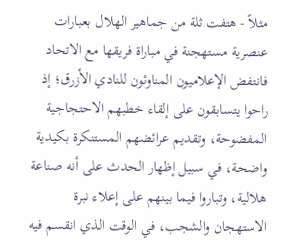مثلاً - هتفت ثلة من جماهير الهلال بعبارات عنصرية مستهجنة في مباراة فريقها مع الاتحاد فانتفض الإعلاميون المناوئون للنادي الأزرق؛ إذ راحوا يتسابقون على إلقاء خطبهم الاحتجاجية المفضوحة، وتقديم عرائضهم المستنكرة بكيدية واضحة، في سبيل إظهار الحدث على أنه صناعة هلالية، وتباروا فيما بينهم على إعلاء نبرة الاستهجان والشجب، في الوقت الذي انقسم فيه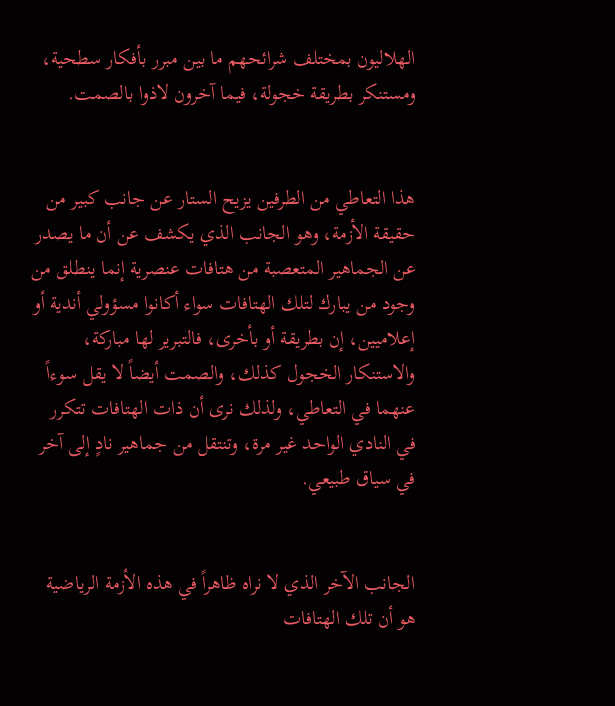الهلاليون بمختلف شرائحهم ما بين مبرر بأفكار سطحية، ومستنكر بطريقة خجولة، فيما آخرون لاذوا بالصمت.


هذا التعاطي من الطرفين يزيح الستار عن جانب كبير من حقيقة الأزمة، وهو الجانب الذي يكشف عن أن ما يصدر عن الجماهير المتعصبة من هتافات عنصرية إنما ينطلق من وجود من يبارك لتلك الهتافات سواء أكانوا مسؤولي أندية أو إعلاميين، إن بطريقة أو بأخرى، فالتبرير لها مباركة، والاستنكار الخجول كذلك، والصمت أيضاً لا يقل سوءاً عنهما في التعاطي، ولذلك نرى أن ذات الهتافات تتكرر في النادي الواحد غير مرة، وتنتقل من جماهير نادٍ إلى آخر في سياق طبيعي.


الجانب الآخر الذي لا نراه ظاهراً في هذه الأزمة الرياضية هو أن تلك الهتافات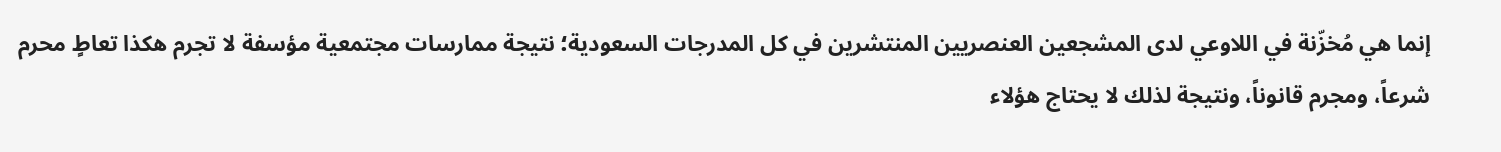إنما هي مُخزّنة في اللاوعي لدى المشجعين العنصريين المنتشرين في كل المدرجات السعودية؛ نتيجة ممارسات مجتمعية مؤسفة لا تجرم هكذا تعاطٍ محرم شرعاً، ومجرم قانوناً، ونتيجة لذلك لا يحتاج هؤلاء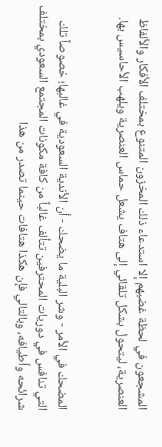المشجعون في لحظة غضبهم إلا استدعاء ذلك المخزون المتنوع بمختلف الأفكار والألفاظ العنصرية، ليتحول بشكل تلقائي إلى هتاف يشعل حماس العنصرية ويلهب الأحاسيس بها.


المضحك في الأمر - وشر البلية ما يضحك - أن الأندية السعودية في غالبها؛ خصوصاً تلك التي تنافس في دوريات المحترفين تتألف غالباً من كافة مكونات المجتمع السعودي بمختلف شرائحه وأطيافه، وبالتالي فإن هكذا هتافات حينما تصدر من هذا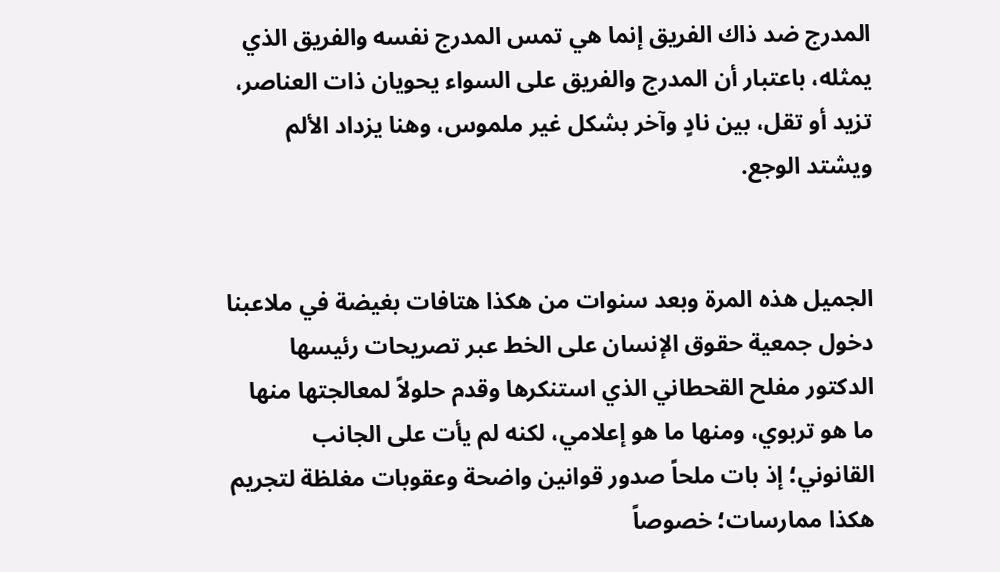المدرج ضد ذاك الفريق إنما هي تمس المدرج نفسه والفريق الذي يمثله، باعتبار أن المدرج والفريق على السواء يحويان ذات العناصر، تزيد أو تقل، بين نادٍ وآخر بشكل غير ملموس، وهنا يزداد الألم ويشتد الوجع.


الجميل هذه المرة وبعد سنوات من هكذا هتافات بغيضة في ملاعبنا دخول جمعية حقوق الإنسان على الخط عبر تصريحات رئيسها الدكتور مفلح القحطاني الذي استنكرها وقدم حلولاً لمعالجتها منها ما هو تربوي، ومنها ما هو إعلامي، لكنه لم يأت على الجانب القانوني؛ إذ بات ملحاً صدور قوانين واضحة وعقوبات مغلظة لتجريم هكذا ممارسات؛ خصوصاً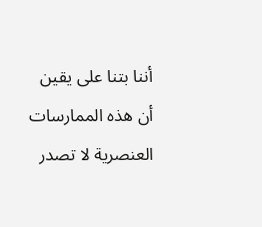أننا بتنا على يقين أن هذه الممارسات العنصرية لا تصدر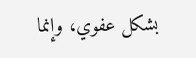بشكل عفوي، وإنما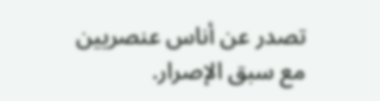تصدر عن أناس عنصريين مع سبق الإصرار.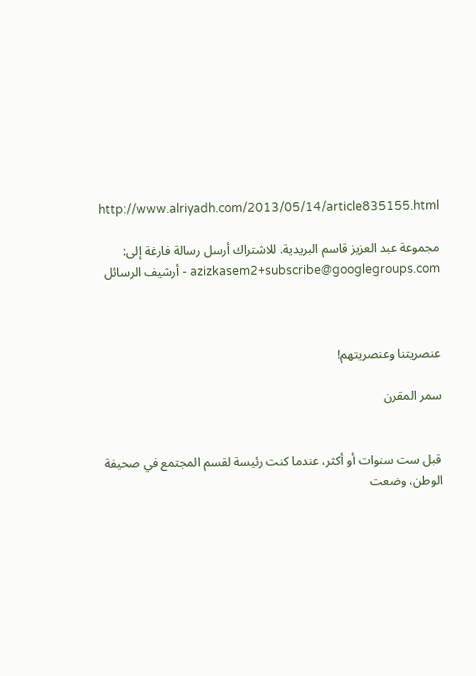http://www.alriyadh.com/2013/05/14/article835155.html

مجموعة عبد العزيز قاسم البريدية. للاشتراك أرسل رسالة فارغة إلى: azizkasem2+subscribe@googlegroups.com - أرشيف الرسائل



عنصريتنا وعنصريتهم!

سمر المقرن


قبل ست سنوات أو أكثر، عندما كنت رئيسة لقسم المجتمع في صحيفة الوطن، وضعت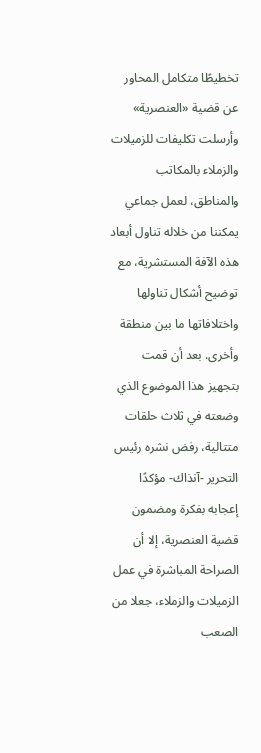تخطيطًا متكامل المحاور عن قضية «العنصرية» وأرسلت تكليفات للزميلات والزملاء بالمكاتب والمناطق، لعمل جماعي يمكننا من خلاله تناول أبعاد هذه الآفة المستشرية، مع توضيح أشكال تناولها واختلافاتها ما بين منطقة وأخرى. بعد أن قمت بتجهيز هذا الموضوع الذي وضعته في ثلاث حلقات متتالية، رفض نشره رئيس التحرير -آنذاك- مؤكدًا إعجابه بفكرة ومضمون قضية العنصرية، إلا أن الصراحة المباشرة في عمل الزميلات والزملاء، جعلا من الصعب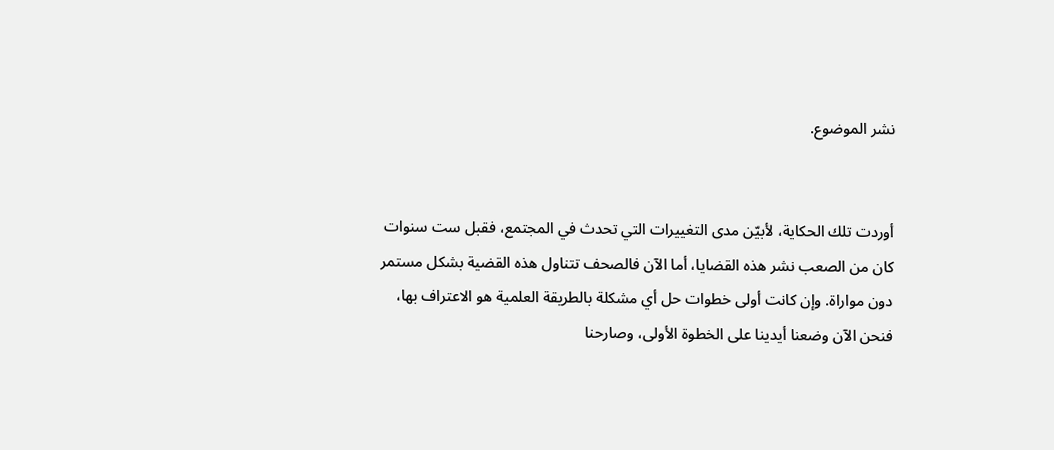نشر الموضوع.


أوردت تلك الحكاية، لأبيّن مدى التغييرات التي تحدث في المجتمع، فقبل ست سنوات كان من الصعب نشر هذه القضايا، أما الآن فالصحف تتناول هذه القضية بشكل مستمر دون مواراة. وإن كانت أولى خطوات حل أي مشكلة بالطريقة العلمية هو الاعتراف بها، فنحن الآن وضعنا أيدينا على الخطوة الأولى، وصارحنا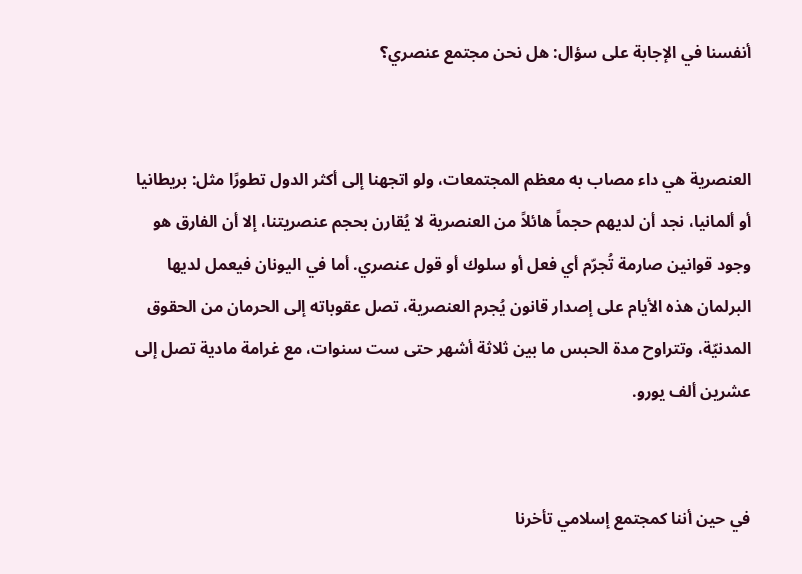أنفسنا في الإجابة على سؤال: هل نحن مجتمع عنصري؟


العنصرية هي داء مصاب به معظم المجتمعات، ولو اتجهنا إلى أكثر الدول تطورًا مثل: بريطانيا أو ألمانيا، نجد أن لديهم حجماً هائلاً من العنصرية لا يُقارن بحجم عنصريتنا، إلا أن الفارق هو وجود قوانين صارمة تُجرّم أي فعل أو سلوك أو قول عنصري. أما في اليونان فيعمل لديها البرلمان هذه الأيام على إصدار قانون يُجرم العنصرية، تصل عقوباته إلى الحرمان من الحقوق المدنيّة، وتتراوح مدة الحبس ما بين ثلاثة أشهر حتى ست سنوات، مع غرامة مادية تصل إلى عشرين ألف يورو.


في حين أننا كمجتمع إسلامي تأخرنا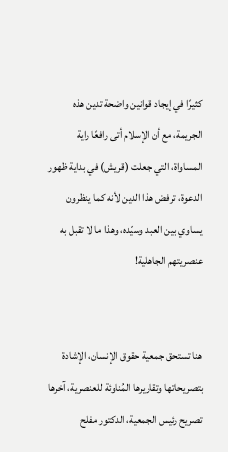كثيرًا في إيجاد قوانين واضحة تدين هذه الجريمة، مع أن الإسلام أتى رافعًا راية المساواة، التي جعلت (قريش) في بداية ظهور الدعوة، ترفض هذا الدين لأنه كما ينظرون يساوي بين العبد وسيّده، وهذا ما لا تقبل به عنصريتهم الجاهلية!


هنا تستحق جمعية حقوق الإنسان، الإشادة بتصريحاتها وتقاريرها المُناوئة للعنصرية، آخرها تصريح رئيس الجمعية، الدكتور مفلح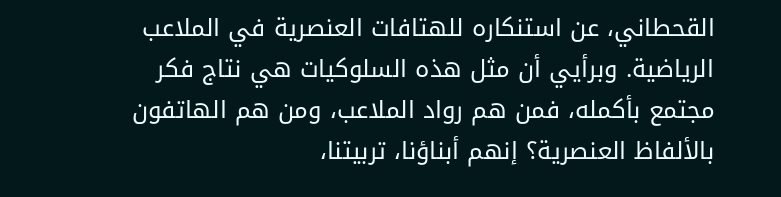القحطاني، عن استنكاره للهتافات العنصرية في الملاعب الرياضية. وبرأيي أن مثل هذه السلوكيات هي نتاج فكر مجتمع بأكمله، فمن هم رواد الملاعب، ومن هم الهاتفون بالألفاظ العنصرية؟ إنهم أبناؤنا، تربيتنا،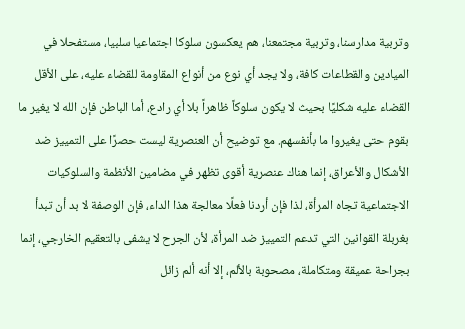وتربية مدارسنا، وتربية مجتمعنا، هم يعكسون سلوكا اجتماعيا سلبيا، مستفحلا في الميادين والقطاعات كافة، ولا يجد أي نوع من أنواع المقاومة للقضاء عليه، على الأقل القضاء عليه شكليًا بحيث لا يكون سلوكاً ظاهراً بلا أي رادع، أما الباطن فإن الله لا يغير ما بقوم حتى يغيروا ما بأنفسهم. مع توضيح أن العنصرية ليست حصرًا على التمييز ضد الأشكال والأعراق، إنما هناك عنصرية أقوى تظهر في مضامين الأنظمة والسلوكيات الاجتماعية تجاه المرأة، لذا فإن أردنا فعلًا معالجة هذا الداء، فإن الوصفة لا بد أن تبدأ بغربلة القوانين التي تدعم التمييز ضد المرأة، لأن الجرح لا يشفى بالتعقيم الخارجي، إنما بجراحة عميقة ومتكاملة، مصحوبة بالألم، إلا أنه ألم زائل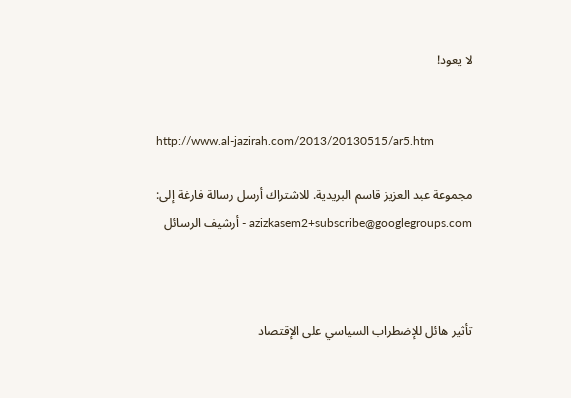لا يعود!


http://www.al-jazirah.com/2013/20130515/ar5.htm

مجموعة عبد العزيز قاسم البريدية. للاشتراك أرسل رسالة فارغة إلى: azizkasem2+subscribe@googlegroups.com - أرشيف الرسائل



تأثير هائل للإضطراب السياسي على الإقتصاد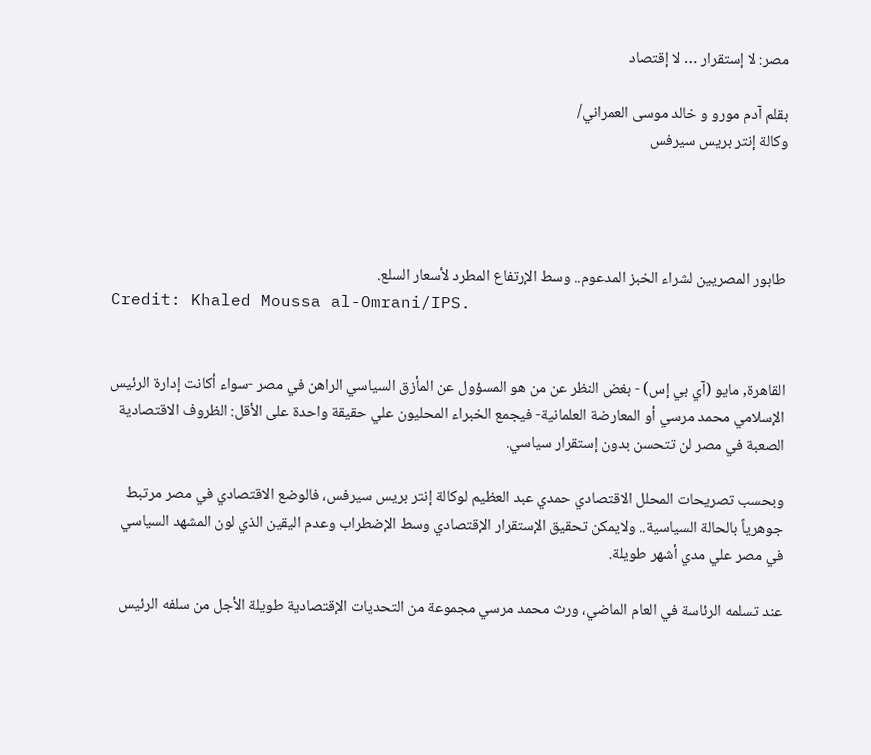مصر: لا إستقرار … لا إقتصاد

بقلم آدم مورو و خالد موسى العمراني/
وكالة إنتر بريس سيرفس




طابور المصريين لشراء الخبز المدعوم.. وسط الإرتفاع المطرد لأسعار السلع.
Credit: Khaled Moussa al-Omrani/IPS.


القاهرة, مايو (آي بي إس) - بغض النظر عن من هو المسؤول عن المأزق السياسي الراهن في مصر -سواء أكانت إدارة الرئيس الإسلامي محمد مرسي أو المعارضة العلمانية- فيجمع الخبراء المحليون علي حقيقة واحدة على الأقل: الظروف الاقتصادية الصعبة في مصر لن تتحسن بدون إستقرار سياسي.

وبحسب تصريحات المحلل الاقتصادي حمدي عبد العظيم لوكالة إنتر بريس سيرفس، فالوضع الاقتصادي في مصر مرتبط جوهرياً بالحالة السياسية.. ولايمكن تحقيق الإستقرار الإقتصادي وسط الإضطراب وعدم اليقين الذي لون المشهد السياسي في مصر علي مدي أشهر طويلة.

عند تسلمه الرئاسة في العام الماضي، ورث محمد مرسي مجموعة من التحديات الإقتصادية طويلة الأجل من سلفه الرئيس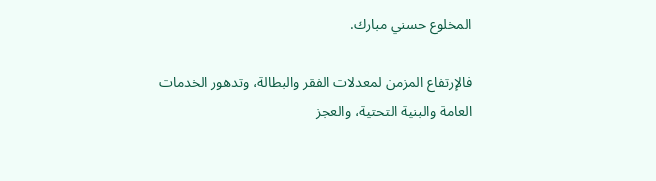المخلوع حسني مبارك.

فالإرتفاع المزمن لمعدلات الفقر والبطالة، وتدهور الخدمات العامة والبنية التحتية، والعجز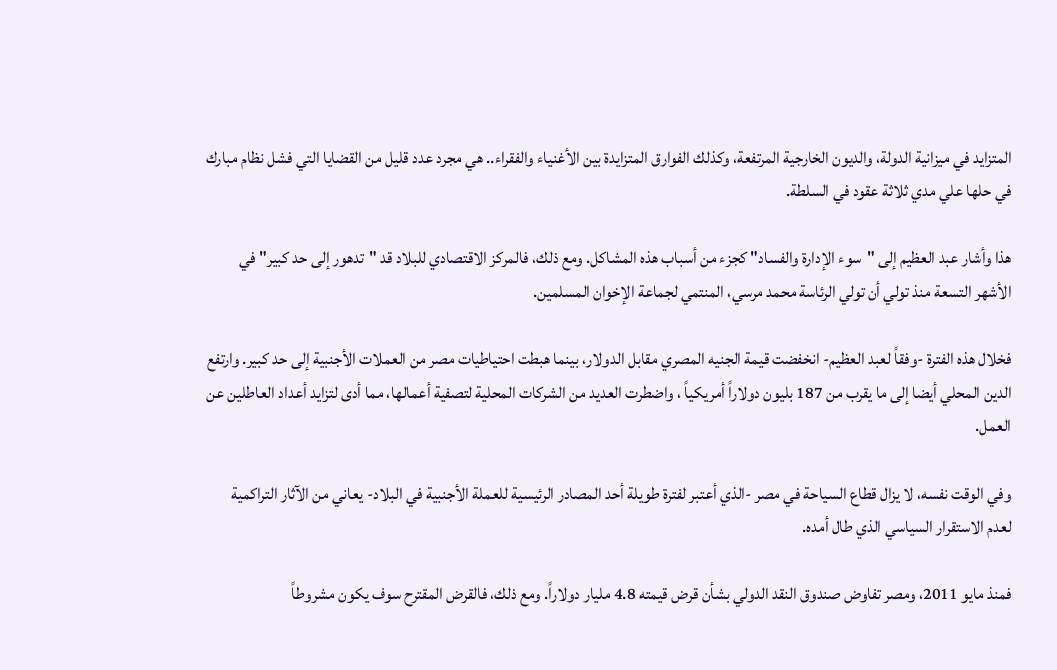المتزايد في ميزانية الدولة، والديون الخارجية المرتفعة، وكذلك الفوارق المتزايدة بين الأغنياء والفقراء.. هي مجرد عدد قليل من القضايا التي فشل نظام مبارك في حلها علي مدي ثلاثة عقود في السلطة.

هذا وأشار عبد العظيم إلى "سوء الإدارة والفساد" كجزء من أسباب هذه المشاكل. ومع ذلك، فالمركز الاقتصادي للبلاد قد "تدهور إلى حد كبير" في الأشهر التسعة منذ تولي أن تولي الرئاسة محمد مرسي، المنتمي لجماعة الإخوان المسلمين.

فخلال هذه الفترة -وفقاً لعبد العظيم- انخفضت قيمة الجنيه المصري مقابل الدولار، بينما هبطت احتياطيات مصر من العملات الأجنبية إلى حد كبير. وارتفع الدين المحلي أيضا إلى ما يقرب من 187 بليون دولاراً أمريكياً ، واضطرت العديد من الشركات المحلية لتصفية أعمالها، مما أدى لتزايد أعداد العاطلين عن العمل.

وفي الوقت نفسه، لا يزال قطاع السياحة في مصر -الذي أعتبر لفترة طويلة أحد المصادر الرئيسية للعملة الأجنبية في البلاد- يعاني من الآثار التراكمية لعدم الاستقرار السياسي الذي طال أمده.

فمنذ مايو 2011، ومصر تفاوض صندوق النقد الدولي بشأن قرض قيمته 4.8 مليار دولاراً. ومع ذلك، فالقرض المقترح سوف يكون مشروطاً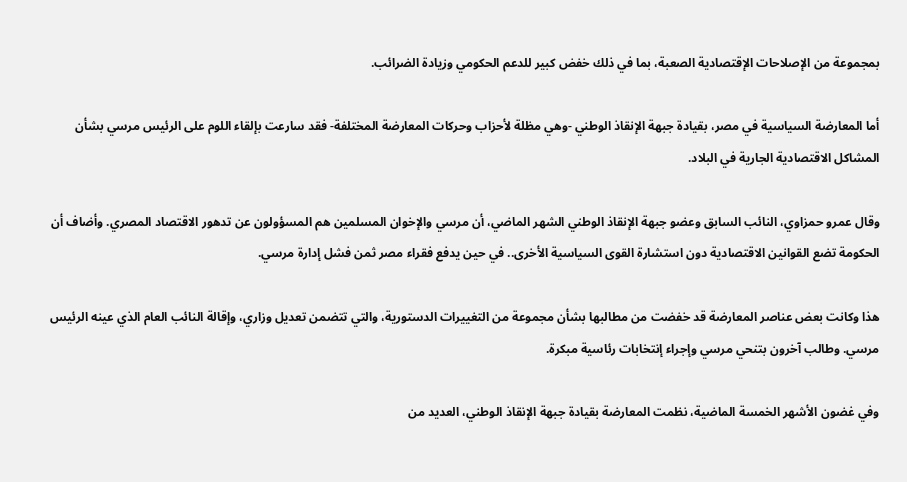بمجموعة من الإصلاحات الإقتصادية الصعبة، بما في ذلك خفض كبير للدعم الحكومي وزيادة الضرائب.

أما المعارضة السياسية في مصر، بقيادة جبهة الإنقاذ الوطني -وهي مظلة لأحزاب وحركات المعارضة المختلفة- فقد سارعت بإلقاء اللوم على الرئيس مرسي بشأن المشاكل الاقتصادية الجارية في البلاد.

وقال عمرو حمزاوي، النائب السابق وعضو جبهة الإنقاذ الوطني الشهر الماضي، أن مرسي والإخوان المسلمين هم المسؤولون عن تدهور الاقتصاد المصري. وأضاف أن الحكومة تضع القوانين الاقتصادية دون استشارة القوى السياسية الأخرى.. في حين يدفع فقراء مصر ثمن فشل إدارة مرسي.

هذا وكانت بعض عناصر المعارضة قد خفضت من مطالبها بشأن مجموعة من التغييرات الدستورية، والتي تتضمن تعديل وزاري، وإقالة النائب العام الذي عينه الرئيس مرسي. وطالب آخرون بتنحي مرسي وإجراء إنتخابات رئاسية مبكرة.

وفي غضون الأشهر الخمسة الماضية، نظمت المعارضة بقيادة جبهة الإنقاذ الوطني، العديد من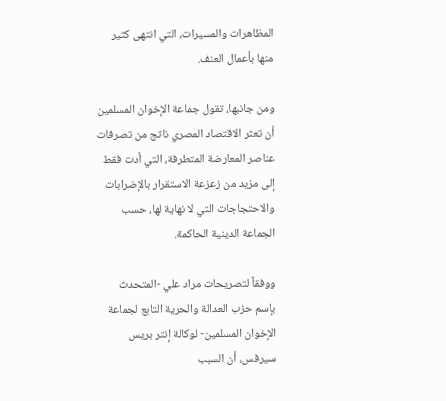المظاهرات والمسيرات، التي انتهى كثير منها بأعمال العنف.

ومن جانبها، تقول جماعة الإخوان المسلمين أن تعثر الاقتصاد المصري ناتج من تصرفات عناصر المعارضة المتطرفة، التي أدت فقط إلى مزيد من زعزعة الاستقرار بالإضرابات والاحتجاجات التي لا نهاية لها، حسب الجماعة الدينية الحاكمة.

ووفقاً لتصريحات مراد علي -المتحدث بإسم حزب العدالة والحرية التابع لجماعة الإخوان المسلمين- لوكالة إنتر بريس سيرفس، أن السبب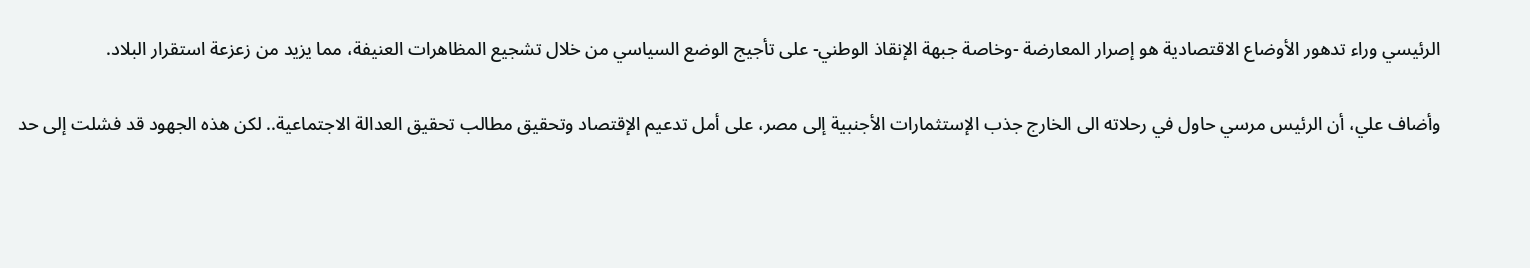الرئيسي وراء تدهور الأوضاع الاقتصادية هو إصرار المعارضة -وخاصة جبهة الإنقاذ الوطني- على تأجيج الوضع السياسي من خلال تشجيع المظاهرات العنيفة، مما يزيد من زعزعة استقرار البلاد.

وأضاف علي، أن الرئيس مرسي حاول في رحلاته الى الخارج جذب الإستثمارات الأجنبية إلى مصر، على أمل تدعيم الإقتصاد وتحقيق مطالب تحقيق العدالة الاجتماعية.. لكن هذه الجهود قد فشلت إلى حد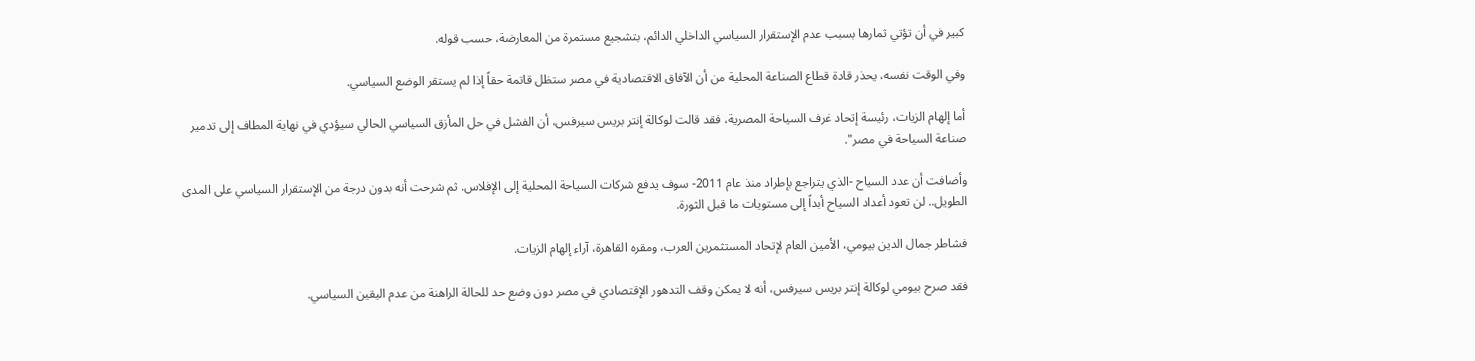كبير في أن تؤتي ثمارها بسبب عدم الإستقرار السياسي الداخلي الدائم، بتشجيع مستمرة من المعارضة، حسب قوله.

وفي الوقت نفسه، يحذر قادة قطاع الصناعة المحلية من أن الآفاق الاقتصادية في مصر ستظل قاتمة حقاً إذا لم يستقر الوضع السياسي.

أما إلهام الزيات، رئيسة إتحاد غرف السياحة المصرية، فقد قالت لوكالة إنتر بريس سيرفس، أن الفشل في حل المأزق السياسي الحالي سيؤدي في نهاية المطاف إلى تدمير صناعة السياحة في مصر".

وأضافت أن عدد السياح -الذي يتراجع بإطراد منذ عام 2011- سوف يدفع شركات السياحة المحلية إلى الإفلاس. ثم شرحت أنه بدون درجة من الإستقرار السياسي على المدى الطويل.. لن تعود أعداد السياح أبداً إلى مستويات ما قبل الثورة.

فشاطر جمال الدين بيومي، الأمين العام لإتحاد المستثمرين العرب، ومقره القاهرة، آراء إلهام الزيات.

فقد صرح بيومي لوكالة إنتر بريس سيرفس، أنه لا يمكن وقف التدهور الإقتصادي في مصر دون وضع حد للحالة الراهنة من عدم اليقين السياسي.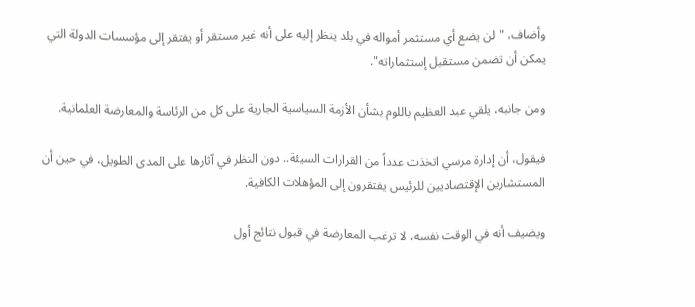وأضاف، "لن يضع أي مستثمر أمواله في بلد ينظر إليه على أنه غير مستقر أو يفتقر إلى مؤسسات الدولة التي يمكن أن تضمن مستقبل إستثماراته".

ومن جانبه، يلقي عبد العظيم باللوم بشأن الأزمة السياسية الجارية على كل من الرئاسة والمعارضة العلمانية.

فيقول، أن إدارة مرسي اتخذت عدداً من القرارات السيئة.. دون النظر في آثارها على المدى الطويل، في حين أن المستشارين الإقتصاديين للرئيس يفتقرون إلى المؤهلات الكافية.

ويضيف أنه في الوقت نفسه، لا ترغب المعارضة في قبول نتائج أول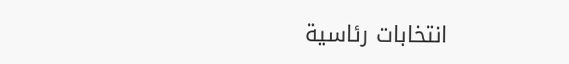انتخابات رئاسية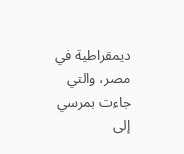ديمقراطية في مصر، والتي جاءت بمرسي إلى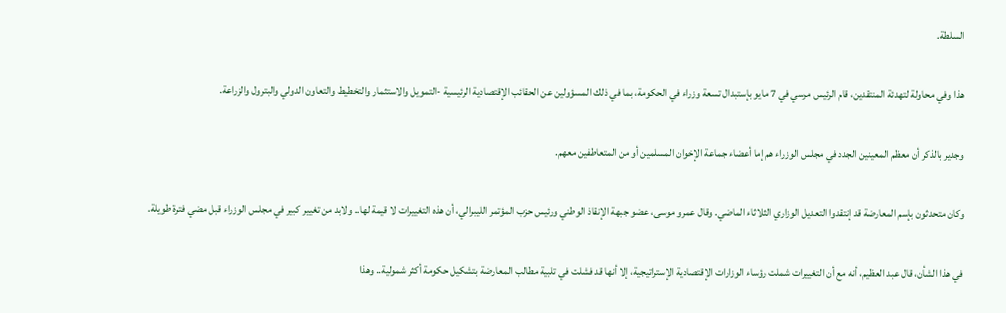السلطة.

هذا وفي محاولة لتهدئة المنتقدين، قام الرئيس مرسي في 7 مايو بإستبدال تسعة وزراء في الحكومة، بما في ذلك المسؤولين عن الحقائب الإقتصادية الرئيسية -التمويل والاستثمار والتخطيط والتعاون الدولي والبترول والزراعة.

وجدير بالذكر أن معظم المعينين الجدد في مجلس الوزراء هم إما أعضاء جماعة الإخوان المسلمين أو من المتعاطفين معهم.

وكان متحدثون بإسم المعارضة قد إنتقدوا التعديل الوزاري الثلاثاء الماضي. وقال عمرو موسى، عضو جبهة الإنقاذ الوطني ورئيس حزب المؤتمر الليبرالي، أن هذه التغييرات لا قيمة لها.. ولابد من تغيير كبير في مجلس الوزراء قبل مضي فترة طويلة.

في هذا الشأن، قال عبد العظيم، أنه مع أن التغييرات شملت رؤساء الوزارات الإقتصادية الإستراتيجية، إلا أنها قد فشلت في تلبية مطالب المعارضة بتشكيل حكومة أكثر شمولية.. وهذا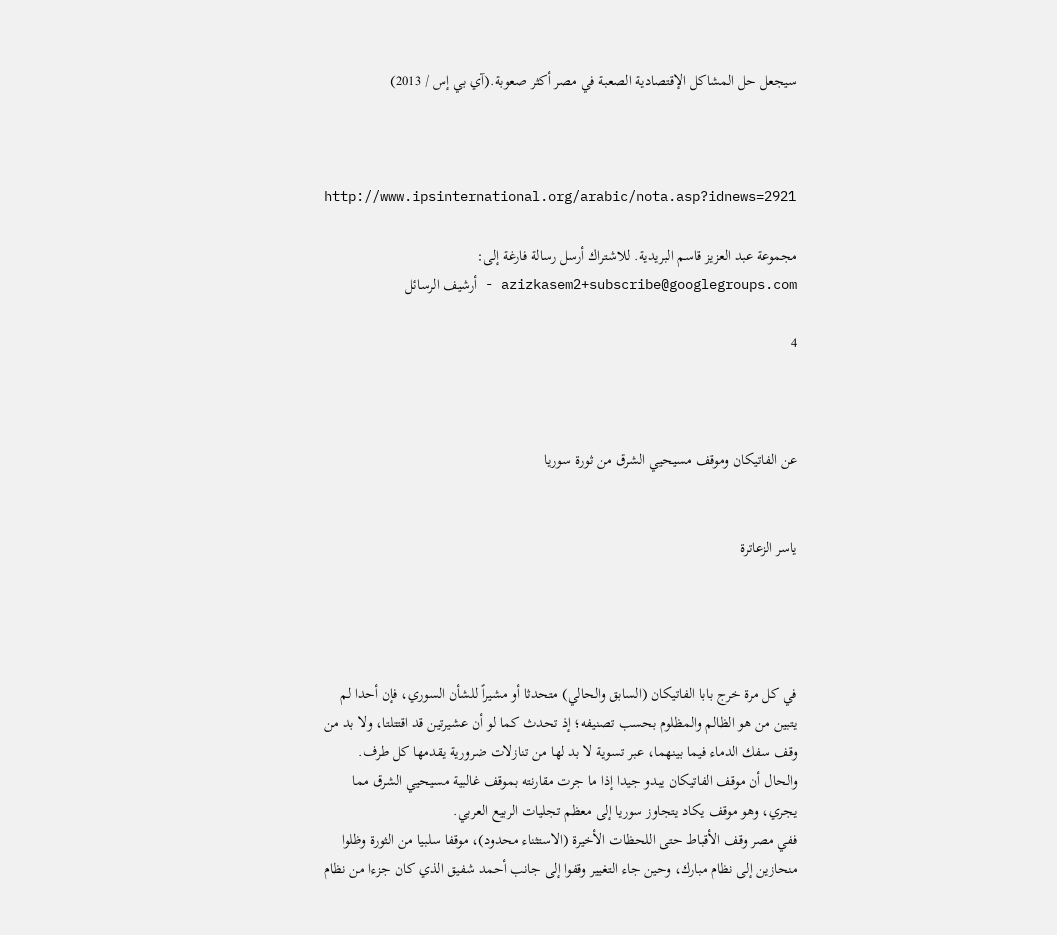سيجعل حل المشاكل الإقتصادية الصعبة في مصر أكثر صعوبة.(آي بي إس / 2013)



http://www.ipsinternational.org/arabic/nota.asp?idnews=2921

مجموعة عبد العزيز قاسم البريدية. للاشتراك أرسل رسالة فارغة إلى: azizkasem2+subscribe@googlegroups.com - أرشيف الرسائل

4



عن الفاتيكان وموقف مسيحيي الشرق من ثورة سوريا


ياسر الزعاترة




في كل مرة خرج بابا الفاتيكان (السابق والحالي) متحدثا أو مشيراً للشأن السوري، فإن أحدا لم يتبين من هو الظالم والمظلوم بحسب تصنيفه؛ إذ تحدث كما لو أن عشيرتين قد اقتتلتا، ولا بد من وقف سفك الدماء فيما بينهما، عبر تسوية لا بد لها من تنازلات ضرورية يقدمها كل طرف.
والحال أن موقف الفاتيكان يبدو جيدا إذا ما جرت مقارنته بموقف غالبية مسيحيي الشرق مما يجري، وهو موقف يكاد يتجاوز سوريا إلى معظم تجليات الربيع العربي.
ففي مصر وقف الأقباط حتى اللحظات الأخيرة (الاستثناء محدود)، موقفا سلبيا من الثورة وظلوا منحازين إلى نظام مبارك، وحين جاء التغيير وقفوا إلى جانب أحمد شفيق الذي كان جزءا من نظام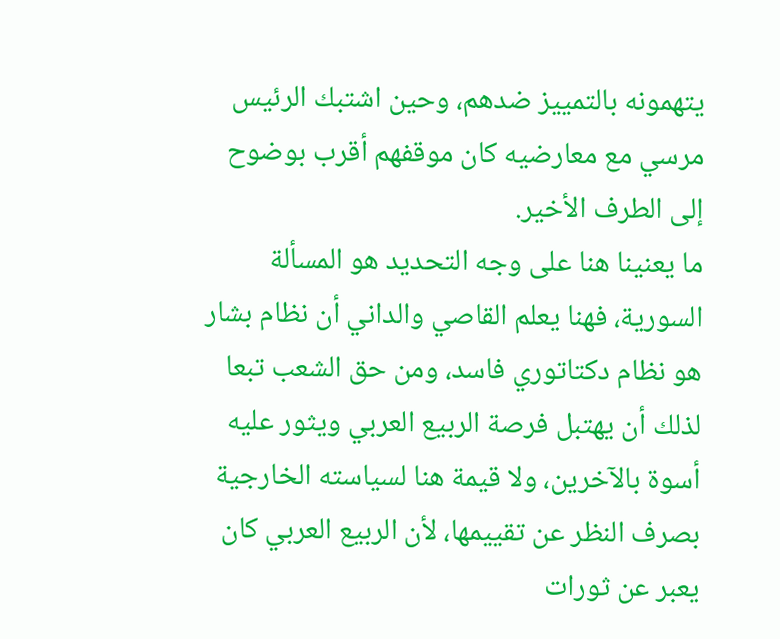يتهمونه بالتمييز ضدهم، وحين اشتبك الرئيس مرسي مع معارضيه كان موقفهم أقرب بوضوح إلى الطرف الأخير.
ما يعنينا هنا على وجه التحديد هو المسألة السورية، فهنا يعلم القاصي والداني أن نظام بشار هو نظام دكتاتوري فاسد، ومن حق الشعب تبعا لذلك أن يهتبل فرصة الربيع العربي ويثور عليه أسوة بالآخرين، ولا قيمة هنا لسياسته الخارجية بصرف النظر عن تقييمها، لأن الربيع العربي كان يعبر عن ثورات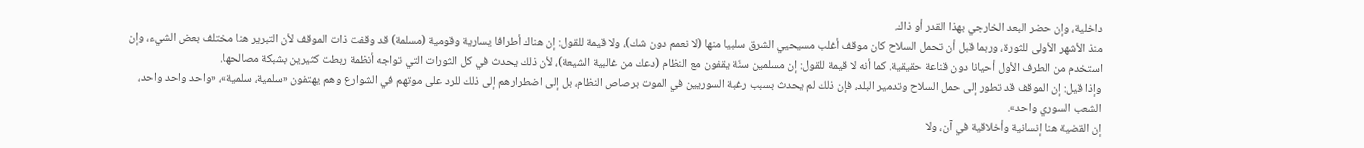داخلية، وإن حضر البعد الخارجي بهذا القدر أو ذاك.
منذ الأشهر الأولى للثورة، وربما قبل أن تحمل السلاح كان موقف أغلب مسيحيي الشرق سلبيا منها (لا نعمم دون شك)، ولا قيمة للقول: إن هناك أطرافا يسارية وقومية (مسلمة) قد وقفت ذات الموقف لأن التبرير هنا مختلف بعض الشيء، وإن استخدم من الطرف الأول أحيانا دون قناعة حقيقية. كما أنه لا قيمة للقول: إن مسلمين سنّة يقفون مع النظام (دعك من غالبية الشيعة)، لأن ذلك يحدث في كل الثورات التي تواجه أنظمة ربطت كثيرين بشبكة مصالحها.
وإذا قيل: إن الموقف قد تطور إلى حمل السلاح وتدمير البلد، فإن ذلك لم يحدث بسبب رغبة السوريين في الموت برصاص النظام، بل إلى اضطرارهم إلى ذلك للرد على موتهم في الشوارع وهم يهتفون «سلمية، سلمية»، «واحد واحد واحد، الشعب السوري واحد».
إن القضية هنا إنسانية وأخلاقية في آن، ولا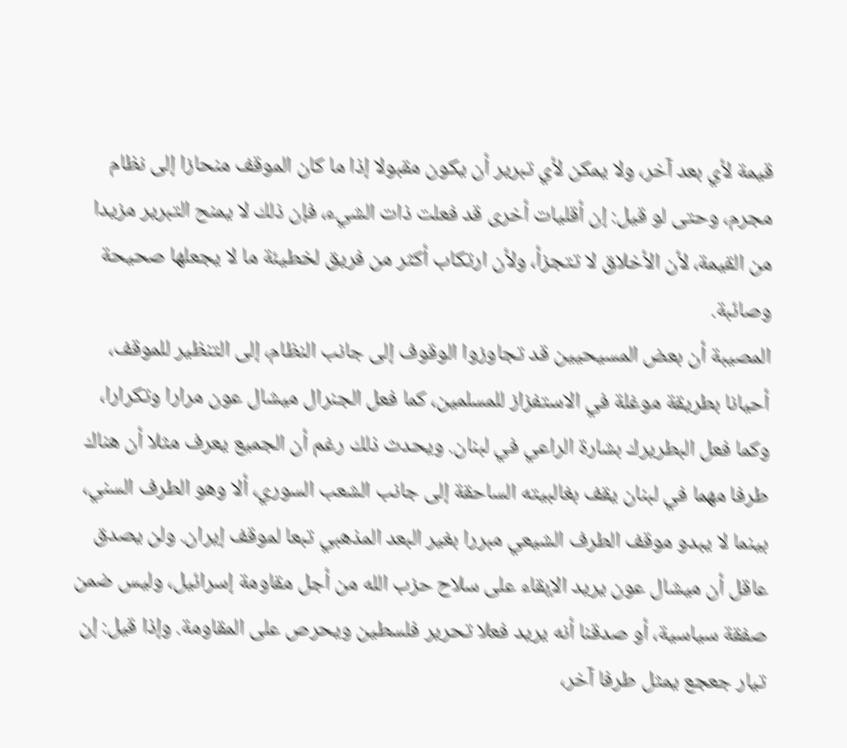قيمة لأي بعد آخر، ولا يمكن لأي تبرير أن يكون مقبولا إذا ما كان الموقف منحازا إلى نظام مجرم، وحتى لو قيل: إن أقليات أخرى قد فعلت ذات الشيء، فإن ذلك لا يمنح التبرير مزيدا من القيمة، لأن الأخلاق لا تتجزأ، ولأن ارتكاب أكثر من فريق لخطيئة ما لا يجعلها صحيحة وصائبة.
المصيبة أن بعض المسيحيين قد تجاوزوا الوقوف إلى جانب النظام، إلى التنظير للموقف، أحيانا بطريقة موغلة في الاستفزاز للمسلمين، كما فعل الجنرال ميشال عون مرارا وتكرارا، وكما فعل البطريرك بشارة الراعي في لبنان. ويحدث ذلك رغم أن الجميع يعرف مثلا أن هناك طرفا مهما في لبنان يقف بغالبيته الساحقة إلى جانب الشعب السوري، ألا وهو الطرف السني، بينما لا يبدو موقف الطرف الشيعي مبررا بغير البعد المذهبي تبعا لموقف إيران. ولن يصدق عاقل أن ميشال عون يريد الإبقاء على سلاح حزب الله من أجل مقاومة إسرائيل، وليس ضمن صفقة سياسية، أو صدقنا أنه يريد فعلا تحرير فلسطين ويحرص على المقاومة. وإذا قيل: إن تيار جعجع يمثل طرفا آخر،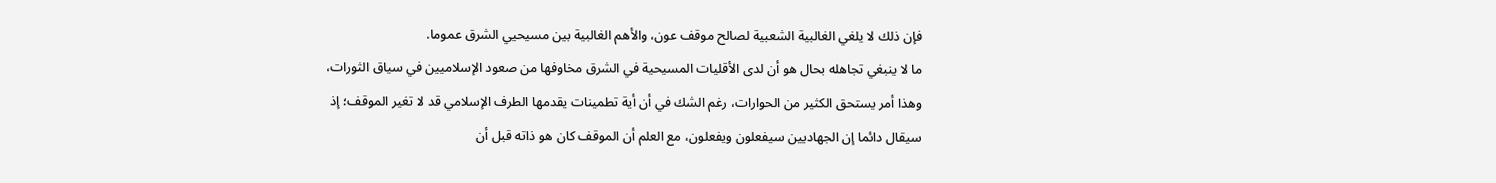فإن ذلك لا يلغي الغالبية الشعبية لصالح موقف عون، والأهم الغالبية بين مسيحيي الشرق عموما.
ما لا ينبغي تجاهله بحال هو أن لدى الأقليات المسيحية في الشرق مخاوفها من صعود الإسلاميين في سياق الثورات، وهذا أمر يستحق الكثير من الحوارات، رغم الشك في أن أية تطمينات يقدمها الطرف الإسلامي قد لا تغير الموقف؛ إذ سيقال دائما إن الجهاديين سيفعلون ويفعلون، مع العلم أن الموقف كان هو ذاته قبل أن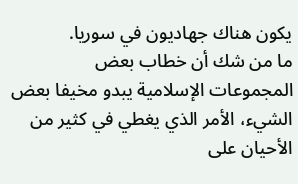يكون هناك جهاديون في سوريا.
ما من شك أن خطاب بعض المجموعات الإسلامية يبدو مخيفا بعض الشيء، الأمر الذي يغطي في كثير من الأحيان على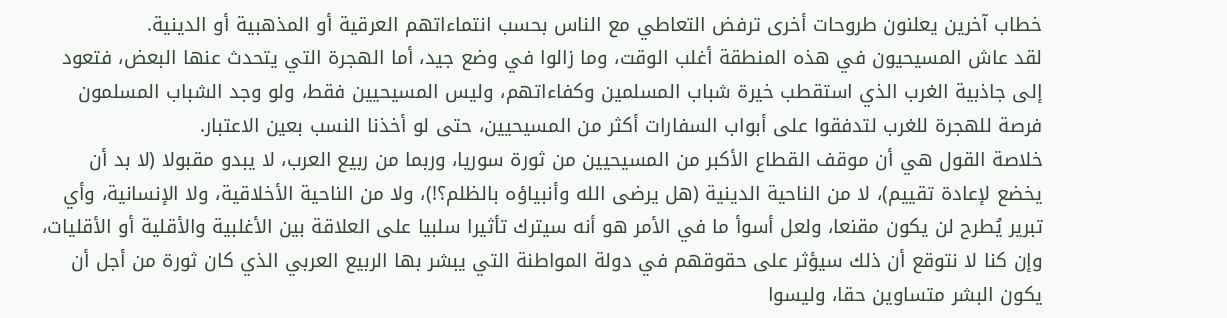خطاب آخرين يعلنون طروحات أخرى ترفض التعاطي مع الناس بحسب انتماءاتهم العرقية أو المذهبية أو الدينية.
لقد عاش المسيحيون في هذه المنطقة أغلب الوقت، وما زالوا في وضع جيد، أما الهجرة التي يتحدث عنها البعض، فتعود إلى جاذبية الغرب الذي استقطب خيرة شباب المسلمين وكفاءاتهم، وليس المسيحيين فقط، ولو وجد الشباب المسلمون فرصة للهجرة للغرب لتدفقوا على أبواب السفارات أكثر من المسيحيين، حتى لو أخذنا النسب بعين الاعتبار.
خلاصة القول هي أن موقف القطاع الأكبر من المسيحيين من ثورة سوريا، وربما من ربيع العرب، لا يبدو مقبولا (لا بد أن يخضع لإعادة تقييم)، لا من الناحية الدينية (هل يرضى الله وأنبياؤه بالظلم؟!)، ولا من الناحية الأخلاقية، ولا الإنسانية، وأي تبرير يُطرح لن يكون مقنعا، ولعل أسوأ ما في الأمر هو أنه سيترك تأثيرا سلبيا على العلاقة بين الأغلبية والأقلية أو الأقليات، وإن كنا لا نتوقع أن ذلك سيؤثر على حقوقهم في دولة المواطنة التي يبشر بها الربيع العربي الذي كان ثورة من أجل أن يكون البشر متساوين حقا، وليسوا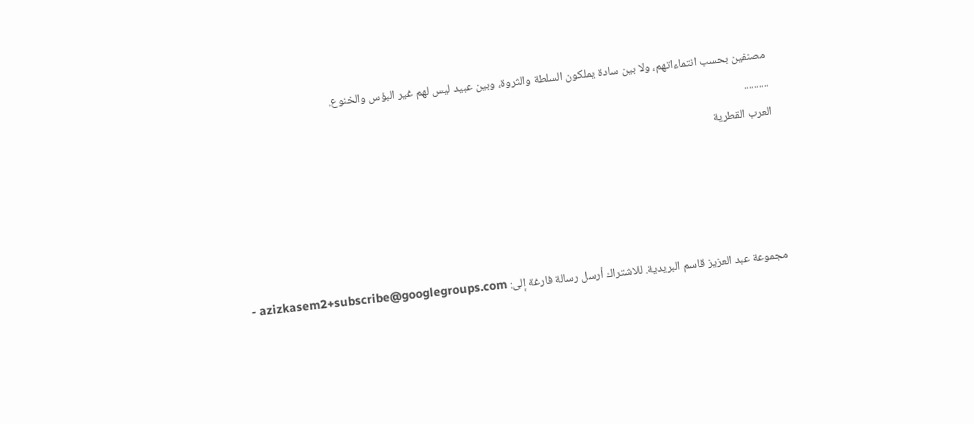مصنفين بحسب انتماءاتهم، ولا بين سادة يملكون السلطة والثروة، وبين عبيد ليس لهم غير البؤس والخنوع.
..........
العرب القطرية




مجموعة عبد العزيز قاسم البريدية. للاشتراك أرسل رسالة فارغة إلى: azizkasem2+subscribe@googlegroups.com -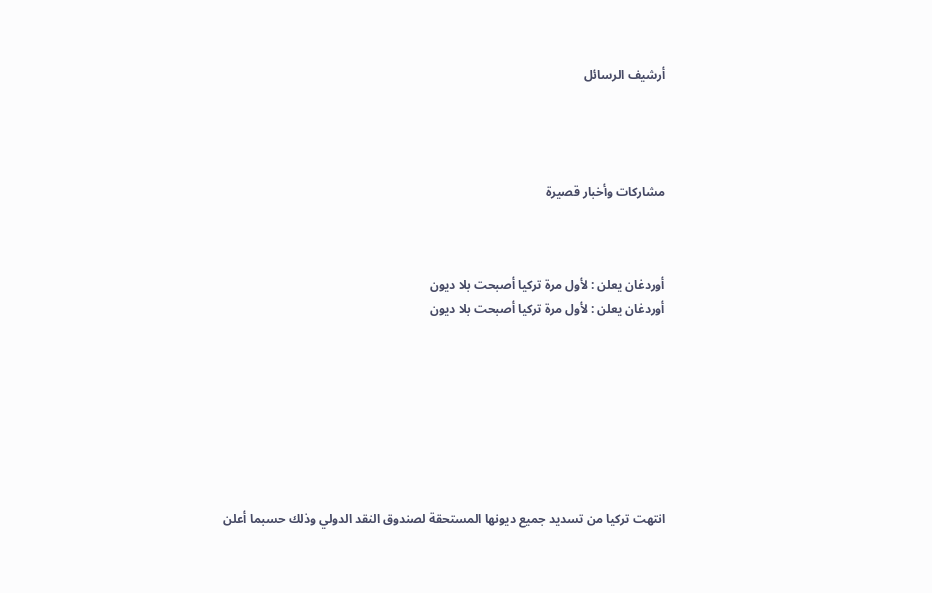أرشيف الرسائل




مشاركات وأخبار قصيرة



أوردغان يعلن : لأول مرة تركيا أصبحت بلا ديون
أوردغان يعلن : لأول مرة تركيا أصبحت بلا ديون








انتهت تركيا من تسديد جميع ديونها المستحقة لصندوق النقد الدولي وذلك حسبما أعلن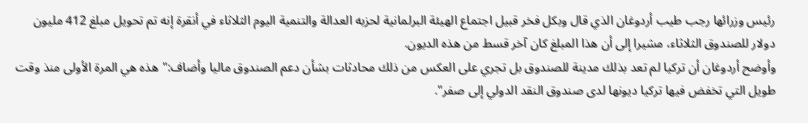رئيس وزرائها رجب طيب أردوغان الذي قال وبكل فخر قبيل اجتماع الهيئة البرلمانية لحزبه العدالة والتنمية اليوم الثلاثاء في أنقرة إنه تم تحويل مبلغ 412 مليون دولار للصندوق الثلاثاء، مشيرا إلى أن هذا المبلغ كان آخر قسط من هذه الديون.
وأوضح أردوغان أن تركيا لم تعد بذلك مدينة للصندوق بل تجري على العكس من ذلك محادثات بشأن دعم الصندوق ماليا وأضاف:"هذه هي المرة الأولى منذ وقت طويل التي تخفض فيها تركيا ديونها لدى صندوق النقد الدولي إلى صفر".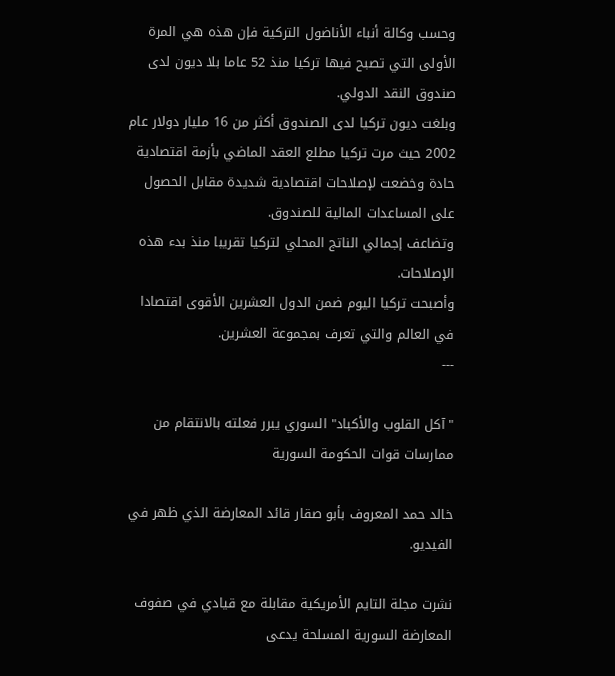وحسب وكالة أنباء الأناضول التركية فإن هذه هي المرة الأولى التي تصبح فيها تركيا منذ 52 عاما بلا ديون لدى صندوق النقد الدولي.
وبلغت ديون تركيا لدى الصندوق أكثر من 16 مليار دولار عام 2002 حيث مرت تركيا مطلع العقد الماضي بأزمة اقتصادية حادة وخضعت لإصلاحات اقتصادية شديدة مقابل الحصول على المساعدات المالية للصندوق.
وتضاعف إجمالي الناتج المحلي لتركيا تقريبا منذ بدء هذه الإصلاحات.
وأصبحت تركيا اليوم ضمن الدول العشرين الأقوى اقتصادا في العالم والتي تعرف بمجموعة العشرين.
---

"آكل القلوب والأكباد" السوري يبرر فعلته بالانتقام من ممارسات قوات الحكومة السورية

خالد حمد المعروف بأبو صقار قائد المعارضة الذي ظهر في الفيديو.

نشرت مجلة التايم الأمريكية مقابلة مع قيادي في صفوف المعارضة السورية المسلحة يدعى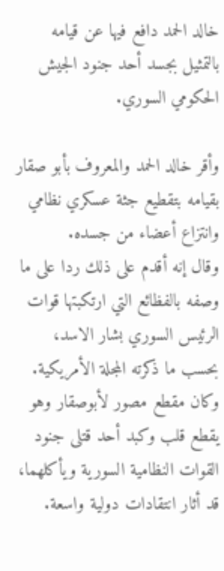خالد الحمد دافع فيها عن قيامه بالتمثيل بجسد أحد جنود الجيش الحكومي السوري.

وأقر خالد الحمد والمعروف بأبو صقار بقيامه بتقطيع جثة عسكري نظامي وانتزاع أعضاء من جسده.
وقال إنه أقدم على ذلك ردا على ما وصفه بالفظائع التي ارتكبتها قوات الرئيس السوري بشار الاسد، بحسب ما ذكرته المجلة الأمريكية.
وكان مقطع مصور لأبوصقار وهو يقطع قلب وكبد أحد قتلى جنود القوات النظامية السورية ويأكلهما، قد أثار انتقادات دولية واسعة.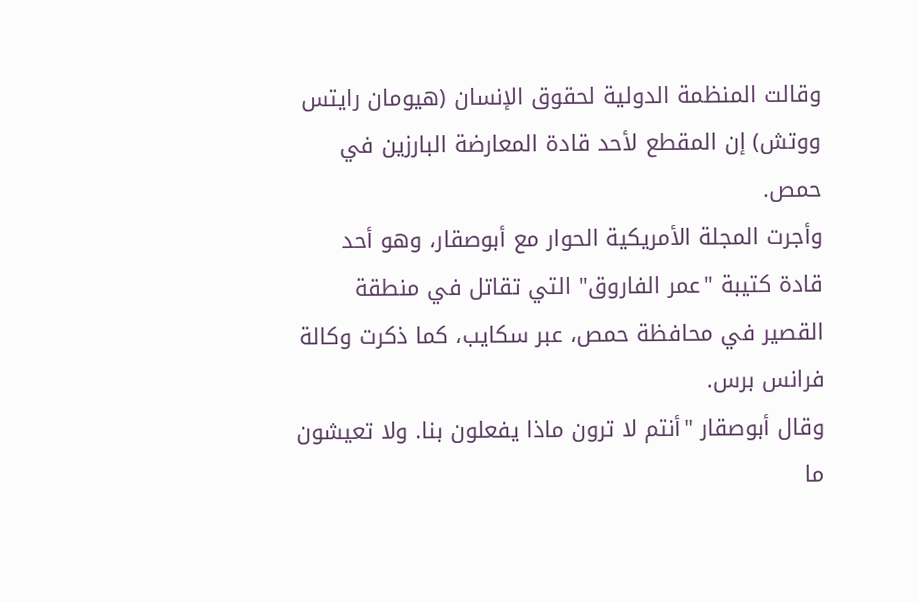وقالت المنظمة الدولية لحقوق الإنسان (هيومان رايتس ووتش) إن المقطع لأحد قادة المعارضة البارزين في حمص.
وأجرت المجلة الأمريكية الحوار مع أبوصقار، وهو أحد قادة كتيبة "عمر الفاروق" التي تقاتل في منطقة القصير في محافظة حمص، عبر سكايب، كما ذكرت وكالة فرانس برس.
وقال أبوصقار "أنتم لا ترون ماذا يفعلون بنا. ولا تعيشون ما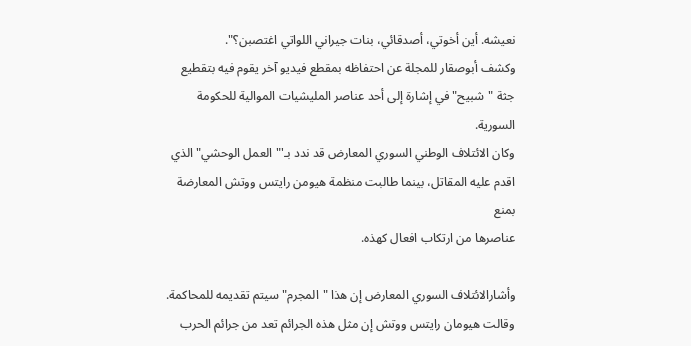نعيشه. أين أخوتي، أصدقائي، بنات جيراني اللواتي اغتصبن؟".
وكشف أبوصقار للمجلة عن احتفاظه بمقطع فيديو آخر يقوم فيه بتقطيع جثة "شبيح" في إشارة إلى أحد عناصر المليشيات الموالية للحكومة السورية.
وكان الائتلاف الوطني السوري المعارض قد ندد بـ'"العمل الوحشي" الذي اقدم عليه المقاتل، بينما طالبت منظمة هيومن رايتس ووتش المعارضة بمنع
عناصرها من ارتكاب افعال كهذه.

وأشارالائتلاف السوري المعارض إن هذا "المجرم" سيتم تقديمه للمحاكمة.
وقالت هيومان رايتس ووتش إن مثل هذه الجرائم تعد من جرائم الحرب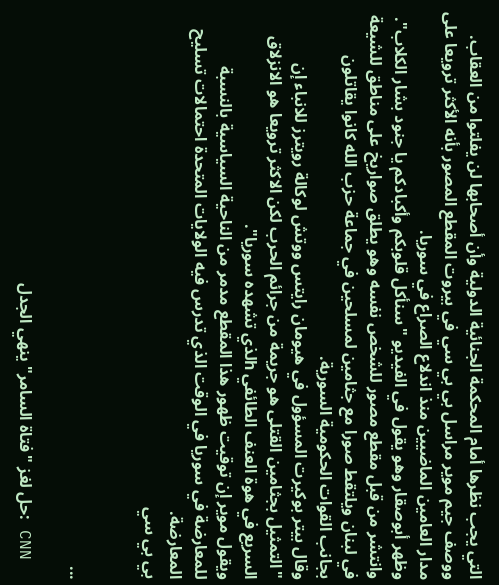التي يجب نظرها أمام المحكمة الجنائية الدولية وأن أصحابها لن يفلتوا من العقاب.
ووصف جيم موير مراسل بي بي سي في بيروت المقطع المصور بأنه الأكثر ترويعا على مدار العامين الماضيين منذ اندلاع الصراع في سوريا.
وظهر أبوصقار وهو يقول في الفيديو "سنأكل قلوبكم وأكبادكم يا جنود بشار الكلاب".
وانتشر من قبل مقطع مصور للشخص نفسه وهو يطلق صواريخ على مناطق للشيعة في لبنان ويلتقط صورا مع جثامين لمسلحين في جماعة حزب الله كانوا يقاتلون بجانب القوات الحكومية السورية.
وقال بيتر بوكيرت المسؤول في هيومان رايتس ووتش لوكالة رويترز للانباء إن "التمثيل بجثامين القتلى هو جريمة من جرائم الحرب لكن الاكثر ترويعا هو الانزلاق السريع في هوة العنف الطائفي hلذي تشهده سوريا".
ويقول موير إن توقيت ظهور هذا المقطع مدمر من الناحية السياسية بالنسبة للمعارضة في سوريا في الوقت الذي تدرس فيه الولايات المتحدة احتمالات تسليح المعارضة.
بي بي سي


...

  CNN :حل لغز "فتاة السامر" ينهي الجدل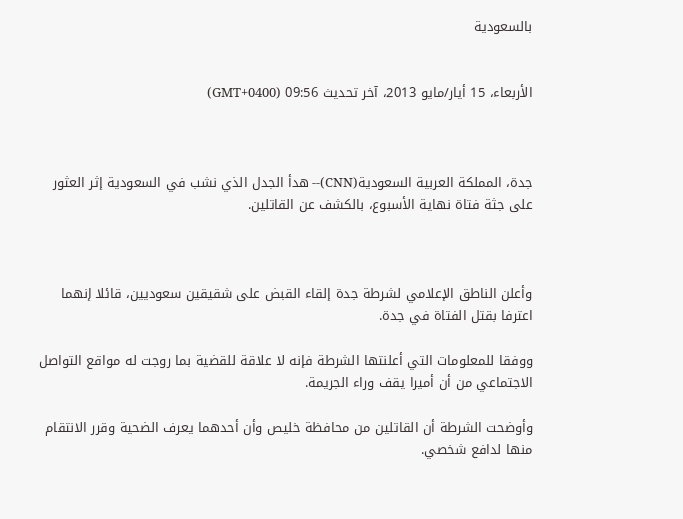بالسعودية


الأربعاء، 15 أيار/مايو 2013، آخر تحديث 09:56 (GMT+0400)



جدة، المملكة العربية السعودية(CNN)-- هدأ الجدل الذي نشب في السعودية إثر العثور على جثة فتاة نهاية الأسبوع، بالكشف عن القاتلين.



وأعلن الناطق الإعلامي لشرطة جدة إلقاء القبض على شقيقين سعوديين، قائلا إنهما اعترفا بقتل الفتاة في جدة.

ووفقا للمعلومات التي أعلنتها الشرطة فإنه لا علاقة للقضية بما روجت له مواقع التواصل الاجتماعي من أن أميرا يقف وراء الجريمة.

وأوضحت الشرطة أن القاتلين من محافظة خليص وأن أحدهما يعرف الضحية وقرر الانتقام منها لدافع شخصي.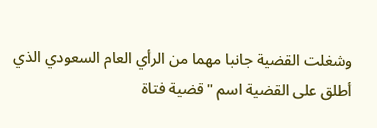وشغلت القضية جانبا مهما من الرأي العام السعودي الذي أطلق على القضية اسم "قضية فتاة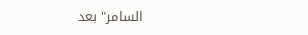السامر" بعد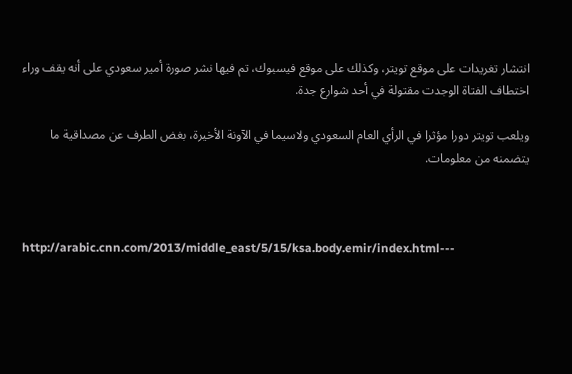انتشار تغريدات على موقع تويتر، وكذلك على موقع فيسبوك، تم فيها نشر صورة أمير سعودي على أنه يقف وراء اختطاف الفتاة الوجدت مقتولة في أحد شوارع جدة.

ويلعب تويتر دورا مؤثرا في الرأي العام السعودي ولاسيما في الآونة الأخيرة، بغض الطرف عن مصداقية ما يتضمنه من معلومات.



http://arabic.cnn.com/2013/middle_east/5/15/ksa.body.emir/index.html---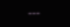---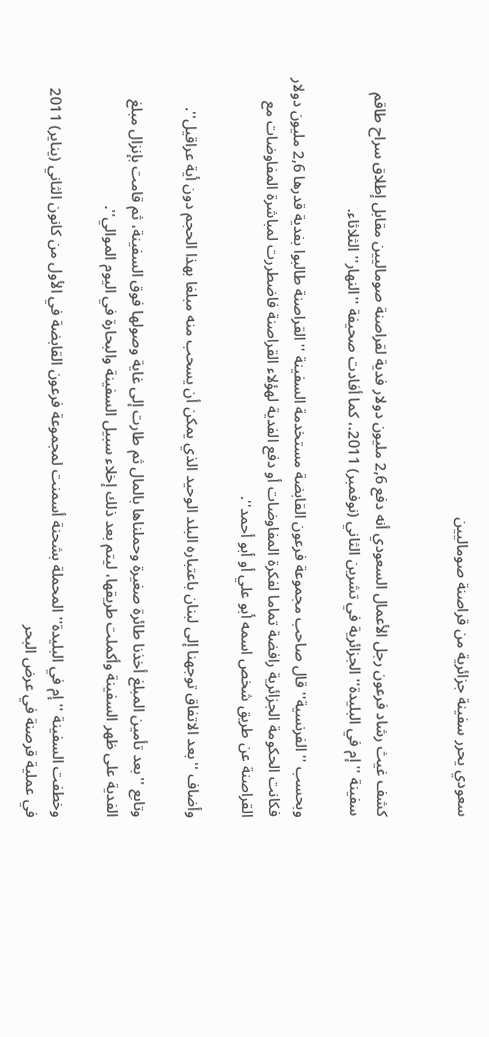سعودي يحرر سفينة جزائرية من قراصنة صوماليين


كشف غيث رشاد فرعون رجل الأعمال السعودي أنه دفع 2,6 مليون دولار فدية لقراصنة صوماليين مقابل إطلاق سراح طاقم سفينة ''إم في البليدة'' الجزائرية في تشرين الثاني (نوفمبر) 2011.، كما أفادت صحيفة ''النهار'' الثلاثاء.

وبحسب ''الفرنسية'' قال صاحب مجموعة فرعون القابضة مستخدمة السفينة ''القراصنة طالبوا بفدية قدرها 2,6 مليون دولار فكانت الحكومة الجزائرية رافضة تماما لفكرة المفاوضات أو دفع الفدية لهؤلاء القراصنة فاضطررت لمباشرة المفاوضات مع القراصنة عن طريق شخص اسمه أبو علي أو أبو أحمد''.

وأضاف ''بعد الاتفاق توجهنا إلى لبنان باعتباره البلد الوحيد الذي يمكن أن يسحب منه مبلغا بهذا الحجم دون أية عراقيل''.

وتابع ''بعد تأمين المبلغ أخذنا طائرة صغيرة وحملناها بالمال ثم طارت إلى غاية وصولها فوق السفينة، ثم قامت بإنزال مبلغ الفدية على ظهر السفينة وأكملت طريقها، ليتم بعد ذلك إخلاء سبيل السفينة والبحارة في اليوم الموالي''.

وخطفت السفينة ''إم في البليدة'' المحملة بشحنة أسمنت لمجموعة فرعون القابضة في الأول من كانون الثاني (يناير) 2011 في عملية قرصنة في عرض البحر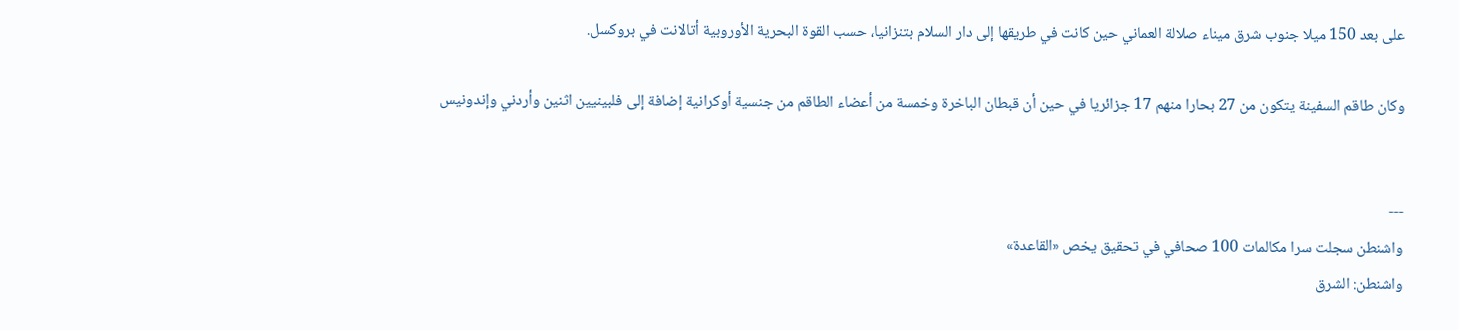على بعد 150 ميلا جنوب شرق ميناء صلالة العماني حين كانت في طريقها إلى دار السلام بتنزانيا، حسب القوة البحرية الأوروبية أتالانت في بروكسل.

وكان طاقم السفينة يتكون من 27 بحارا منهم 17 جزائريا في حين أن قبطان الباخرة وخمسة من أعضاء الطاقم من جنسية أوكرانية إضافة إلى فلبينيين اثنين وأردني وإندونيس


---
واشنطن سجلت سرا مكالمات 100 صحافي في تحقيق يخص «القاعدة»
واشنطن: الشرق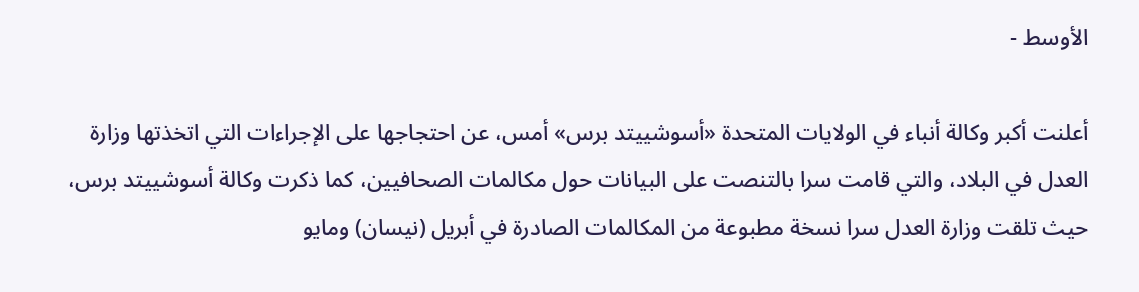الأوسط -

أعلنت أكبر وكالة أنباء في الولايات المتحدة «أسوشييتد برس» أمس، عن احتجاجها على الإجراءات التي اتخذتها وزارة العدل في البلاد، والتي قامت سرا بالتنصت على البيانات حول مكالمات الصحافيين، كما ذكرت وكالة أسوشييتد برس، حيث تلقت وزارة العدل سرا نسخة مطبوعة من المكالمات الصادرة في أبريل (نيسان) ومايو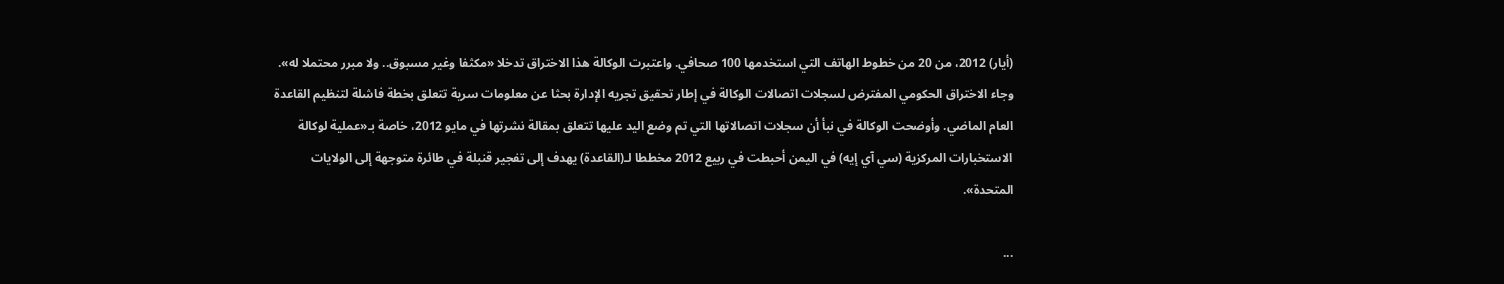(أيار) 2012، من 20 من خطوط الهاتف التي استخدمها 100 صحافي. واعتبرت الوكالة هذا الاختراق تدخلا «مكثفا وغير مسبوق.. ولا مبرر محتملا له». وجاء الاختراق الحكومي المفترض لسجلات اتصالات الوكالة في إطار تحقيق تجريه الإدارة بحثا عن معلومات سرية تتعلق بخطة فاشلة لتنظيم القاعدة العام الماضي. وأوضحت الوكالة في نبأ أن سجلات اتصالاتها التي تم وضع اليد عليها تتعلق بمقالة نشرتها في مايو 2012، خاصة بـ«عملية لوكالة الاستخبارات المركزية (سي آي إيه) في اليمن أحبطت في ربيع 2012 مخططا لـ(القاعدة) يهدف إلى تفجير قنبلة في طائرة متوجهة إلى الولايات المتحدة».

...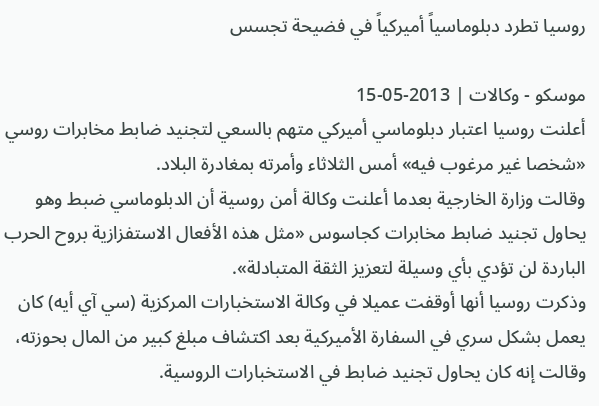روسيا تطرد دبلوماسياً أميركياً في فضيحة تجسس

موسكو - وكالات | 2013-05-15
أعلنت روسيا اعتبار دبلوماسي أميركي متهم بالسعي لتجنيد ضابط مخابرات روسي «شخصا غير مرغوب فيه» أمس الثلاثاء وأمرته بمغادرة البلاد.
وقالت وزارة الخارجية بعدما أعلنت وكالة أمن روسية أن الدبلوماسي ضبط وهو يحاول تجنيد ضابط مخابرات كجاسوس «مثل هذه الأفعال الاستفزازية بروح الحرب الباردة لن تؤدي بأي وسيلة لتعزيز الثقة المتبادلة».
وذكرت روسيا أنها أوقفت عميلا في وكالة الاستخبارات المركزية (سي آي أيه) كان يعمل بشكل سري في السفارة الأميركية بعد اكتشاف مبلغ كبير من المال بحوزته، وقالت إنه كان يحاول تجنيد ضابط في الاستخبارات الروسية.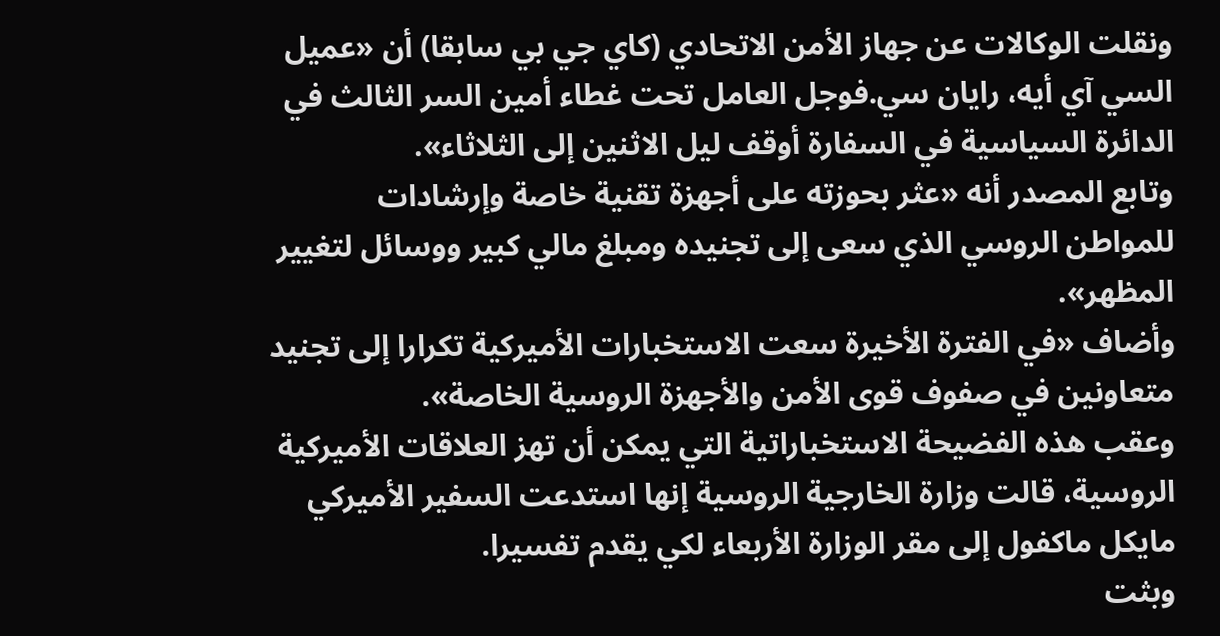ونقلت الوكالات عن جهاز الأمن الاتحادي (كاي جي بي سابقا) أن «عميل السي آي أيه، رايان سي.فوجل العامل تحت غطاء أمين السر الثالث في الدائرة السياسية في السفارة أوقف ليل الاثنين إلى الثلاثاء».
وتابع المصدر أنه «عثر بحوزته على أجهزة تقنية خاصة وإرشادات للمواطن الروسي الذي سعى إلى تجنيده ومبلغ مالي كبير ووسائل لتغيير المظهر».
وأضاف «في الفترة الأخيرة سعت الاستخبارات الأميركية تكرارا إلى تجنيد متعاونين في صفوف قوى الأمن والأجهزة الروسية الخاصة».
وعقب هذه الفضيحة الاستخباراتية التي يمكن أن تهز العلاقات الأميركية الروسية، قالت وزارة الخارجية الروسية إنها استدعت السفير الأميركي مايكل ماكفول إلى مقر الوزارة الأربعاء لكي يقدم تفسيرا.
وبثت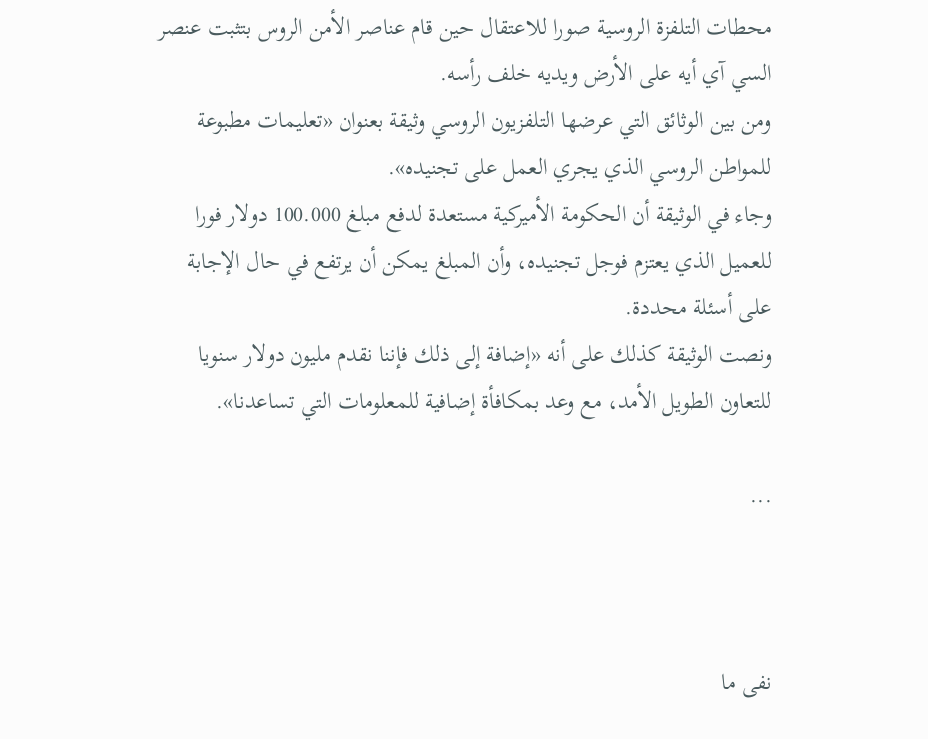محطات التلفزة الروسية صورا للاعتقال حين قام عناصر الأمن الروس بتثبت عنصر السي آي أيه على الأرض ويديه خلف رأسه.
ومن بين الوثائق التي عرضها التلفزيون الروسي وثيقة بعنوان «تعليمات مطبوعة للمواطن الروسي الذي يجري العمل على تجنيده».
وجاء في الوثيقة أن الحكومة الأميركية مستعدة لدفع مبلغ 100.000 دولار فورا للعميل الذي يعتزم فوجل تجنيده، وأن المبلغ يمكن أن يرتفع في حال الإجابة على أسئلة محددة.
ونصت الوثيقة كذلك على أنه «إضافة إلى ذلك فإننا نقدم مليون دولار سنويا للتعاون الطويل الأمد، مع وعد بمكافأة إضافية للمعلومات التي تساعدنا».

...



نفى ما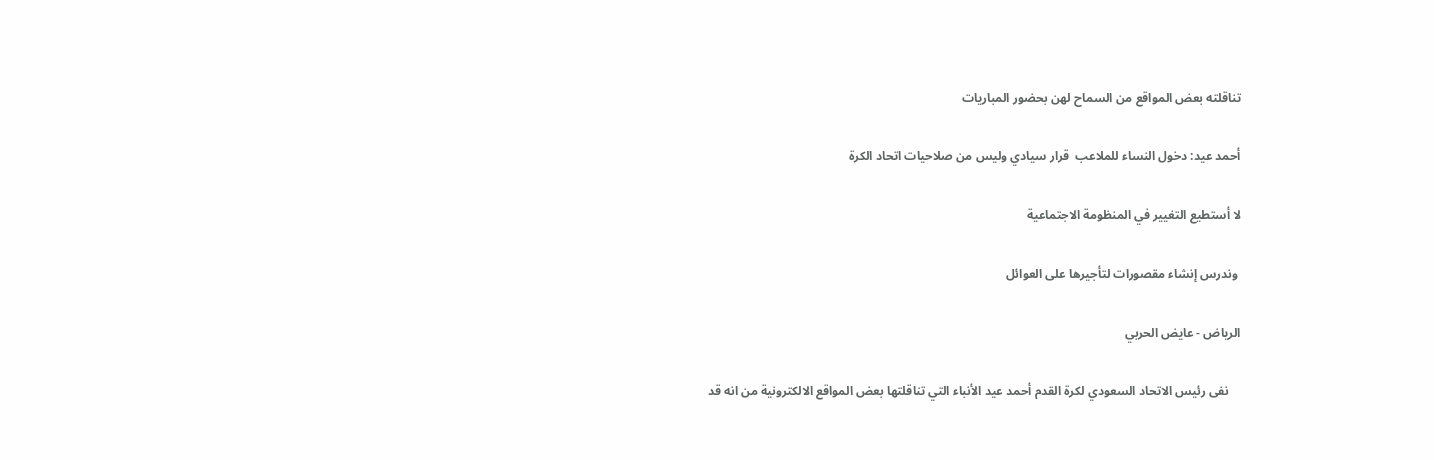تناقلته بعض المواقع من السماح لهن بحضور المباريات

أحمد عيد: دخول النساء للملاعب  قرار سيادي وليس من صلاحيات اتحاد الكرة

لا أستطيع التغيير في المنظومة الاجتماعية

 وندرس إنشاء مقصورات لتأجيرها على العوائل

الرياض - عايض الحربي

    نفى رئيس الاتحاد السعودي لكرة القدم أحمد عيد الأنباء التي تناقلتها بعض المواقع الالكترونية من انه قد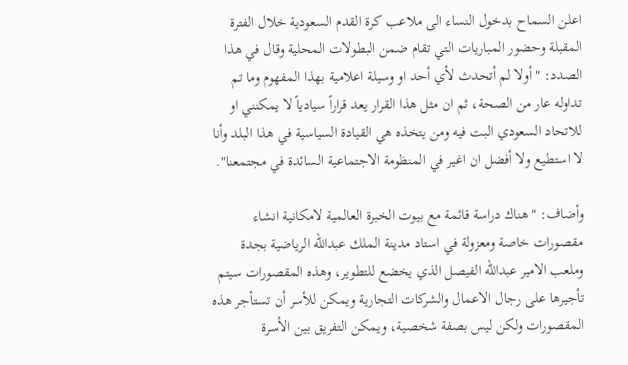اعلن السماح بدخول النساء الى ملاعب كرة القدم السعودية خلال الفترة المقبلة وحضور المباريات التي تقام ضمن البطولات المحلية وقال في هذا الصدد: "أولا لم أتحدث لأي أحد او وسيلة اعلامية بهذا المفهوم وما تم تداوله عار من الصحة، ثم ان مثل هذا القرار يعد قراراً سيادياً لا يمكنني او للاتحاد السعودي البت فيه ومن يتخذه هي القيادة السياسية في هذا البلد وأنا لا استطيع ولا أفضل ان اغير في المنظومة الاجتماعية السائدة في مجتمعنا".

وأضاف: "هناك دراسة قائمة مع بيوت الخبرة العالمية لامكانية انشاء مقصورات خاصة ومعزولة في استاد مدينة الملك عبدالله الرياضية بجدة وملعب الامير عبدالله الفيصل الذي يخضع للتطوير، وهذه المقصورات سيتم تأجيرها على رجال الاعمال والشركات التجارية ويمكن للأسر أن تستأجر هذه المقصورات ولكن ليس بصفة شخصية، ويمكن التفريق بين الأسرة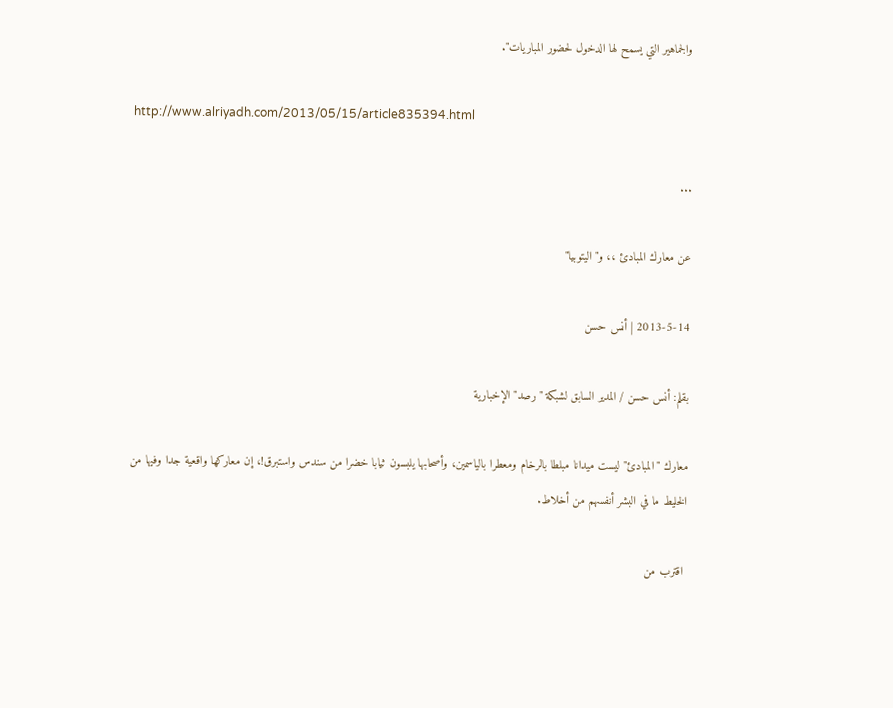والجماهير التي يسمح لها الدخول لحضور المباريات".

http://www.alriyadh.com/2013/05/15/article835394.html

...

عن معارك المبادئ ،، و"اليتوبيا"

2013-5-14 | أنس حسن

بقلم: أنس حسن / المدير السابق لشبكة "رصد" الإخبارية

معارك "المبادئ" ليست ميدانا مبلطا بالرخام ومعطرا بالياسمين، وأصحابها يلبسون ثيابا خضرا من سندس واستبرق!، إن معاركها واقعية جدا وفيها من الخليط ما في البشر أنفسهم من أخلاط.

 اقترب من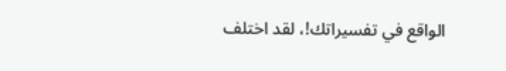الواقع في تفسيراتك!، لقد اختلف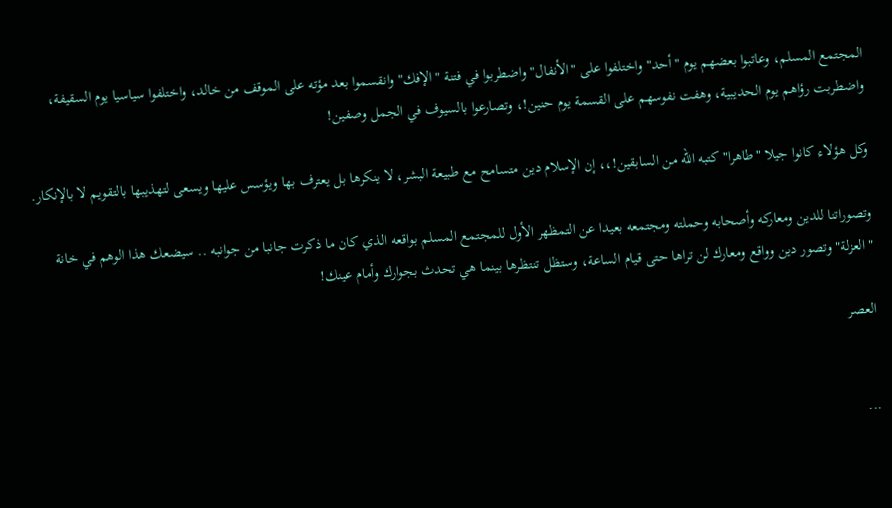المجتمع المسلم، وعاتبوا بعضهم يوم "أحد" واختلفوا على "الأنفال" واضطربوا في فتنة "الإفك" وانقسموا بعد مؤته على الموقف من خالد، واختلفوا سياسيا يوم السقيفة، واضطربت رؤاهم يوم الحديبية، وهفت نفوسهم على القسمة يوم حنين!، وتصارعوا بالسيوف في الجمل وصفين!

وكل هؤلاء كانوا جيلا "طاهرا" كتبه الله من السابقين!،، إن الإسلام دين متسامح مع طبيعة البشر، لا ينكرها بل يعترف بها ويؤسس عليها ويسعى لتهذيبها بالتقويم لا بالإنكار.

وتصوراتنا للدين ومعاركه وأصحابه وحملته ومجتمعه بعيدا عن التمظهر الأول للمجتمع المسلم بواقعه الذي كان ما ذكرت جانبا من جوانبه .. سيضعك هذا الوهم في خانة "العزلة" وتصور دين وواقع ومعارك لن تراها حتى قيام الساعة، وستظل تنتظرها بينما هي تحدث بجوارك وأمام عينك!

العصر


...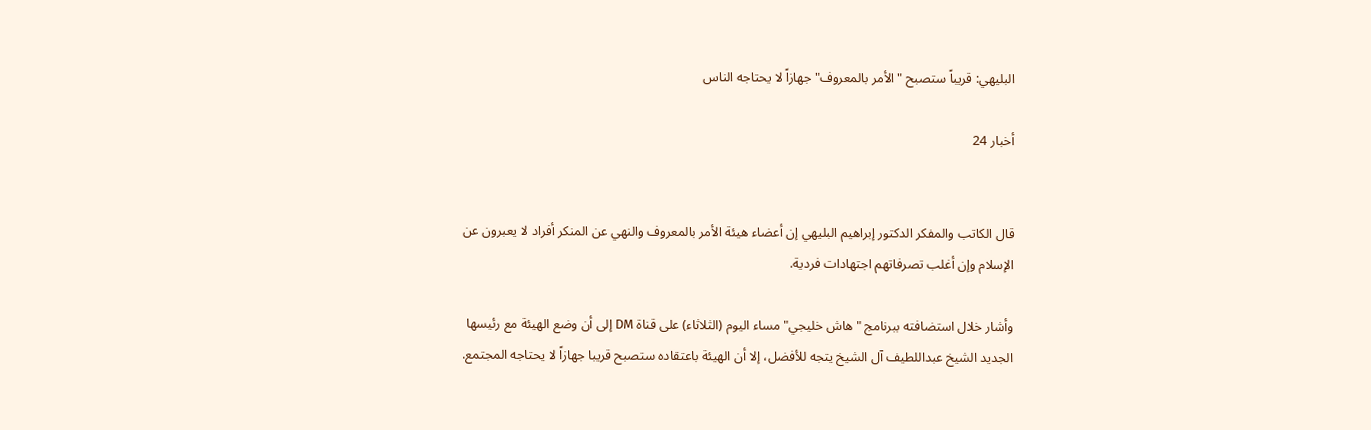البليهي: قريباً ستصبح "الأمر بالمعروف" جهازاً لا يحتاجه الناس

أخبار 24


قال الكاتب والمفكر الدكتور إبراهيم البليهي إن أعضاء هيئة الأمر بالمعروف والنهي عن المنكر أفراد لا يعبرون عن الإسلام وإن أغلب تصرفاتهم اجتهادات فردية.

وأشار خلال استضافته ببرنامج "هاش خليجي" مساء اليوم (الثلاثاء) على قناة DM إلى أن وضع الهيئة مع رئيسها الجديد الشيخ عبداللطيف آل الشيخ يتجه للأفضل، إلا أن الهيئة باعتقاده ستصبح قريبا جهازاً لا يحتاجه المجتمع.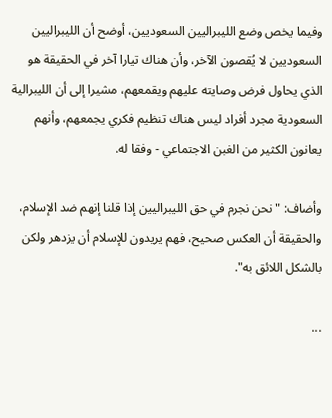وفيما يخص وضع الليبراليين السعوديين، أوضح أن الليبراليين السعوديين لا يُقصون الآخر، وأن هناك تيارا آخر في الحقيقة هو الذي يحاول فرض وصايته عليهم ويقمعهم، مشيرا إلى أن الليبرالية السعودية مجرد أفراد ليس هناك تنظيم فكري يجمعهم، وأنهم يعانون الكثير من الغبن الاجتماعي - وفقا له.

وأضاف: "نحن نجرم في حق الليبراليين إذا قلنا إنهم ضد الإسلام، والحقيقة أن العكس صحيح، فهم يريدون للإسلام أن يزدهر ولكن بالشكل اللائق به".

...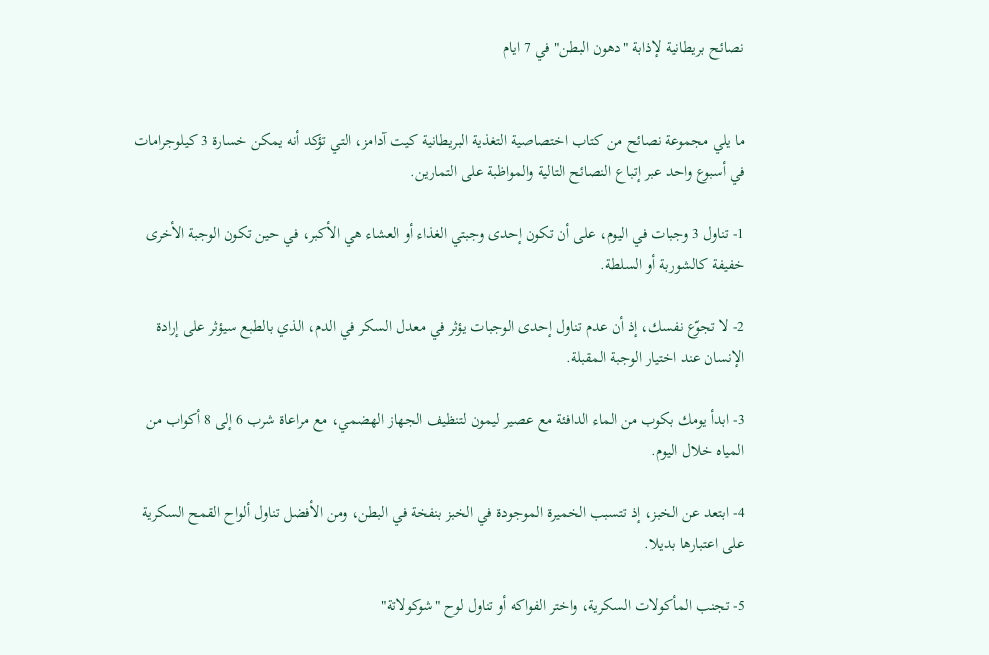نصائح بريطانية لإذابة "دهون البطن" في 7 ايام


ما يلي مجموعة نصائح من كتاب اختصاصية التغذية البريطانية كيت آدامز، التي تؤكد أنه يمكن خسارة 3 كيلوجرامات في أسبوع واحد عبر إتباع النصائح التالية والمواظبة على التمارين.

1- تناول 3 وجبات في اليوم، على أن تكون إحدى وجبتي الغذاء أو العشاء هي الأكبر، في حين تكون الوجبة الأخرى خفيفة كالشوربة أو السلطة.

2- لا تجوّع نفسك، إذ أن عدم تناول إحدى الوجبات يؤثر في معدل السكر في الدم، الذي بالطبع سيؤثر على إرادة الإنسان عند اختيار الوجبة المقبلة.

3- ابدأ يومك بكوب من الماء الدافئة مع عصير ليمون لتنظيف الجهاز الهضمي، مع مراعاة شرب 6 إلى 8 أكواب من المياه خلال اليوم.

4- ابتعد عن الخبز، إذ تتسبب الخميرة الموجودة في الخبز بنفخة في البطن، ومن الأفضل تناول ألواح القمح السكرية على اعتبارها بديلا.

5- تجنب المأكولات السكرية، واختر الفواكه أو تناول لوح "شوكولاتة"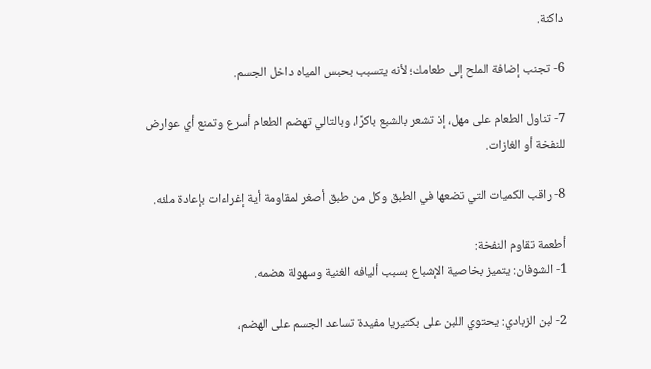داكنة.

6- تجنب إضافة الملح إلى طعامك؛ لأنه يتسبب بحبس المياه داخل الجسم.

7- تناول الطعام على مهل، إذ تشعر بالشبع باكرًا، وبالتالي تهضم الطعام أسرع وتمنع أي عوارض للنفخة أو الغازات.

8- راقب الكميات التي تضعها في الطبق وكل من طبق أصغر لمقاومة أية إغراءات بإعادة ملئه.

أطعمة تقاوم النفخة:
1- الشوفان: يتميز بخاصية الإشباع بسبب أليافه الغنية وسهولة هضمه.

2- لبن الزبادي: يحتوي اللبن على بكتيريا مفيدة تساعد الجسم على الهضم،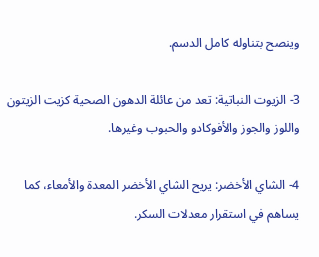وينصح بتناوله كامل الدسم.

3- الزيوت النباتية: تعد من عائلة الدهون الصحية كزيت الزيتون واللوز والجوز والأفوكادو والحبوب وغيرها.

4- الشاي الأخضر: يريح الشاي الأخضر المعدة والأمعاء، كما يساهم في استقرار معدلات السكر.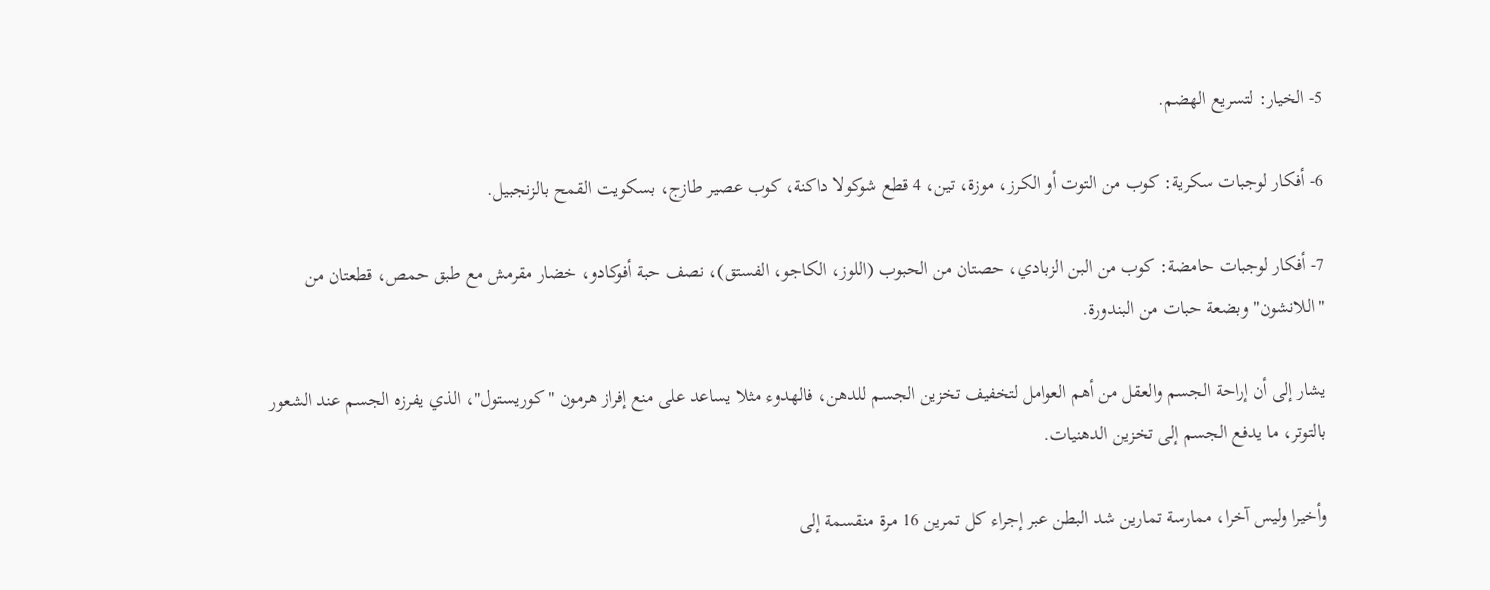5- الخيار: لتسريع الهضم.

6- أفكار لوجبات سكرية: كوب من التوت أو الكرز، موزة، تين، 4 قطع شوكولا داكنة، كوب عصير طازج، بسكويت القمح بالزنجبيل.

7- أفكار لوجبات حامضة: كوب من البن الزبادي، حصتان من الحبوب (اللوز، الكاجو، الفستق)، نصف حبة أفوكادو، خضار مقرمش مع طبق حمص، قطعتان من "اللانشون" وبضعة حبات من البندورة.

يشار إلى أن إراحة الجسم والعقل من أهم العوامل لتخفيف تخزين الجسم للدهن، فالهدوء مثلا يساعد على منع إفراز هرمون "كوريستول"، الذي يفرزه الجسم عند الشعور بالتوتر، ما يدفع الجسم إلى تخزين الدهنيات.

وأخيرا وليس آخرا، ممارسة تمارين شد البطن عبر إجراء كل تمرين 16 مرة منقسمة إلى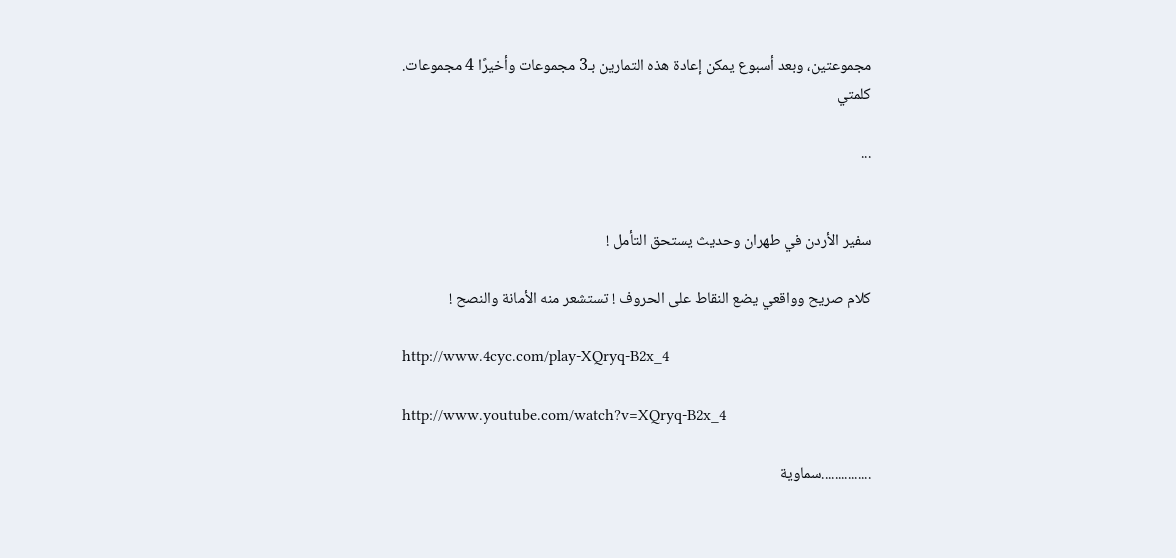مجموعتين، وبعد أسبوع يمكن إعادة هذه التمارين بـ3 مجموعات وأخيرًا 4 مجموعات.
كلمتي

...


سفير الأردن في طهران وحديث يستحق التأمل !

كلام صريح وواقعي يضع النقاط على الحروف ! تستشعر منه الأمانة والنصح !

http://www.4cyc.com/play-XQryq-B2x_4

http://www.youtube.com/watch?v=XQryq-B2x_4

...............سماوية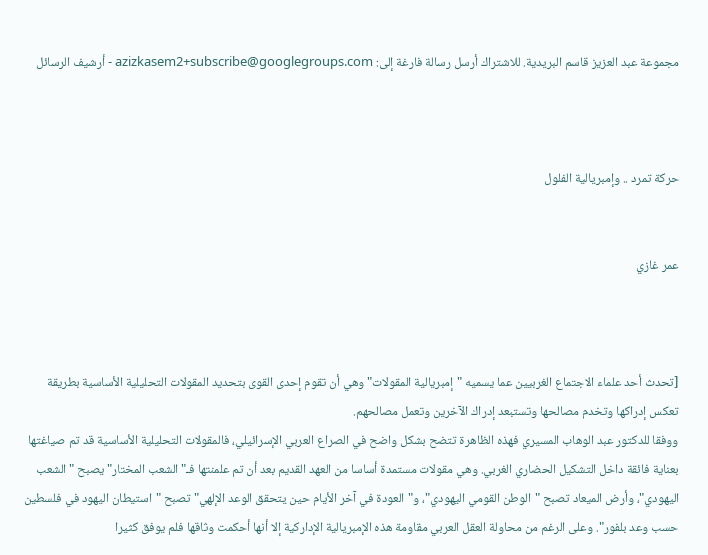مجموعة عبد العزيز قاسم البريدية. للاشتراك أرسل رسالة فارغة إلى: azizkasem2+subscribe@googlegroups.com - أرشيف الرسائل



حركة تمرد .. وإمبريالية الفلول


عمر غازي



[تحدث أحد علماء الاجتماع الغربيين عما يسميه "إمبريالية المقولات" وهي أن تقوم إحدى القوى بتحديد المقولات التحليلية الأساسية بطريقة تعكس إدراكها وتخدم مصالحها وتستبعد إدراك الآخرين وتعمل مصالحهم.
ووفقا للدكتور عبد الوهاب المسيري فهذه الظاهرة تتضح بشكل واضح في الصراع العربي الإسرائيلي، فالمقولات التحليلية الأساسية قد تم صياغتها بعناية فائقة داخل التشكيل الحضاري الغربي. وهي مقولات مستمدة أساسا من العهد القديم بعد أن تم علمنتها فـ"الشعب المختار" يصبح "الشعب اليهودي"، وأرض الميعاد تصبح "الوطن القومي اليهودي"، و"العودة في آخر الأيام حين يتحقق الوعد الإلهي" تصبح "استيطان اليهود في فلسطين حسب وعد بلفور". وعلى الرغم من محاولة العقل العربي مقاومة هذه الإمبريالية الإداركية إلا أنها أحكمت وثاقها فلم يوفق كثيرا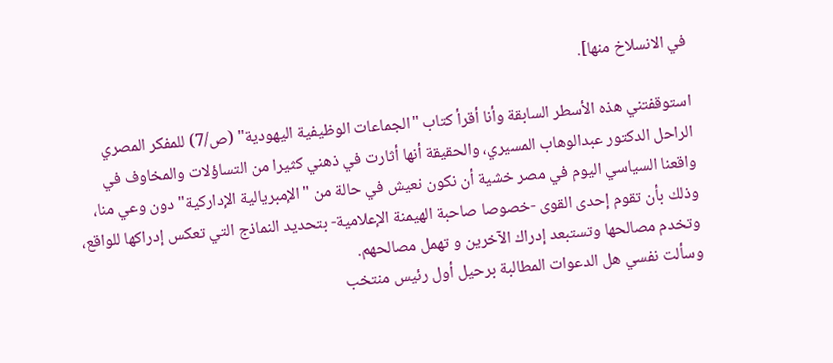في الانسلاخ منها].

استوقفتني هذه الأسطر السابقة وأنا أقرأ كتاب "الجماعات الوظيفية اليهودية" (ص/7) للمفكر المصري الراحل الدكتور عبدالوهاب المسيري، والحقيقة أنها أثارت في ذهني كثيرا من التساؤلات والمخاوف في واقعنا السياسي اليوم في مصر خشية أن نكون نعيش في حالة من "الإمبريالية الإداركية" دون وعي منا، وذلك بأن تقوم إحدى القوى -خصوصا صاحبة الهيمنة الإعلامية- بتحديد النماذج التي تعكس إدراكها للواقع، وتخدم مصالحها وتستبعد إدراك الآخرين و تهمل مصالحهم.
وسألت نفسي هل الدعوات المطالبة برحيل أول رئيس منتخب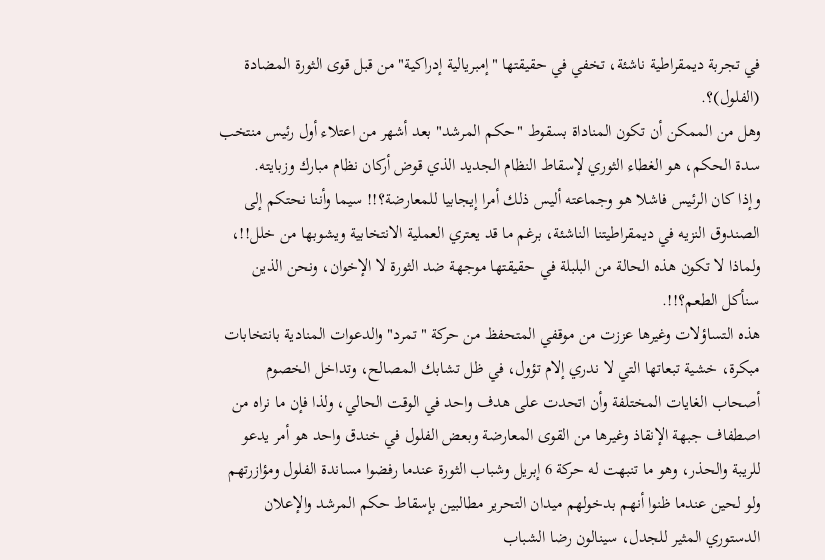في تجربة ديمقراطية ناشئة، تخفي في حقيقتها "إمبريالية إدراكية" من قبل قوى الثورة المضادة (الفلول)؟.
وهل من الممكن أن تكون المناداة بسقوط "حكم المرشد" بعد أشهر من اعتلاء أول رئيس منتخب سدة الحكم، هو الغطاء الثوري لإسقاط النظام الجديد الذي قوض أركان نظام مبارك وزبايته.
وإذا كان الرئيس فاشلا هو وجماعته أليس ذلك أمرا إيجابيا للمعارضة؟!! سيما وأننا نحتكم إلى الصندوق النزيه في ديمقراطيتنا الناشئة، برغم ما قد يعتري العملية الانتخابية ويشوبها من خلل!!، ولماذا لا تكون هذه الحالة من البلبلة في حقيقتها موجهة ضد الثورة لا الإخوان، ونحن الذين سنأكل الطعم؟!!.
هذه التساؤلات وغيرها عززت من موقفي المتحفظ من حركة "تمرد" والدعوات المنادية بانتخابات مبكرة، خشية تبعاتها التي لا ندري إلام تؤول، في ظل تشابك المصالح، وتداخل الخصوم أصحاب الغايات المختلفة وأن اتحدت على هدف واحد في الوقت الحالي، ولذا فإن ما نراه من اصطفاف جبهة الإنقاذ وغيرها من القوى المعارضة وبعض الفلول في خندق واحد هو أمر يدعو للريبة والحذر، وهو ما تنبهت له حركة 6 إبريل وشباب الثورة عندما رفضوا مساندة الفلول ومؤازرتهم ولو لحين عندما ظنوا أنهم بدخولهم ميدان التحرير مطالبين بإسقاط حكم المرشد والإعلان الدستوري المثير للجدل، سينالون رضا الشباب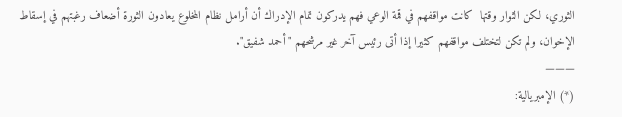الثوري، لكن الثوار وقتها  كانت مواقفهم في قمة الوعي فهم يدركون تمام الإدراك أن أرامل نظام المخلوع يعادون الثورة أضعاف رغبتهم في إسقاط الإخوان، ولم تكن لتختلف مواقفهم كثيرا إذا أتى رئيس آخر غير مرشحهم "أحمد شفيق".
———
(*) الإمبريالية: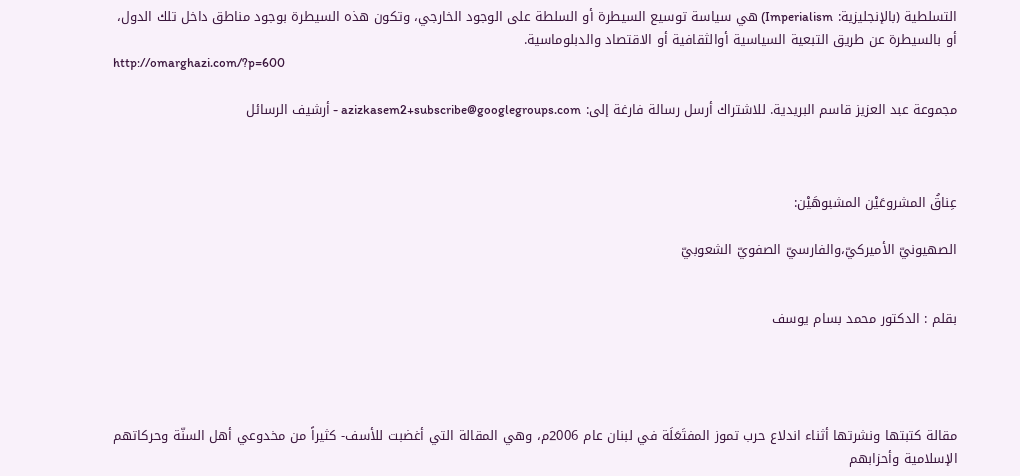التسلطية (بالإنجليزية: Imperialism) هي سياسة توسيع السيطرة أو السلطة على الوجود الخارجي، وتكون هذه السيطرة بوجود مناطق داخل تلك الدول، أو بالسيطرة عن طريق التبعية السياسية أوالثقافية أو الاقتصاد والدبلوماسية.
http://omarghazi.com/?p=600

مجموعة عبد العزيز قاسم البريدية. للاشتراك أرسل رسالة فارغة إلى: azizkasem2+subscribe@googlegroups.com - أرشيف الرسائل



عِناقُ المشروعَيْن المشبوهَيْن:

الصهيونيّ الأميركيّ،والفارسيّ الصفويّ الشعوبيّ


بقلم : الدكتور محمد بسام يوسف




مقالة كتبتها ونشرتها أثناء اندلاع حرب تموز المفتَعَلَة في لبنان عام 2006م، وهي المقالة التي أغضبت للأسف- كثيراً من مخدوعي أهل السنّة وحركاتهم الإسلامية وأحزابهم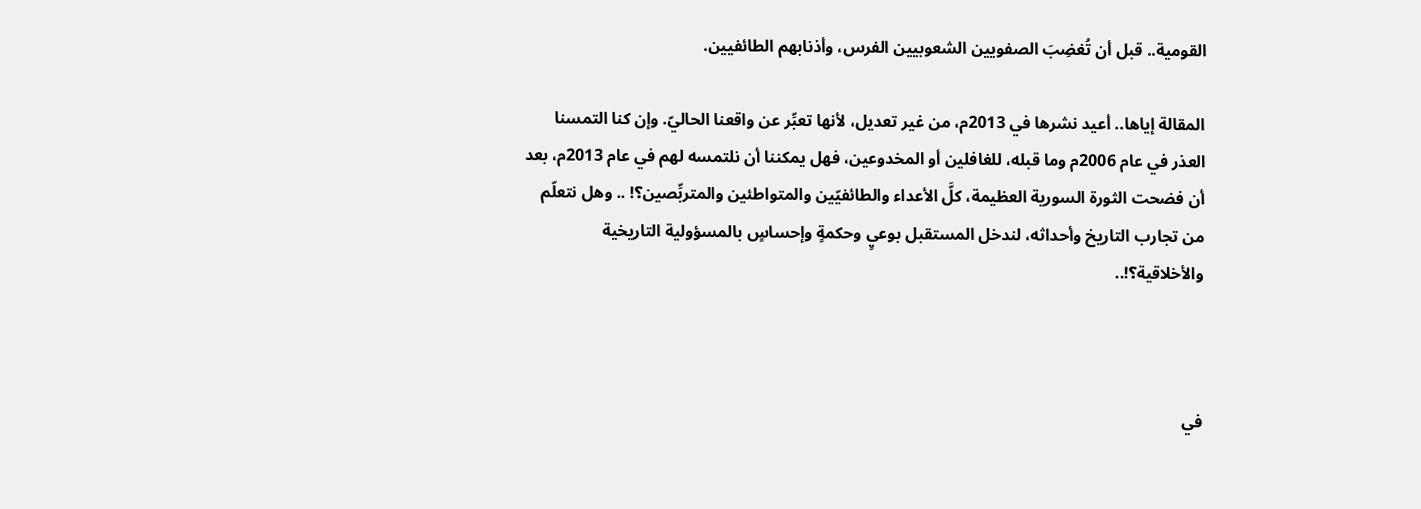القومية.. قبل أن تُغضِبَ الصفويين الشعوبيين الفرس، وأذنابهم الطائفيين.

المقالة إياها.. أعيد نشرها في 2013م، من غير تعديل، لأنها تعبِّر عن واقعنا الحاليّ. وإن كنا التمسنا العذر في عام 2006م وما قبله، للغافلين أو المخدوعين، فهل يمكننا أن نلتمسه لهم في عام 2013م، بعد أن فضحت الثورة السورية العظيمة، كلَّ الأعداء والطائفيّين والمتواطئين والمتربِّصين؟! .. وهل نتعلّم من تجارب التاريخ وأحداثه، لندخل المستقبل بوعيٍ وحكمةٍ وإحساسٍ بالمسؤولية التاريخية والأخلاقية؟!..



في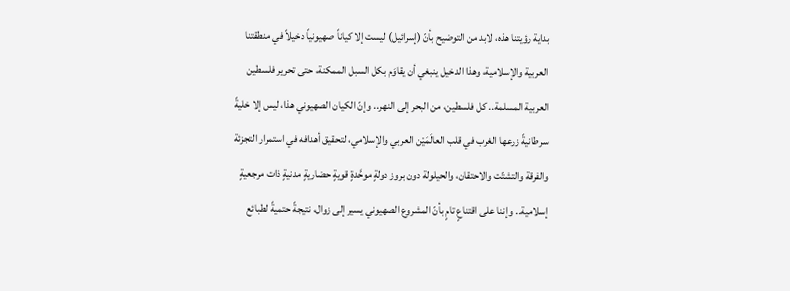بداية رؤيتنا هذه، لابد من التوضيح بأنّ (إسرائيل) ليست إلا كياناً صهيونياً دخيلاً في منطقتنا العربية والإسلامية، وهذا الدخيل ينبغي أن يقاوَم بكل السبل الممكنة، حتى تحرير فلسطين العربية المسلمة.. كل فلسطين، من البحر إلى النهر.. وإنّ الكيان الصهيوني هذا، ليس إلا خليةً سرطانيةً زرعها الغرب في قلب العالَمَيْن العربي والإسلامي، لتحقيق أهدافه في استمرار التجزئة والفرقة والتشتّت والاحتقان، والحيلولة دون بروز دولةٍ موحَّدةٍ قويةٍ حضاريةٍ مدنيةٍ ذات مرجعيةٍ إسلامية.. وإننا على اقتناعٍ تامٍ بأنّ المشروع الصهيوني يسير إلى زوال، نتيجةً حتميةً لطبائع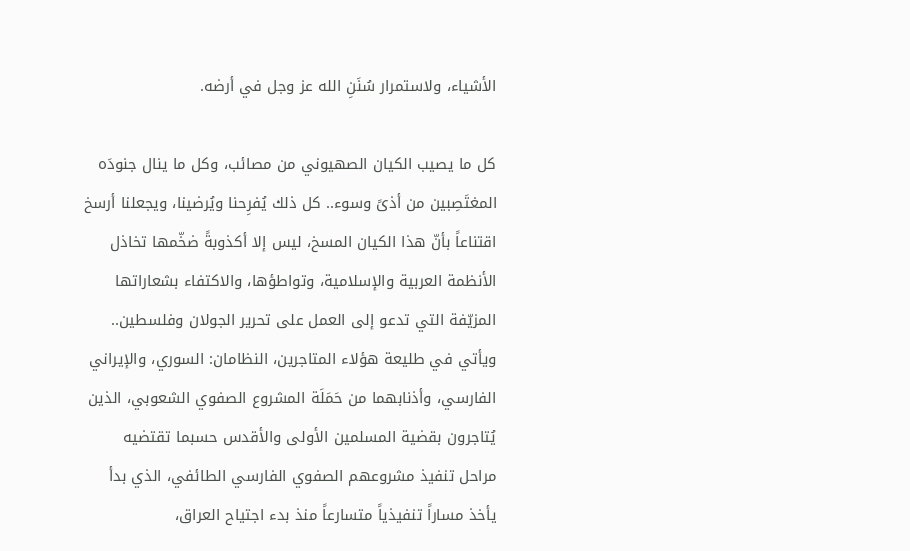الأشياء، ولاستمرار سُنَنِ الله عز وجل في أرضه.

كل ما يصيب الكيان الصهيوني من مصائب، وكل ما ينال جنودَه المغتَصِبين من أذىً وسوء.. كل ذلك يُفرِحنا ويُرضينا، ويجعلنا أرسخ اقتناعاً بأنّ هذا الكيان المسخ، ليس إلا أكذوبةً ضخّمها تخاذل الأنظمة العربية والإسلامية، وتواطؤها، والاكتفاء بشعاراتها المزيّفة التي تدعو إلى العمل على تحرير الجولان وفلسطين.. ويأتي في طليعة هؤلاء المتاجرين، النظامان: السوري، والإيراني الفارسي، وأذنابهما من حَمَلَة المشروع الصفوي الشعوبي، الذين يُتاجرون بقضية المسلمين الأولى والأقدس حسبما تقتضيه مراحل تنفيذ مشروعهم الصفوي الفارسي الطائفي، الذي بدأ يأخذ مساراً تنفيذياً متسارعاً منذ بدء اجتياح العراق،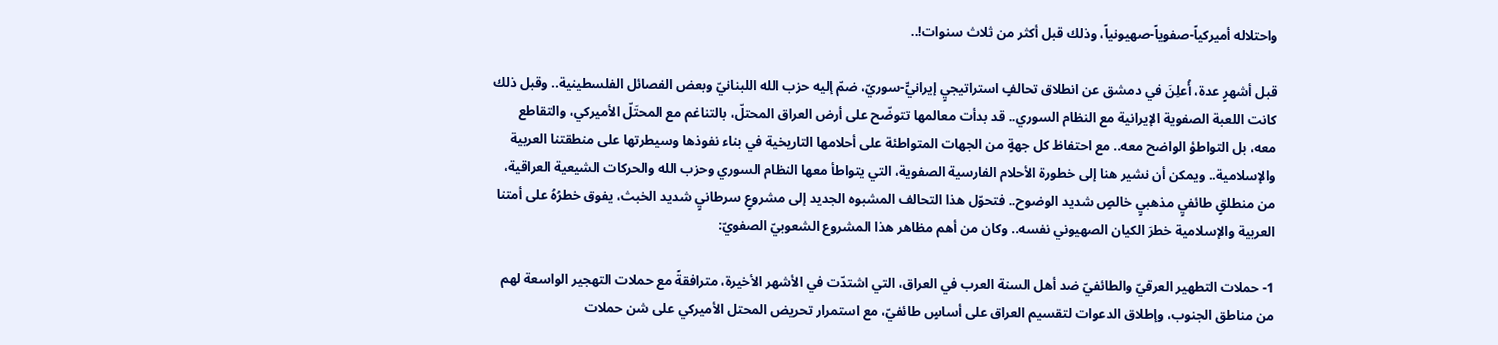واحتلاله أميركياً-صفوياً-صهيونياً، وذلك قبل أكثر من ثلاث سنوات!..

قبل أشهرٍ عدة، أُعلِنَ في دمشق عن انطلاق تحالفٍ استراتيجيٍ إيرانيٍّ-سوريّ، ضمّ إليه حزب الله اللبنانيّ وبعض الفصائل الفلسطينية.. وقبل ذلك كانت اللعبة الصفوية الإيرانية مع النظام السوري.. قد بدأت معالمها تتوضّح على أرض العراق المحتلّ، بالتناغم مع المحتَلّ الأميركي، والتقاطع معه، بل التواطؤ الواضح معه.. مع احتفاظ كل جهةٍ من الجهات المتواطئة على أحلامها التاريخية في بناء نفوذها وسيطرتها على منطقتنا العربية والإسلامية.. ويمكن أن نشير هنا إلى خطورة الأحلام الفارسية الصفوية، التي يتواطأ معها النظام السوري وحزب الله والحركات الشيعية العراقية، من منطلقٍ طائفيٍ مذهبيٍ خالصٍ شديد الوضوح.. فتحوّل هذا التحالف المشبوه الجديد إلى مشروعٍ سرطانيٍ شديد الخبث، يفوق خطرُهُ على أمتنا العربية والإسلامية خطرَ الكيان الصهيوني نفسه.. وكان من أهم مظاهر هذا المشروع الشعوبيّ الصفويّ:

1- حملات التطهير العرقيّ والطائفيّ ضد أهل السنة العرب في العراق، التي اشتدّت في الأشهر الأخيرة، مترافقةً مع حملات التهجير الواسعة لهم من مناطق الجنوب، وإطلاق الدعوات لتقسيم العراق على أساسٍ طائفيّ، مع استمرار تحريض المحتل الأميركي على شن حملات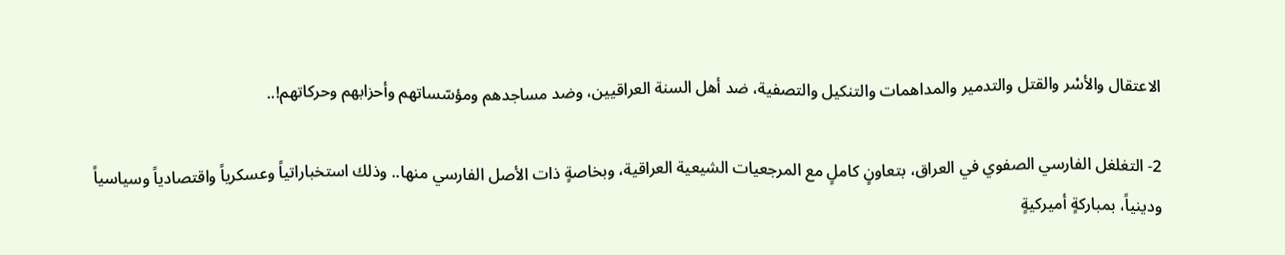الاعتقال والأسْر والقتل والتدمير والمداهمات والتنكيل والتصفية، ضد أهل السنة العراقيين، وضد مساجدهم ومؤسّساتهم وأحزابهم وحركاتهم!..

2- التغلغل الفارسي الصفوي في العراق، بتعاونٍ كاملٍ مع المرجعيات الشيعية العراقية، وبخاصةٍ ذات الأصل الفارسي منها.. وذلك استخباراتياً وعسكرياً واقتصادياً وسياسياً ودينياً، بمباركةٍ أميركيةٍ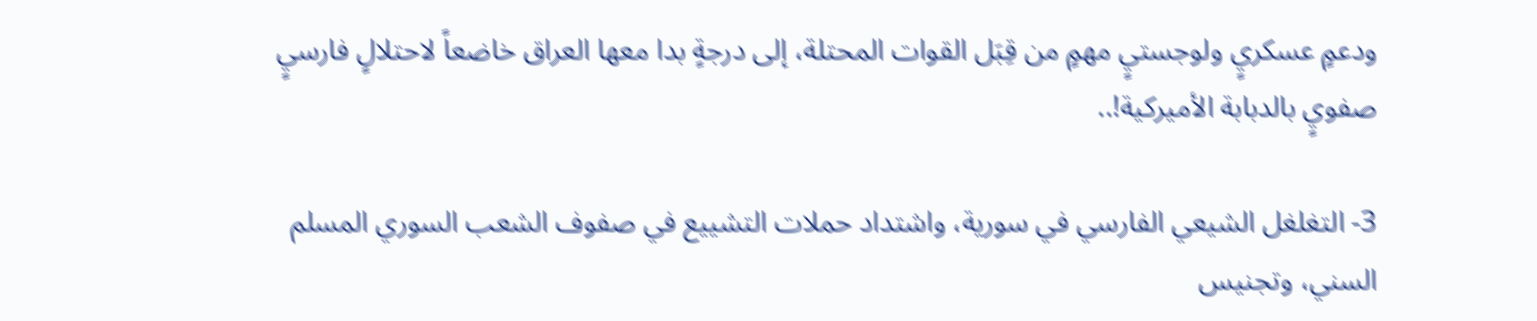ودعمٍ عسكريٍ ولوجستيٍ مهمٍ من قِبَل القوات المحتلة، إلى درجةٍ بدا معها العراق خاضعاً لاحتلالٍ فارسيٍ صفويٍ بالدبابة الأميركية!..

3- التغلغل الشيعي الفارسي في سورية، واشتداد حملات التشييع في صفوف الشعب السوري المسلم السني، وتجنيس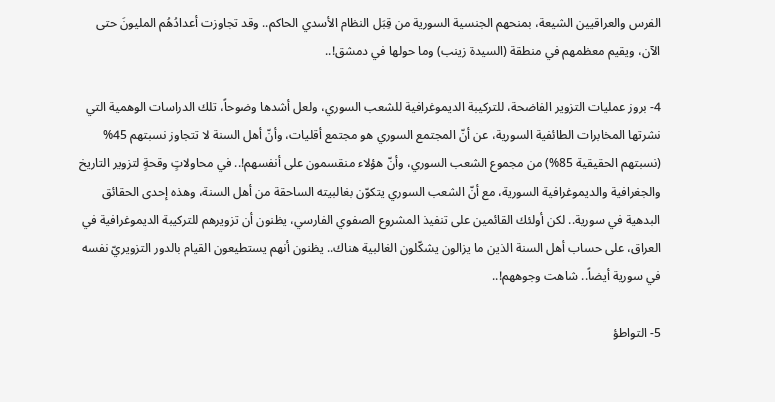الفرس والعراقيين الشيعة، بمنحهم الجنسية السورية من قِبَل النظام الأسدي الحاكم.. وقد تجاوزت أعدادُهُم المليونَ حتى الآن، ويقيم معظمهم في منطقة (السيدة زينب) وما حولها في دمشق!..

4- بروز عمليات التزوير الفاضحة، للتركيبة الديموغرافية للشعب السوري، ولعل أشدها وضوحاً، تلك الدراسات الوهمية التي نشرتها المخابرات الطائفية السورية، عن أنّ المجتمع السوري هو مجتمع أقليات، وأنّ أهل السنة لا تتجاوز نسبتهم 45% (نسبتهم الحقيقية 85%) من مجموع الشعب السوري، وأنّ هؤلاء منقسمون على أنفسهم!.. في محاولاتٍ وقحةٍ لتزوير التاريخ والجغرافية والديموغرافية السورية، مع أنّ الشعب السوري يتكوّن بغالبيته الساحقة من أهل السنة، وهذه إحدى الحقائق البدهية في سورية.. لكن أولئك القائمين على تنفيذ المشروع الصفوي الفارسي، يظنون أن تزويرهم للتركيبة الديموغرافية في العراق، على حساب أهل السنة الذين ما يزالون يشكّلون الغالبية هناك.. يظنون أنهم يستطيعون القيام بالدور التزويريّ نفسه في سورية أيضاً.. شاهت وجوههم!..

5- التواطؤ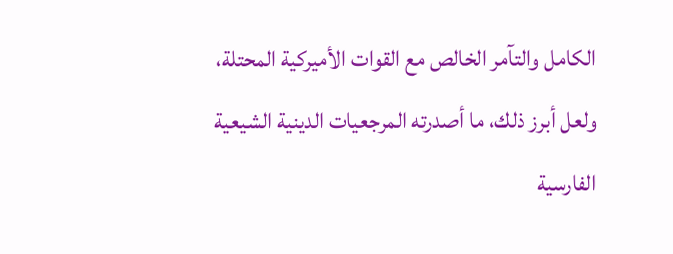الكامل والتآمر الخالص مع القوات الأميركية المحتلة، ولعل أبرز ذلك، ما أصدرته المرجعيات الدينية الشيعية الفارسية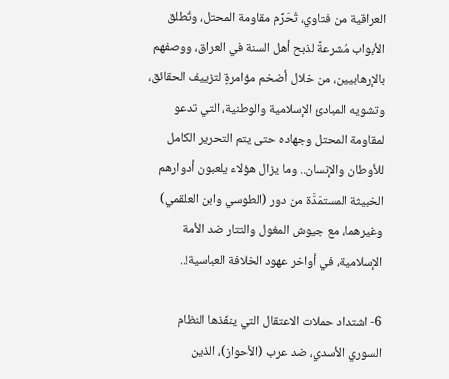العراقية من فتاوي، تُحَرِّم مقاومة المحتل، وتُطلق الأبواب مُشرعةً لذبح أهل السنة في العراق، ووصفهم بالإرهابيين، من خلال أضخم مؤامرةٍ لتزييف الحقائق، وتشويه المبادئ الإسلامية والوطنية، التي تدعو لمقاومة المحتل وجهاده حتى يتم التحرير الكامل للأوطان والإنسان.. وما يزال هؤلاء يلعبون أدوارهم الخبيثة المستمَدَّة من دور (الطوسي وابن العلقمي) وغيرهما، مع جيوش المغول والتتار ضد الأمة الإسلامية، في أواخر عهود الخلافة العباسية!..

6- اشتداد حملات الاعتقال التي ينفّذها النظام السوري الأسدي، ضد عرب (الأحواز)، الذين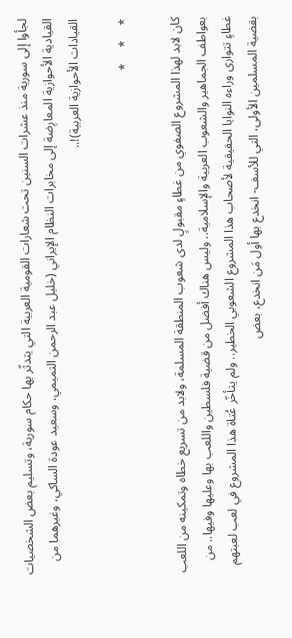لجأوا إلى سورية منذ عشرات السنين تحت شعارات القومية العربية التي يتدثّر بها حكام سورية، وتسليم بعض الشخصيات القيادية الأحوازية المعارِضة إلى مخابرات النظام الإيراني (خليل عبد الرحمن التميمي، وسعيد عودة الساكي، وغيرهما من القيادات الأحوازية العربية)!..

*     *     *

كان لابد لهذا المشروع الصفوي من غطاءٍ مقبولٍ لدى شعوب المنطقة المسلمة، ولابد من تسريع خطاه وتمكينه من اللعب بعواطف الجماهير والشعوب العربية والإسلامية.. وليس هناك أفضل من قضية فلسطين واللعب بها وعليها وفيها.. من غطاءٍ تتوارى وراءه النوايا الحقيقية لأصحاب هذا المشروع الشعوبي الخطير.. ولم يتأخّر عُتاة هذا المشروع في لعب لعبتهم بقضية المسلمين الأولى، التي للأسف- انخدع بها أول مَن انخدع، بعض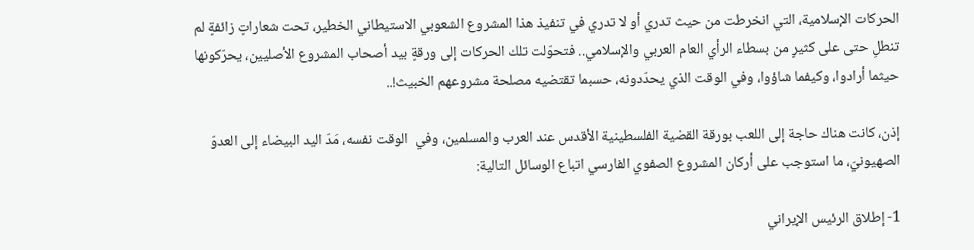الحركات الإسلامية، التي انخرطت من حيث تدري أو لا تدري في تنفيذ هذا المشروع الشعوبي الاستيطاني الخطير، تحت شعاراتٍ زائفةٍ لم تنطلِ حتى على كثيرٍ من بسطاء الرأي العام العربي والإسلامي.. فتحوّلت تلك الحركات إلى ورقةٍ بيد أصحاب المشروع الأصليين، يحرّكونها حيثما أرادوا، وكيفما شاؤوا، وفي الوقت الذي يحدّدونه، حسبما تقتضيه مصلحة مشروعهم الخبيث!..

إذن، كانت هناك حاجة إلى اللعب بورقة القضية الفلسطينية الأقدس عند العرب والمسلمين، وفي  الوقت نفسه، مَدّ اليد البيضاء إلى العدوّ الصهيونيّ، ما استوجب على أركان المشروع الصفوي الفارسي اتباع الوسائل التالية:

1- إطلاق الرئيس الإيراني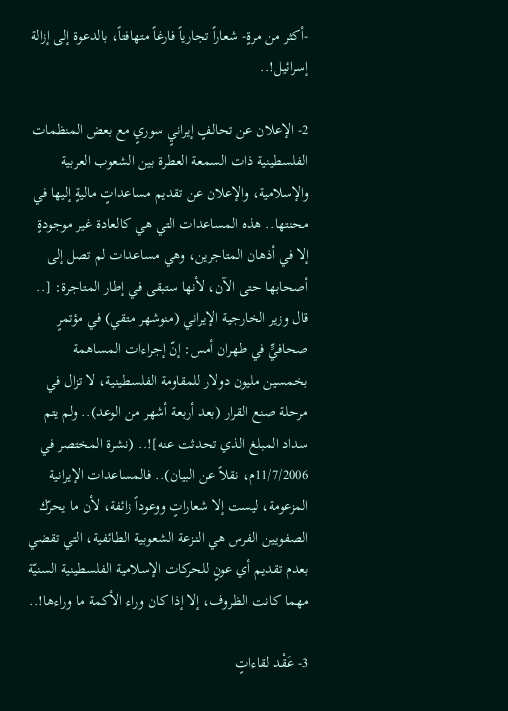-أكثر من مرةٍ- شعاراً تجارياً فارغاً متهافتاً، بالدعوة إلى إزالة إسرائيل!..

2- الإعلان عن تحالفٍ إيرانيٍ سوريٍ مع بعض المنظمات الفلسطينية ذات السمعة العطرة بين الشعوب العربية والإسلامية، والإعلان عن تقديم مساعداتٍ ماليةٍ إليها في محنتها.. هذه المساعدات التي هي كالعادة غير موجودةٍ إلا في أذهان المتاجرين، وهي مساعدات لم تصل إلى أصحابها حتى الآن، لأنها ستبقى في إطار المتاجرة: [.. قال وزير الخارجية الإيراني (منوشهر متقي) في مؤتمرٍ صحافيٍّ في طهران أمس: إنّ إجراءات المساهمة بخمسين مليون دولار للمقاومة الفلسطينية، لا تزال في مرحلة صنع القرار (بعد أربعة أشهر من الوعد).. ولم يتم سداد المبلغ الذي تحدثت عنه]!.. (نشرة المختصر في 11/7/2006م، نقلاً عن البيان).. فالمساعدات الإيرانية المزعومة، ليست إلا شعاراتٍ ووعوداً زائفة، لأن ما يحرّك الصفويين الفرس هي النـزعة الشعوبية الطائفية، التي تقضي بعدم تقديم أي عونٍ للحركات الإسلامية الفلسطينية السنيّة مهما كانت الظروف، إلا إذا كان وراء الأكمة ما وراءها!..

3- عَقْد لقاءاتٍ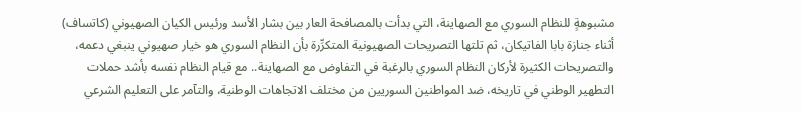مشبوهةٍ للنظام السوري مع الصهاينة، التي بدأت بالمصافحة العار بين بشار الأسد ورئيس الكيان الصهيوني (كاتساف) أثناء جنازة بابا الفاتيكان، ثم تلتها التصريحات الصهيونية المتكرِّرة بأن النظام السوري هو خيار صهيوني ينبغي دعمه، والتصريحات الكثيرة لأركان النظام السوري بالرغبة في التفاوض مع الصهاينة.. مع قيام النظام نفسه بأشد حملات التطهير الوطني في تاريخه، ضد المواطنين السوريين من مختلف الاتجاهات الوطنية، والتآمر على التعليم الشرعي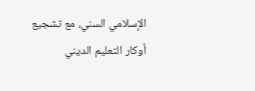الإسلامي السني، مع تشجيع أوكار التعليم الديني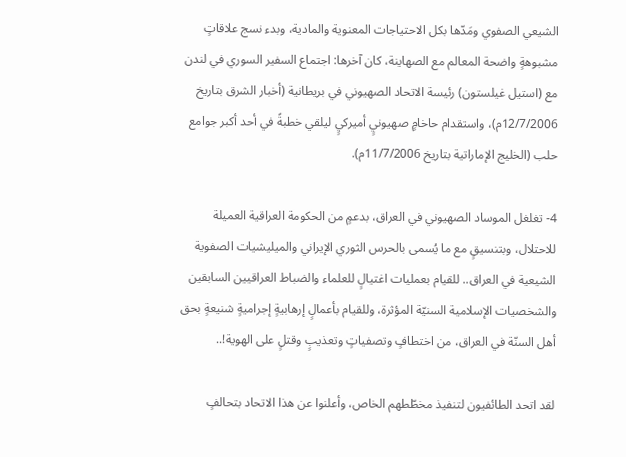الشيعي الصفوي ومَدّها بكل الاحتياجات المعنوية والمادية، وبدء نسج علاقاتٍ مشبوهةٍ واضحة المعالم مع الصهاينة، كان آخرها: اجتماع السفير السوري في لندن مع (استيل غيلستون) رئيسة الاتحاد الصهيوني في بريطانية (أخبار الشرق بتاريخ 12/7/2006م)، واستقدام حاخامٍ صهيونيٍ أميركيٍ ليلقي خطبةً في أحد أكبر جوامع حلب (الخليج الإماراتية بتاريخ 11/7/2006م).

4- تغلغل الموساد الصهيوني في العراق، بدعمٍ من الحكومة العراقية العميلة للاحتلال، وبتنسيقٍ مع ما يُسمى بالحرس الثوري الإيراني والميليشيات الصفوية الشيعية في العراق.. للقيام بعمليات اغتيالٍ للعلماء والضباط العراقيين السابقين والشخصيات الإسلامية السنيّة المؤثرة، وللقيام بأعمالٍ إرهابيةٍ إجراميةٍ شنيعةٍ بحق أهل السنّة في العراق، من اختطافٍ وتصفياتٍ وتعذيبٍ وقتلٍ على الهوية!..

لقد اتحد الطائفيون لتنفيذ مخطّطهم الخاص، وأعلنوا عن هذا الاتحاد بتحالفٍ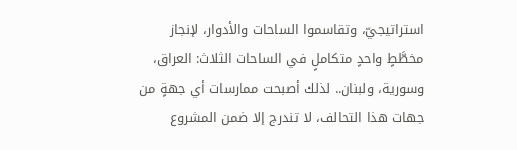استراتيجيّ، وتقاسموا الساحات والأدوار، لإنجاز مخطَّطٍ واحدٍ متكاملٍ في الساحات الثلاث: العراق، وسورية، ولبنان.. لذلك أصبحت ممارسات أي جهةٍ من جهات هذا التحالف، لا تندرج إلا ضمن المشروع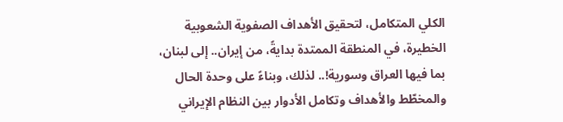الكلي المتكامل، لتحقيق الأهداف الصفوية الشعوبية الخطيرة، في المنطقة الممتدة بدايةً، من إيران.. إلى لبنان، بما فيها العراق وسورية!.. لذلك، وبناءً على وحدة الحال والمخطّط والأهداف وتكامل الأدوار بين النظام الإيراني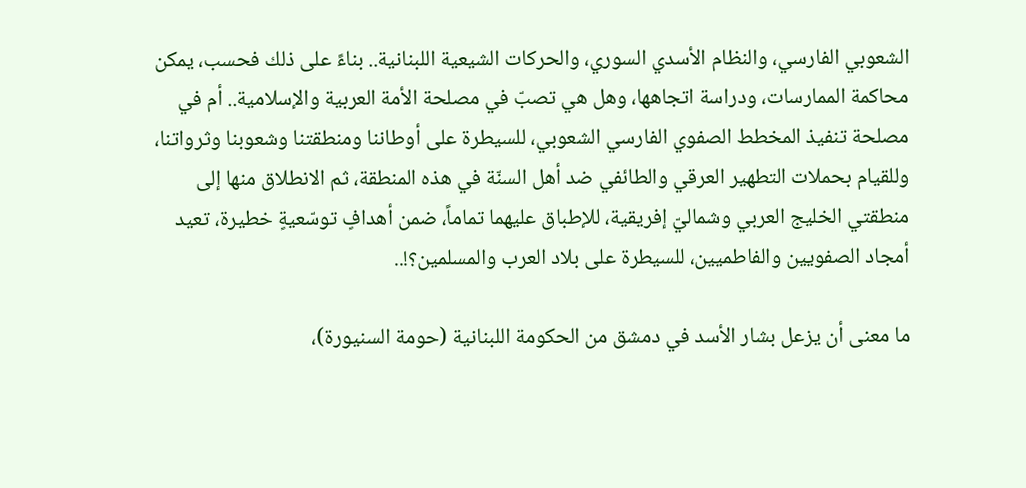الشعوبي الفارسي، والنظام الأسدي السوري، والحركات الشيعية اللبنانية.. بناءً على ذلك فحسب، يمكن محاكمة الممارسات، ودراسة اتجاهها، وهل هي تصبّ في مصلحة الأمة العربية والإسلامية.. أم في مصلحة تنفيذ المخطط الصفوي الفارسي الشعوبي، للسيطرة على أوطاننا ومنطقتنا وشعوبنا وثرواتنا، وللقيام بحملات التطهير العرقي والطائفي ضد أهل السنّة في هذه المنطقة، ثم الانطلاق منها إلى منطقتي الخليج العربي وشماليّ إفريقية، للإطباق عليهما تماماً، ضمن أهدافٍ توسّعيةٍ خطيرة، تعيد أمجاد الصفويين والفاطميين، للسيطرة على بلاد العرب والمسلمين؟!..

ما معنى أن يزعل بشار الأسد في دمشق من الحكومة اللبنانية (حومة السنيورة)،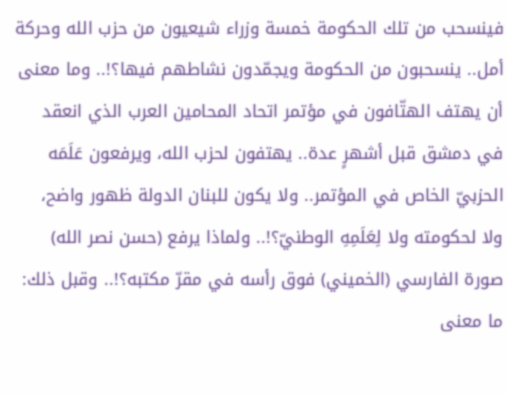فينسحب من تلك الحكومة خمسة وزراء شيعيون من حزب الله وحركة أمل.. ينسحبون من الحكومة ويجمّدون نشاطهم فيها؟!.. وما معنى أن يهتف الهتّافون في مؤتمر اتحاد المحامين العرب الذي انعقد في دمشق قبل أشهرٍ عدة.. يهتفون لحزب الله، ويرفعون عَلَمَه الحزبيّ الخاص في المؤتمر.. ولا يكون للبنان الدولة ظهور واضح، ولا لحكومته ولا لِعَلَمِهِ الوطنيّ؟!.. ولماذا يرفع (حسن نصر الله) صورة الفارسي (الخميني) فوق رأسه في مقرّ مكتبه؟!.. وقبل ذلك: ما معنى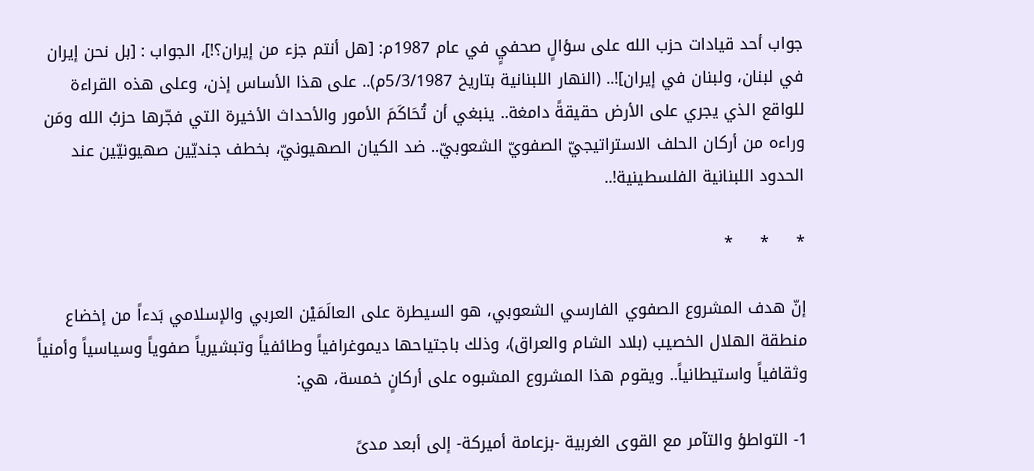جواب أحد قيادات حزب الله على سؤالٍ صحفيٍ في عام 1987م: [هل أنتم جزء من إيران؟!]، الجواب : [بل نحن إيران في لبنان، ولبنان في إيران]!.. (النهار اللبنانية بتاريخ 5/3/1987م).. على هذا الأساس إذن، وعلى هذه القراءة للواقع الذي يجري على الأرض حقيقةً دامغة.. ينبغي أن تُحَاكَمَ الأمور والأحداث الأخيرة التي فجّرها حزبُ الله ومَن وراءه من أركان الحلف الاستراتيجيّ الصفويّ الشعوبيّ.. ضد الكيان الصهيونيّ، بخطف جنديّين صهيونيّين عند الحدود اللبنانية الفلسطينية!..

*     *     *

إنّ هدف المشروع الصفوي الفارسي الشعوبي، هو السيطرة على العالَمَيْن العربي والإسلامي بَدءاً من إخضاع منطقة الهلال الخصيب (بلاد الشام والعراق)، وذلك باجتياحها ديموغرافياً وطائفياً وتبشيرياً صفوياً وسياسياً وأمنياً وثقافياً واستيطانياً.. ويقوم هذا المشروع المشبوه على أركانٍ خمسة، هي:

1- التواطؤ والتآمر مع القوى الغربية -بزعامة أميركة- إلى أبعد مدىً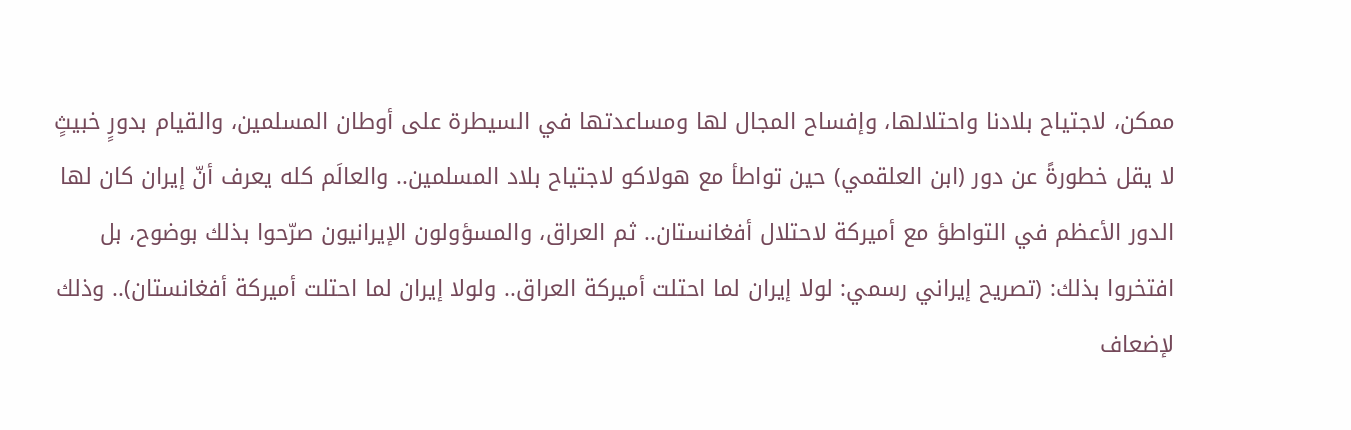ممكن، لاجتياح بلادنا واحتلالها، وإفساح المجال لها ومساعدتها في السيطرة على أوطان المسلمين، والقيام بدورٍ خبيثٍ لا يقل خطورةً عن دور (ابن العلقمي) حين تواطأ مع هولاكو لاجتياح بلاد المسلمين.. والعالَم كله يعرف أنّ إيران كان لها الدور الأعظم في التواطؤ مع أميركة لاحتلال أفغانستان.. ثم العراق، والمسؤولون الإيرانيون صرّحوا بذلك بوضوح، بل افتخروا بذلك: (تصريح إيراني رسمي: لولا إيران لما احتلت أميركة العراق.. ولولا إيران لما احتلت أميركة أفغانستان).. وذلك لإضعاف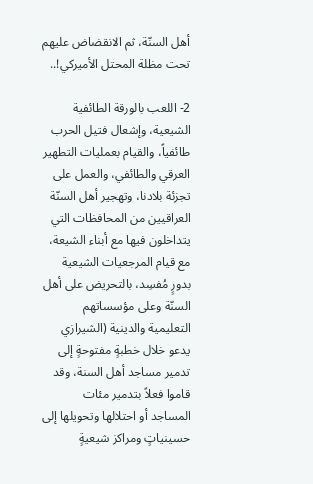أهل السنّة، ثم الانقضاض عليهم تحت مظلة المحتل الأميركي!..

2- اللعب بالورقة الطائفية الشيعية، وإشعال فتيل الحرب طائفياً، والقيام بعمليات التطهير العرقي والطائفي، والعمل على تجزئة بلادنا، وتهجير أهل السنّة العراقيين من المحافظات التي يتداخلون فيها مع أبناء الشيعة، مع قيام المرجعيات الشيعية بدورٍ مُفسِد، بالتحريض على أهل السنّة وعلى مؤسساتهم التعليمية والدينية (الشيرازي يدعو خلال خطبةٍ مفتوحةٍ إلى تدمير مساجد أهل السنة، وقد قاموا فعلاً بتدمير مئات المساجد أو احتلالها وتحويلها إلى حسينياتٍ ومراكز شيعيةٍ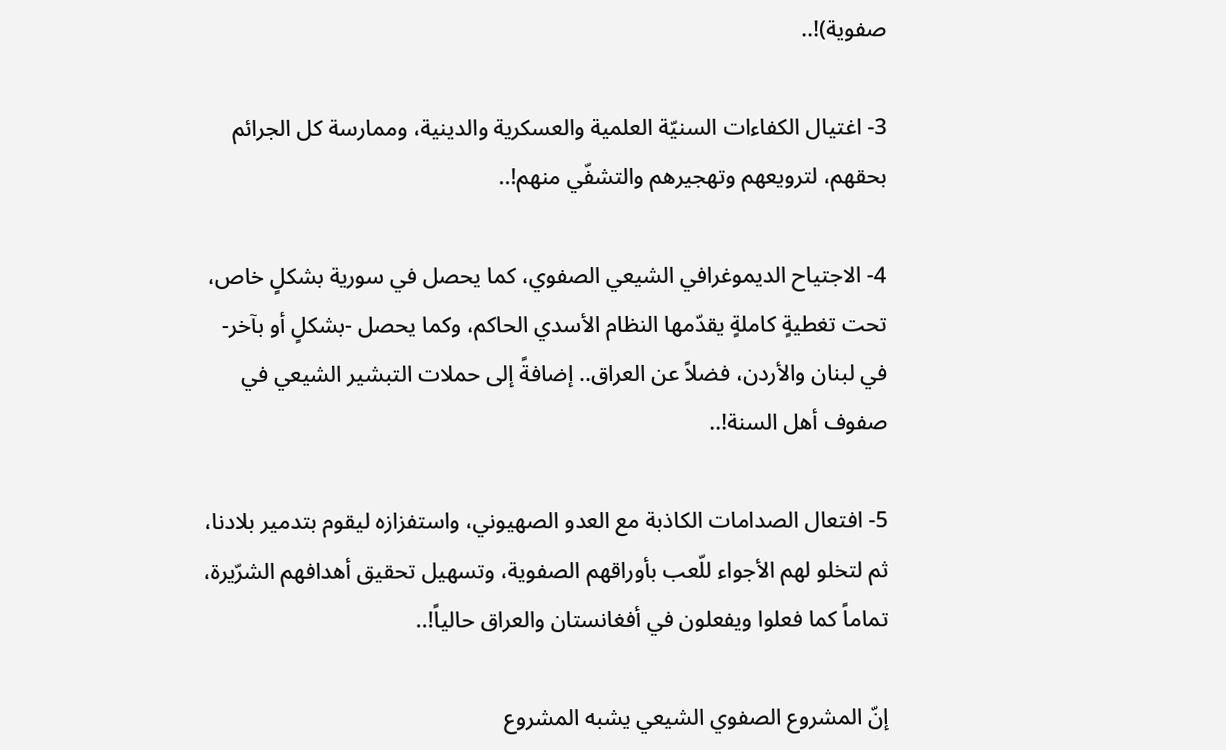صفوية)!..

3- اغتيال الكفاءات السنيّة العلمية والعسكرية والدينية، وممارسة كل الجرائم بحقهم، لترويعهم وتهجيرهم والتشفّي منهم!..

4- الاجتياح الديموغرافي الشيعي الصفوي، كما يحصل في سورية بشكلٍ خاص، تحت تغطيةٍ كاملةٍ يقدّمها النظام الأسدي الحاكم، وكما يحصل -بشكلٍ أو بآخر- في لبنان والأردن، فضلاً عن العراق.. إضافةً إلى حملات التبشير الشيعي في صفوف أهل السنة!..

5- افتعال الصدامات الكاذبة مع العدو الصهيوني، واستفزازه ليقوم بتدمير بلادنا، ثم لتخلو لهم الأجواء للّعب بأوراقهم الصفوية، وتسهيل تحقيق أهدافهم الشرّيرة، تماماً كما فعلوا ويفعلون في أفغانستان والعراق حالياً!..

إنّ المشروع الصفوي الشيعي يشبه المشروع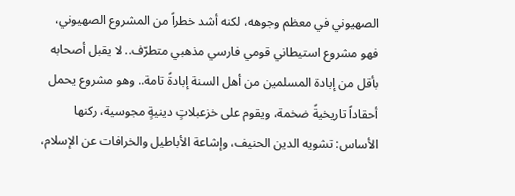الصهيوني في معظم وجوهه، لكنه أشد خطراً من المشروع الصهيوني، فهو مشروع استيطاني قومي فارسي مذهبي متطرّف.. لا يقبل أصحابه بأقل من إبادة المسلمين من أهل السنة إبادةً تامة.. وهو مشروع يحمل أحقاداً تاريخيةً ضخمة، ويقوم على خزعبلاتٍ دينيةٍ مجوسية، ركنها الأساس: تشويه الدين الحنيف، وإشاعة الأباطيل والخرافات عن الإسلام،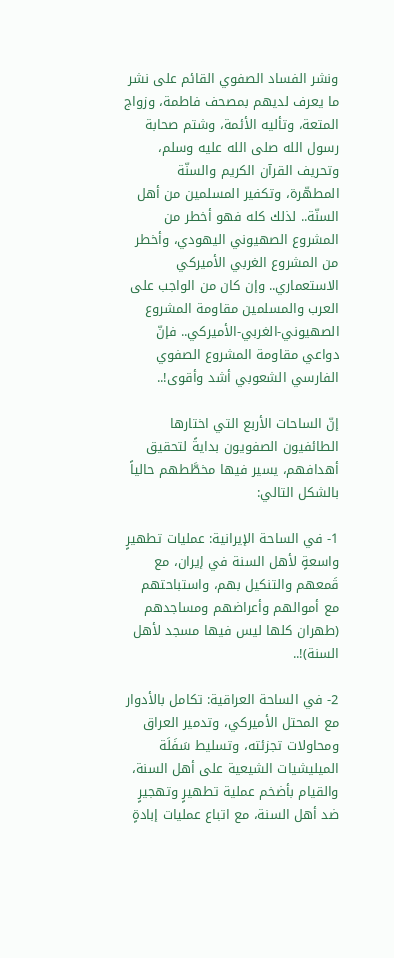ونشر الفساد الصفوي القائم على نشر ما يعرف لديهم بمصحف فاطمة، وزواج المتعة، وتأليه الأئمة، وشتم صحابة رسول الله صلى الله عليه وسلم، وتحريف القرآن الكريم والسنّة المطهّرة، وتكفير المسلمين من أهل السنّة.. لذلك كله فهو أخطر من المشروع الصهيوني اليهودي، وأخطر من المشروع الغربي الأميركي الاستعماري.. وإن كان من الواجب على العرب والمسلمين مقاومة المشروع الصهيوني-الغربي-الأميركي.. فإنّ دواعي مقاومة المشروع الصفوي الفارسي الشعوبي أشد وأقوى!..

إنّ الساحات الأربع التي اختارها الطائفيون الصفويون بدايةً لتحقيق أهدافهم، يسير فيها مخطَّطهم حالياً بالشكل التالي:

1- في الساحة الإيرانية: عمليات تطهيرٍ واسعةٍ لأهل السنة في إيران، مع قَمعهم والتنكيل بهم، واستباحتهم مع أموالهم وأعراضهم ومساجدهم (طهران كلها ليس فيها مسجد لأهل السنة)!..

2- في الساحة العراقية: تكامل بالأدوار مع المحتل الأميركي، وتدمير العراق ومحاولات تجزئته، وتسليط سَفَلَة الميليشيات الشيعية على أهل السنة، والقيام بأضخم عملية تطهيرٍ وتهجيرٍ ضد أهل السنة، مع اتباع عمليات إبادةٍ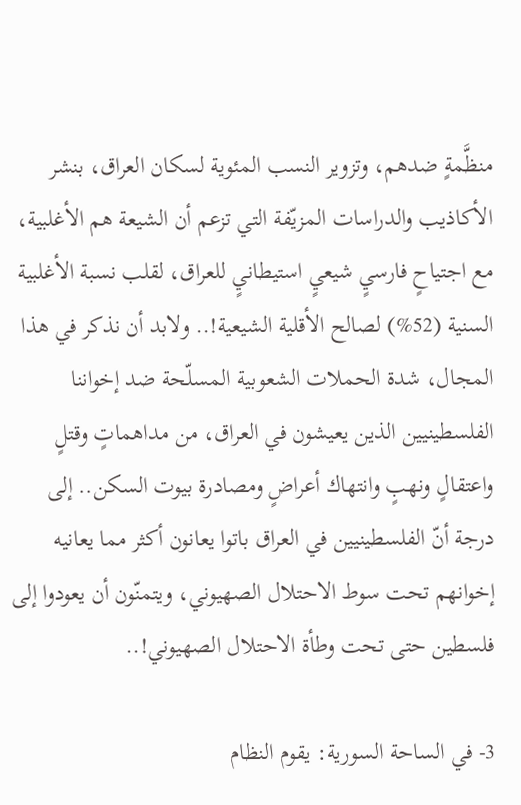منظَّمةٍ ضدهم، وتزوير النسب المئوية لسكان العراق، بنشر الأكاذيب والدراسات المزيّفة التي تزعم أن الشيعة هم الأغلبية، مع اجتياحٍ فارسيٍ شيعيٍ استيطانيٍ للعراق، لقلب نسبة الأغلبية السنية (52%) لصالح الأقلية الشيعية!.. ولابد أن نذكر في هذا المجال، شدة الحملات الشعوبية المسلّحة ضد إخواننا الفلسطينيين الذين يعيشون في العراق، من مداهماتٍ وقتلٍ واعتقالٍ ونهبٍ وانتهاك أعراضٍ ومصادرة بيوت السكن.. إلى درجة أنّ الفلسطينيين في العراق باتوا يعانون أكثر مما يعانيه إخوانهم تحت سوط الاحتلال الصهيوني، ويتمنّون أن يعودوا إلى فلسطين حتى تحت وطأة الاحتلال الصهيوني!..

3- في الساحة السورية: يقوم النظام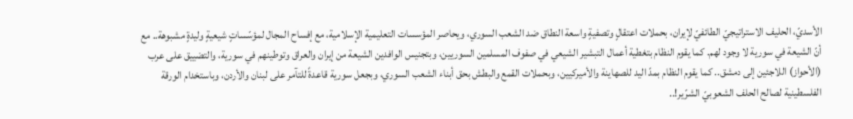الأسديّ، الحليف الاستراتيجيّ الطائفيّ لإيران، بحملات اعتقالٍ وتصفيةٍ واسعة النطاق ضد الشعب السوري، ويحاصر المؤسسات التعليمية الإسلامية، مع إفساح المجال لمؤسّساتٍ شيعيةٍ وليدةٍ مشبوهة.. مع أنّ الشيعة في سورية لا وجود لهم. كما يقوم النظام بتغطية أعمال التبشير الشيعي في صفوف المسلمين السوريين، وبتجنيس الوافدين الشيعة من إيران والعراق وتوطينهم في سورية، والتضييق على عرب (الأحواز) اللاجئين إلى دمشق.. كما يقوم النظام بمدّ اليد للصهاينة والأميركيين، وبحملات القمع والبطش بحق أبناء الشعب السوري، وبجعل سورية قاعدةً للتآمر على لبنان والأردن، وباستخدام الورقة الفلسطينية لصالح الحلف الشعوبيّ الشرّير!..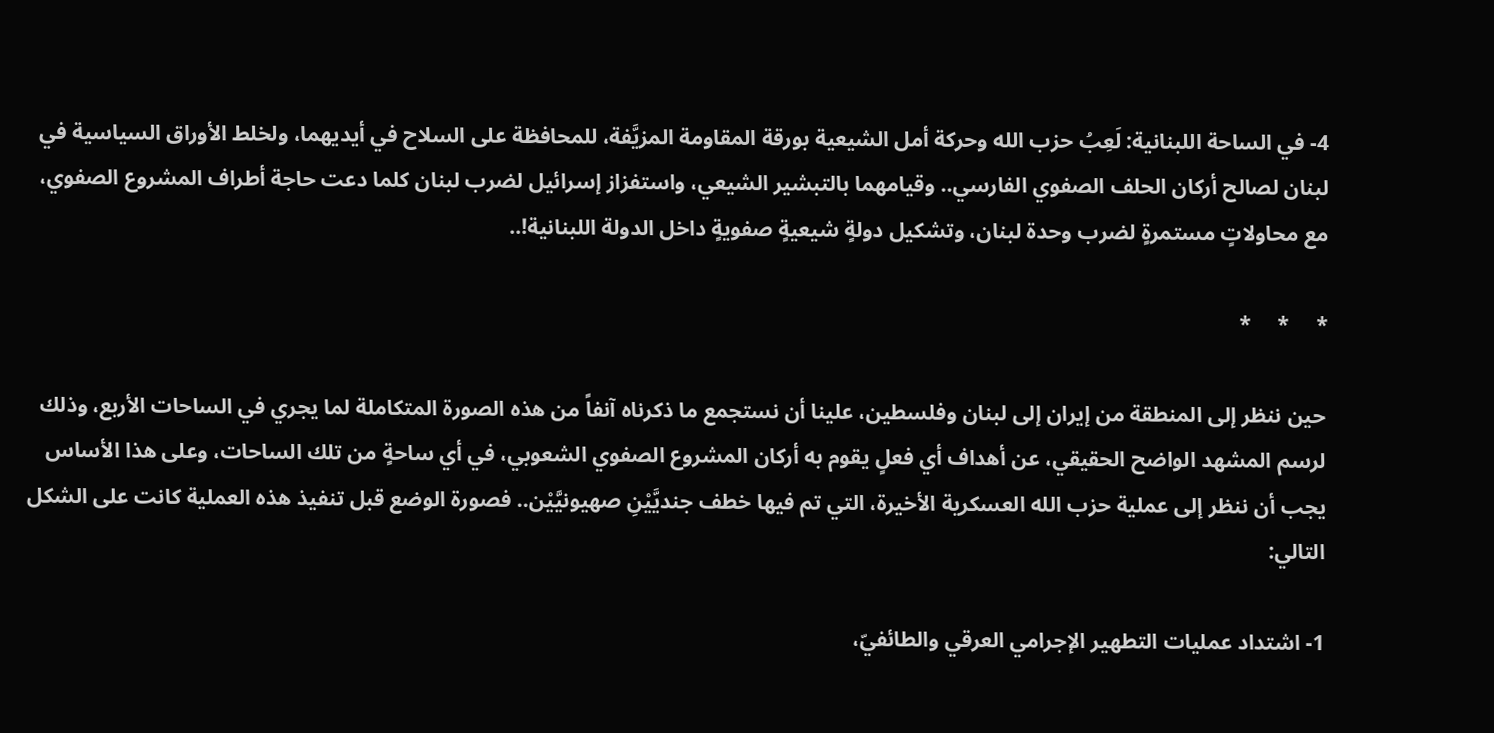4- في الساحة اللبنانية: لَعِبُ حزب الله وحركة أمل الشيعية بورقة المقاومة المزيَّفة، للمحافظة على السلاح في أيديهما، ولخلط الأوراق السياسية في لبنان لصالح أركان الحلف الصفوي الفارسي.. وقيامهما بالتبشير الشيعي، واستفزاز إسرائيل لضرب لبنان كلما دعت حاجة أطراف المشروع الصفوي، مع محاولاتٍ مستمرةٍ لضرب وحدة لبنان، وتشكيل دولةٍ شيعيةٍ صفويةٍ داخل الدولة اللبنانية!..

*     *     *

حين ننظر إلى المنطقة من إيران إلى لبنان وفلسطين، علينا أن نستجمع ما ذكرناه آنفاً من هذه الصورة المتكاملة لما يجري في الساحات الأربع، وذلك لرسم المشهد الواضح الحقيقي، عن أهداف أي فعلٍ يقوم به أركان المشروع الصفوي الشعوبي، في أي ساحةٍ من تلك الساحات، وعلى هذا الأساس يجب أن ننظر إلى عملية حزب الله العسكرية الأخيرة، التي تم فيها خطف جنديَّيْنِ صهيونيَّيْن.. فصورة الوضع قبل تنفيذ هذه العملية كانت على الشكل التالي:

1- اشتداد عمليات التطهير الإجرامي العرقي والطائفيّ،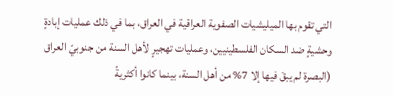التي تقوم بها الميليشيات الصفوية العراقية في العراق، بما في ذلك عمليات إبادةٍ وحشيةٍ ضد السكان الفلسطينيين، وعمليات تهجيرٍ لأهل السنة من جنوبيّ العراق (البصرة لم يبقَ فيها إلا 7% من أهل السنة، بينما كانوا أكثريةً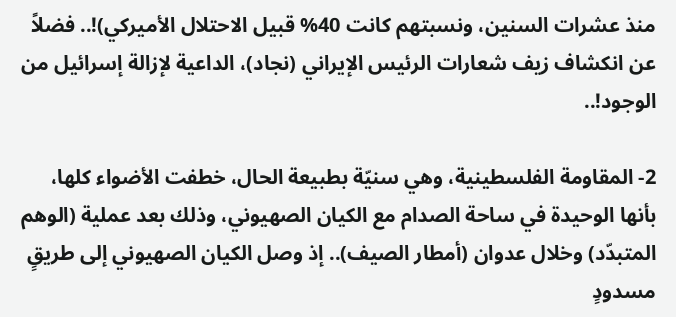منذ عشرات السنين، ونسبتهم كانت 40% قبيل الاحتلال الأميركي)!.. فضلاً عن انكشاف زيف شعارات الرئيس الإيراني (نجاد)، الداعية لإزالة إسرائيل من الوجود!..

2- المقاومة الفلسطينية، وهي سنيّة بطبيعة الحال، خطفت الأضواء كلها، بأنها الوحيدة في ساحة الصدام مع الكيان الصهيوني، وذلك بعد عملية (الوهم المتبدّد) وخلال عدوان (أمطار الصيف).. إذ وصل الكيان الصهيوني إلى طريقٍ مسدودٍ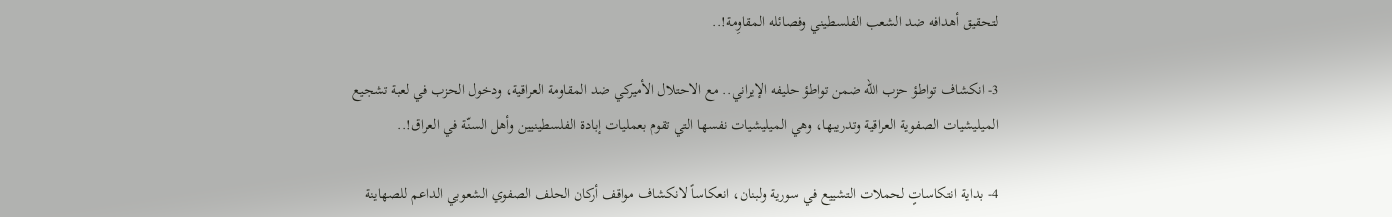لتحقيق أهدافه ضد الشعب الفلسطيني وفصائله المقاوِمة!..

3- انكشاف تواطؤ حزب الله ضمن تواطؤ حليفه الإيراني.. مع الاحتلال الأميركي ضد المقاومة العراقية، ودخول الحزب في لعبة تشجيع الميليشيات الصفوية العراقية وتدريبها، وهي الميليشيات نفسها التي تقوم بعمليات إبادة الفلسطينيين وأهل السنّة في العراق!..

4- بداية انتكاساتٍ لحملات التشييع في سورية ولبنان، انعكاساً لانكشاف مواقف أركان الحلف الصفوي الشعوبي الداعم للصهاينة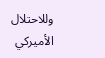وللاحتلال الأميركي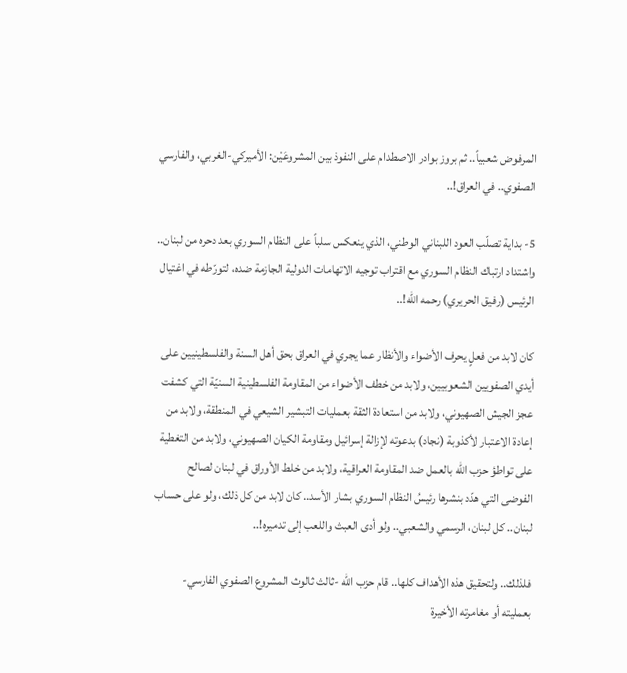المرفوض شعبياً.. ثم بروز بوادر الاصطدام على النفوذ بين المشروعَيْن: الأميركي-الغربي، والفارسي الصفوي.. في العراق!..

5- بداية تصلّب العود اللبناني الوطني، الذي ينعكس سلباً على النظام السوري بعد دحره من لبنان.. واشتداد ارتباك النظام السوري مع اقتراب توجيه الاتهامات الدولية الجازمة ضده، لتورّطه في اغتيال الرئيس (رفيق الحريري) رحمه الله!..

كان لابد من فعلٍ يحرف الأضواء والأنظار عما يجري في العراق بحق أهل السنة والفلسطينيين على أيدي الصفويين الشعوبيين، ولابد من خطف الأضواء من المقاومة الفلسطينية السنيّة التي كشفت عجز الجيش الصهيوني، ولابد من استعادة الثقة بعمليات التبشير الشيعي في المنطقة، ولابد من إعادة الاعتبار لأكذوبة (نجاد) بدعوته لإزالة إسرائيل ومقاومة الكيان الصهيوني، ولابد من التغطية على تواطؤ حزب الله بالعمل ضد المقاومة العراقية، ولابد من خلط الأوراق في لبنان لصالح الفوضى التي هدّد بنشرها رئيسُ النظام السوري بشار الأسد.. كان لابد من كل ذلك، ولو على حساب لبنان.. كل لبنان، الرسمي والشعبي.. ولو أدى العبث واللعب إلى تدميره!..

فلذلك.. ولتحقيق هذه الأهداف كلها.. قام حزب الله -ثالث ثالوث المشروع الصفوي الفارسي- بعمليته أو مغامرته الأخيرة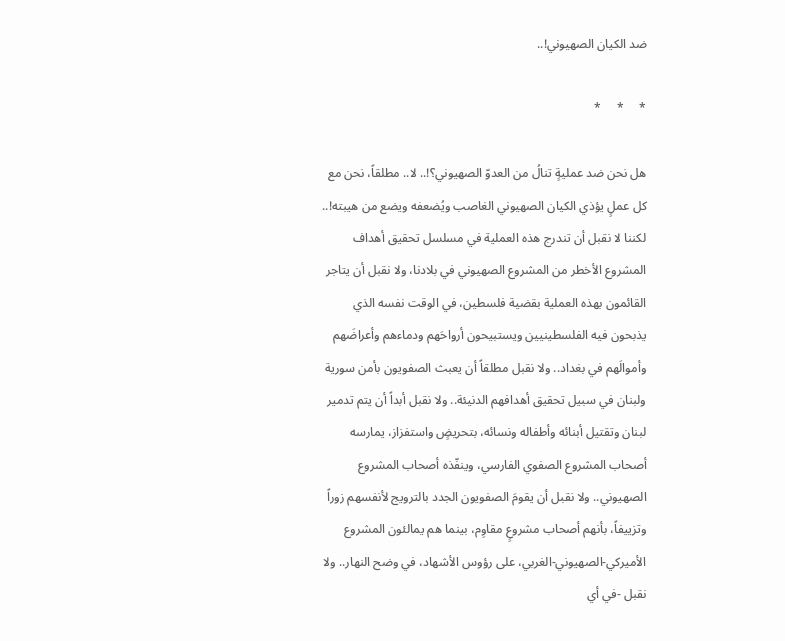ضد الكيان الصهيوني!..

*     *     *

هل نحن ضد عمليةٍ تنالُ من العدوّ الصهيوني؟!.. لا.. مطلقاً، نحن مع كل عملٍ يؤذي الكيان الصهيوني الغاصب ويُضعفه ويضع من هيبته!.. لكننا لا نقبل أن تندرج هذه العملية في مسلسل تحقيق أهداف المشروع الأخطر من المشروع الصهيوني في بلادنا، ولا نقبل أن يتاجر القائمون بهذه العملية بقضية فلسطين، في الوقت نفسه الذي يذبحون فيه الفلسطينيين ويستبيحون أرواحَهم ودماءهم وأعراضَهم وأموالَهم في بغداد.. ولا نقبل مطلقاً أن يعبث الصفويون بأمن سورية ولبنان في سبيل تحقيق أهدافهم الدنيئة.. ولا نقبل أبداً أن يتم تدمير لبنان وتقتيل أبنائه وأطفاله ونسائه، بتحريضٍ واستفزاز، يمارسه أصحاب المشروع الصفوي الفارسي، وينفّذه أصحاب المشروع الصهيوني.. ولا نقبل أن يقومَ الصفويون الجدد بالترويج لأنفسهم زوراً وتزييفاً، بأنهم أصحاب مشروعٍ مقاوِم، بينما هم يمالئون المشروع الأميركي-الصهيوني-الغربي، على رؤوس الأشهاد، في وضح النهار.. ولا نقبل -في أي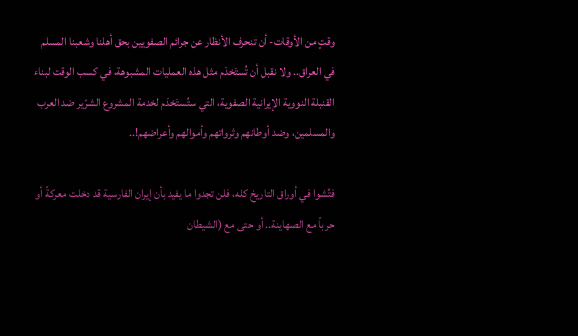وقتٍ من الأوقات- أن تنحرف الأنظار عن جرائم الصفويين بحق أهلنا وشعبنا المسلم في العراق.. ولا نقبل أن تُستَخدَم مثل هذه العمليات المشبوهة، في كسب الوقت لبناء القنبلة النووية الإيرانية الصفوية، التي ستُستَخدَم لخدمة المشروع الشرّير ضد العرب والمسلمين، وضد أوطانهم وثرواتهم وأموالهم وأعراضهم!..

فتِّشوا في أوراق التاريخ كله، فلن تجدوا ما يفيد بأن إيران الفارسية قد دخلت معركةً أو حرباً مع الصهاينة.. أو حتى مع (الشيطان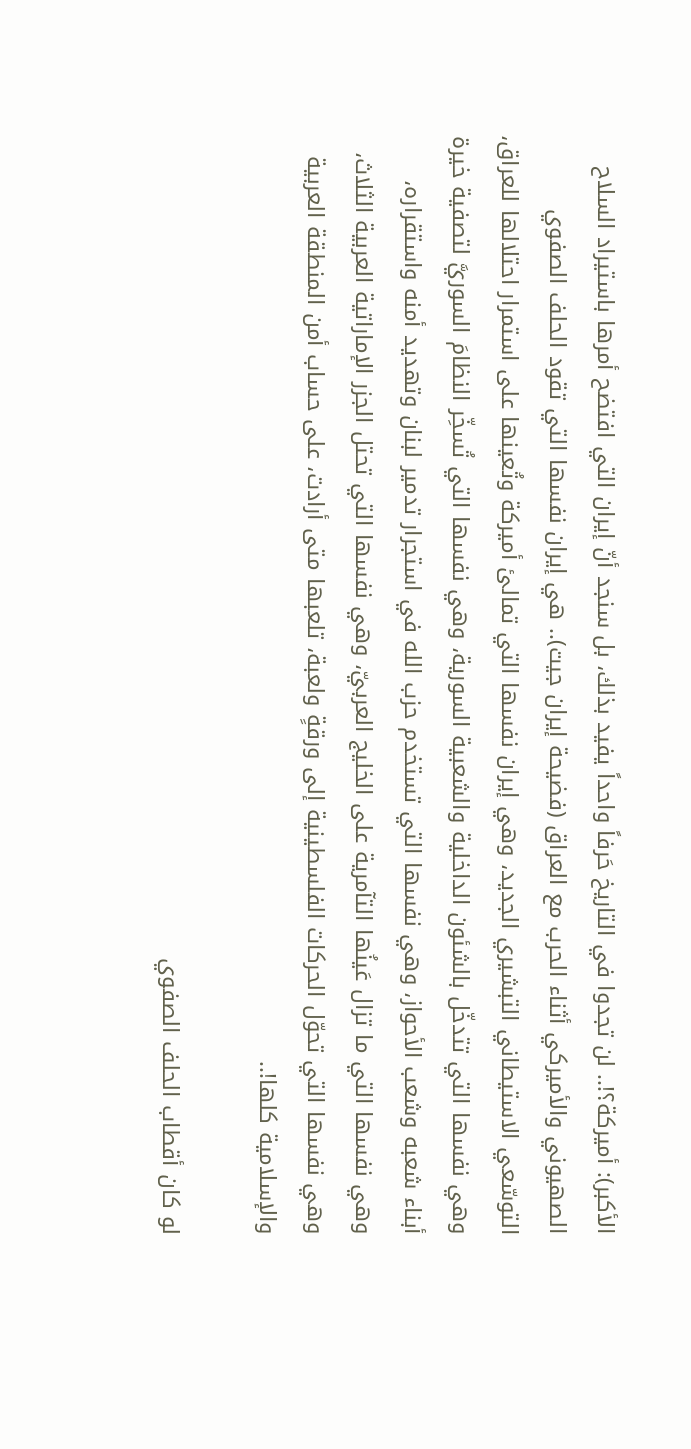الأكبر): أميركة؟!.. لن تجدوا في التاريخ حَرفاً واحداً يفيد بذلك، بل سنجد أنّ إيران التي افتضح أمرها باستيراد السلاح الصهيوني والأميركي أثناء الحرب مع العراق (فضيحة إيران جيت).. هي إيران نفسها التي تقود الحلف الصفوي التوسّعي الاستيطاني التبشيري الجديد، وهي إيران نفسها التي تمالئ أميركة وتُعينها على استمرار احتلالها للعراق، وهي نفسها التي تتدخّل بالشئون الداخلية والشعبية السورية، وهي نفسها التي تُسخِّر النظامَ السوريَّ لتصفية خيرة أبناء شعبه وشعب الأحواز، وهي نفسها التي تستخدم حزب الله في استجرار تدمير لبنان وتهديد أمنه واستقراره، وهي نفسها التي ما تزال عَينُها التآمرية على الخليج العربيّ، وهي نفسها التي تحتل الجزر الإماراتية العربية الثلاث، وهي نفسها التي تحوّل الحركات الفلسطينية إلى ورقةٍ ولعبة، تلعبها متى أرادت، على حساب أمن المنطقة العربية والإسلامية كلها!..

لو كان أقطاب الحلف الصفوي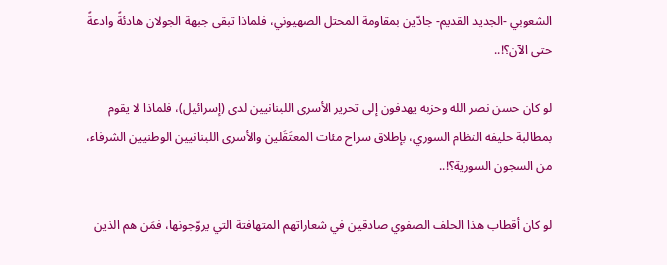الشعوبي -الجديد القديم- جادّين بمقاومة المحتل الصهيوني، فلماذا تبقى جبهة الجولان هادئةً وادعةً حتى الآن؟!..

لو كان حسن نصر الله وحزبه يهدفون إلى تحرير الأسرى اللبنانيين لدى (إسرائيل)، فلماذا لا يقوم بمطالبة حليفه النظام السوري، بإطلاق سراح مئات المعتَقَلين والأسرى اللبنانيين الوطنيين الشرفاء، من السجون السورية؟!..

لو كان أقطاب هذا الحلف الصفوي صادقين في شعاراتهم المتهافتة التي يروّجونها، فمَن هم الذين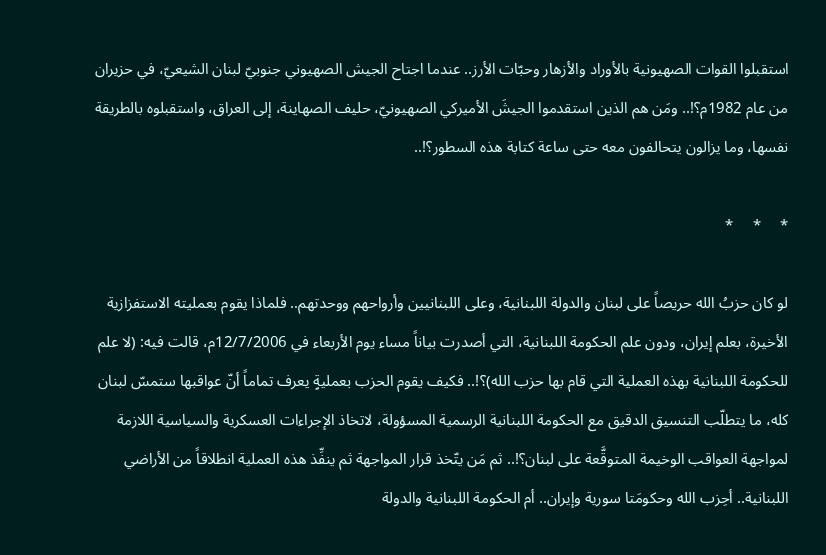استقبلوا القوات الصهيونية بالأوراد والأزهار وحبّات الأرز.. عندما اجتاح الجيش الصهيوني جنوبيّ لبنان الشيعيّ، في حزيران من عام 1982م؟!.. ومَن هم الذين استقدموا الجيشَ الأميركي الصهيونيّ، حليف الصهاينة، إلى العراق، واستقبلوه بالطريقة نفسها، وما يزالون يتحالفون معه حتى ساعة كتابة هذه السطور؟!..

*     *     *

لو كان حزبُ الله حريصاً على لبنان والدولة اللبنانية، وعلى اللبنانيين وأرواحهم ووحدتهم.. فلماذا يقوم بعمليته الاستفزازية الأخيرة، بعلم إيران، ودون علم الحكومة اللبنانية، التي أصدرت بياناً مساء يوم الأربعاء في 12/7/2006م، قالت فيه: (لا علم للحكومة اللبنانية بهذه العملية التي قام بها حزب الله)؟!.. فكيف يقوم الحزب بعمليةٍ يعرف تماماً أنّ عواقبها ستمسّ لبنان كله، ما يتطلّب التنسيق الدقيق مع الحكومة اللبنانية الرسمية المسؤولة، لاتخاذ الإجراءات العسكرية والسياسية اللازمة لمواجهة العواقب الوخيمة المتوقَّعة على لبنان؟!.. ثم مَن يتّخذ قرار المواجهة ثم ينفِّذ هذه العملية انطلاقاً من الأراضي اللبنانية.. أحِزب الله وحكومَتا سورية وإيران.. أم الحكومة اللبنانية والدولة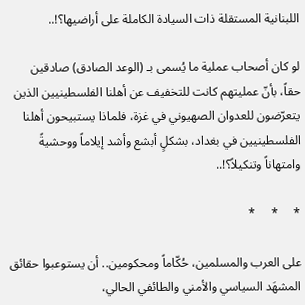اللبنانية المستقلة ذات السيادة الكاملة على أراضيها؟!..

لو كان أصحاب عملية ما يُسمى بـ (الوعد الصادق) صادقين حقاً، بأنّ عمليتهم كانت للتخفيف عن أهلنا الفلسطينيين الذين يتعرّضون للعدوان الصهيوني في غزة، فلماذا يستبيحون أهلنا الفلسطينيين في بغداد، بشكلٍ أبشع وأشد إيلاماً ووحشيةً وامتهاناً وتنكيلاً؟!..

*     *     *

على العرب والمسلمين، حُكّاماً ومحكومين.. أن يستوعبوا حقائق المشهَد السياسي والأمني والطائفي الحالي،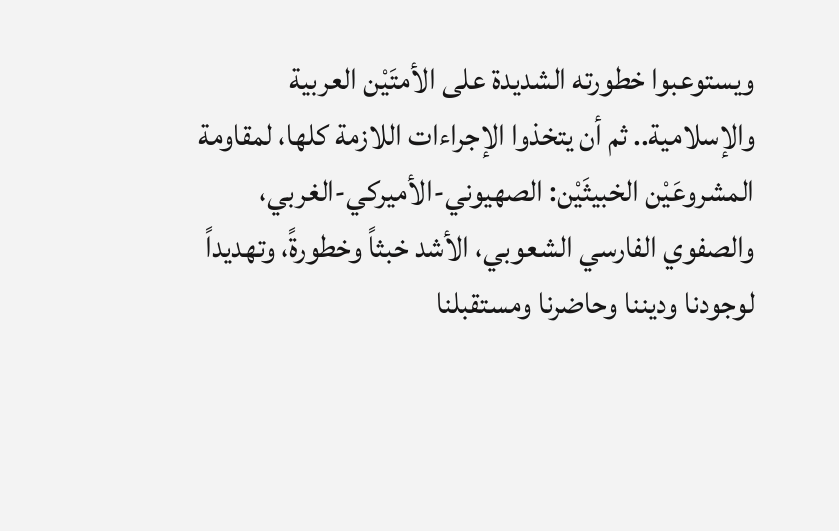ويستوعبوا خطورته الشديدة على الأمتَيْن العربية والإسلامية.. ثم أن يتخذوا الإجراءات اللازمة كلها، لمقاومة المشروعَيْن الخبيثَيْن: الصهيوني-الأميركي-الغربي، والصفوي الفارسي الشعوبي، الأشد خبثاً وخطورةً، وتهديداً لوجودنا وديننا وحاضرنا ومستقبلنا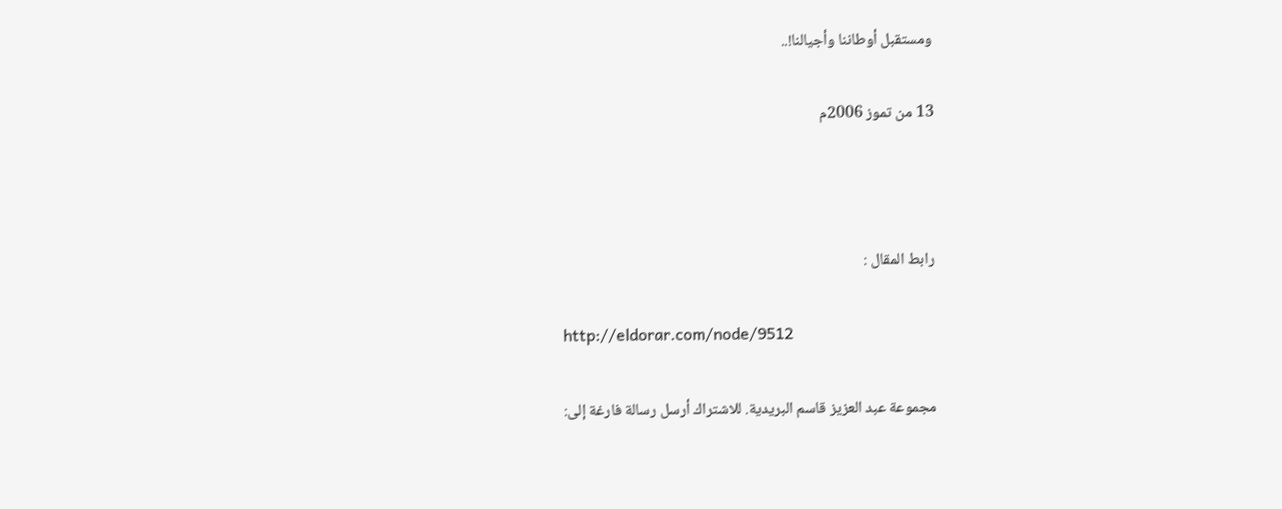ومستقبل أوطاننا وأجيالنا!..

13 من تموز 2006م



رابط المقال :

http://eldorar.com/node/9512

مجموعة عبد العزيز قاسم البريدية. للاشتراك أرسل رسالة فارغة إلى: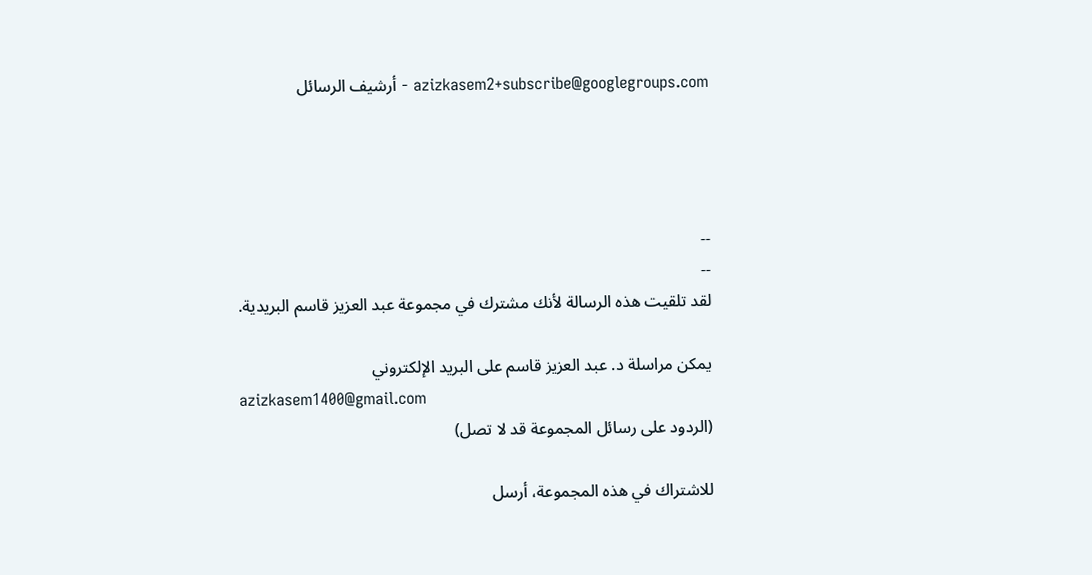azizkasem2+subscribe@googlegroups.com - أرشيف الرسائل




--
--
لقد تلقيت هذه الرسالة لأنك مشترك في مجموعة عبد العزيز قاسم البريدية.

يمكن مراسلة د. عبد العزيز قاسم على البريد الإلكتروني
azizkasem1400@gmail.com
(الردود على رسائل المجموعة قد لا تصل)

للاشتراك في هذه المجموعة، أرسل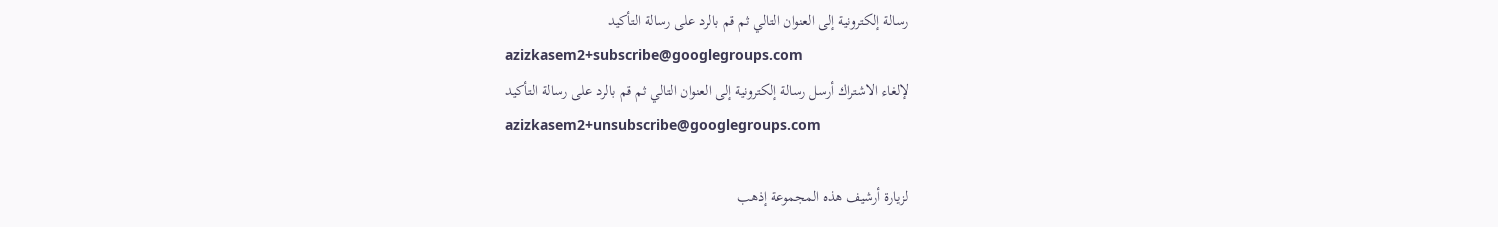رسالة إلكترونية إلى العنوان التالي ثم قم بالرد على رسالة التأكيد
azizkasem2+subscribe@googlegroups.com
لإلغاء الاشتراك أرسل رسالة إلكترونية إلى العنوان التالي ثم قم بالرد على رسالة التأكيد
azizkasem2+unsubscribe@googlegroups.com

لزيارة أرشيف هذه المجموعة إذهب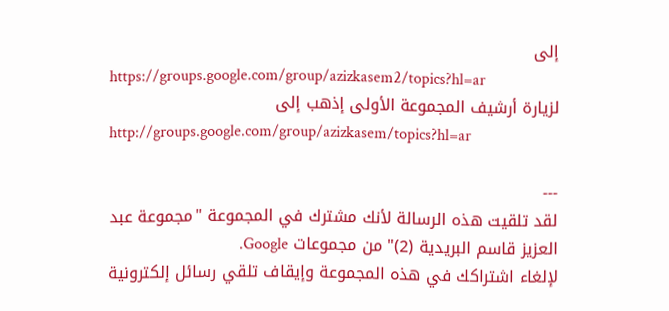إلى
https://groups.google.com/group/azizkasem2/topics?hl=ar
لزيارة أرشيف المجموعة الأولى إذهب إلى
http://groups.google.com/group/azizkasem/topics?hl=ar

---
لقد تلقيت هذه الرسالة لأنك مشترك في المجموعة "مجموعة عبد العزيز قاسم البريدية (2)" من مجموعات Google.
لإلغاء اشتراكك في هذه المجموعة وإيقاف تلقي رسائل إلكترونية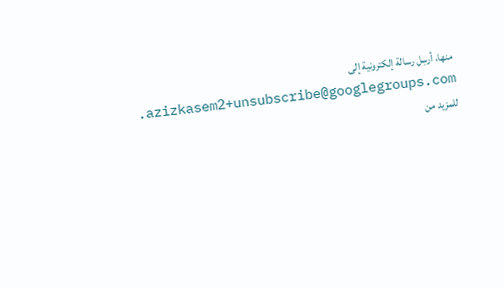منها، أرسِل رسالة إلكترونية إلى azizkasem2+unsubscribe@googlegroups.com.
للمزيد من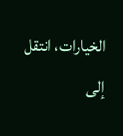الخيارات، انتقل إلى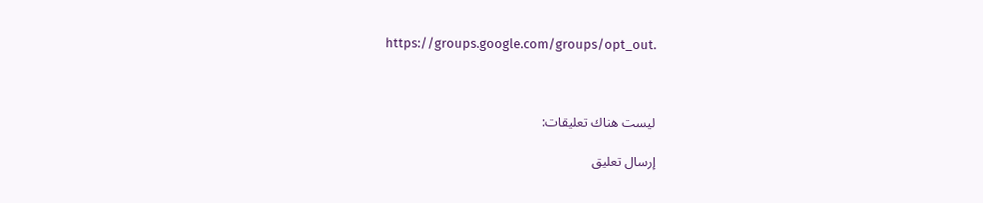https://groups.google.com/groups/opt_out.



ليست هناك تعليقات:

إرسال تعليق